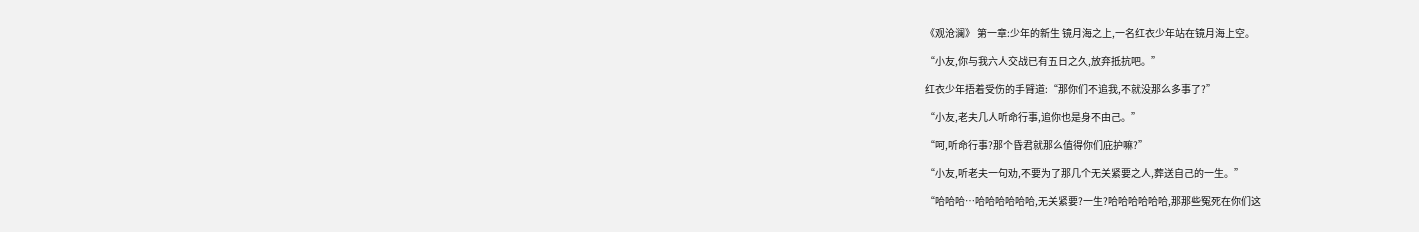《观沧澜》 第一章:少年的新生 镜月海之上,一名红衣少年站在镜月海上空。

“小友,你与我六人交战已有五日之久,放弃抵抗吧。”

红衣少年捂着受伤的手臂道:“那你们不追我,不就没那么多事了?”

“小友,老夫几人听命行事,追你也是身不由己。”

“呵,听命行事?那个昏君就那么值得你们庇护嘛?”

“小友,听老夫一句劝,不要为了那几个无关紧要之人,葬送自己的一生。”

“哈哈哈…哈哈哈哈哈哈,无关紧要?一生?哈哈哈哈哈哈,那那些冤死在你们这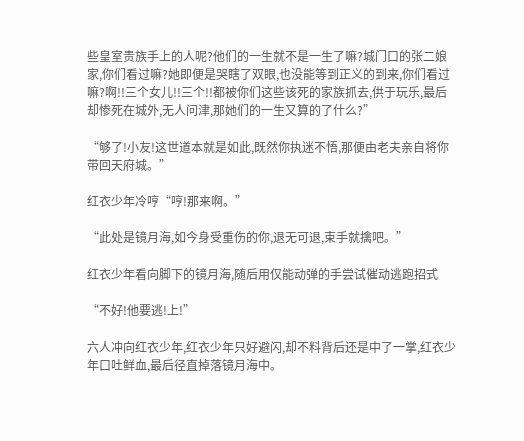些皇室贵族手上的人呢?他们的一生就不是一生了嘛?城门口的张二娘家,你们看过嘛?她即便是哭瞎了双眼,也没能等到正义的到来,你们看过嘛?啊!!三个女儿!!三个!!都被你们这些该死的家族抓去,供于玩乐,最后却惨死在城外,无人问津,那她们的一生又算的了什么?”

“够了!小友!这世道本就是如此,既然你执迷不悟,那便由老夫亲自将你带回天府城。”

红衣少年冷哼“哼!那来啊。”

“此处是镜月海,如今身受重伤的你,退无可退,束手就擒吧。”

红衣少年看向脚下的镜月海,随后用仅能动弹的手尝试催动逃跑招式

“不好!他要逃!上!”

六人冲向红衣少年,红衣少年只好避闪,却不料背后还是中了一掌,红衣少年口吐鲜血,最后径直掉落镜月海中。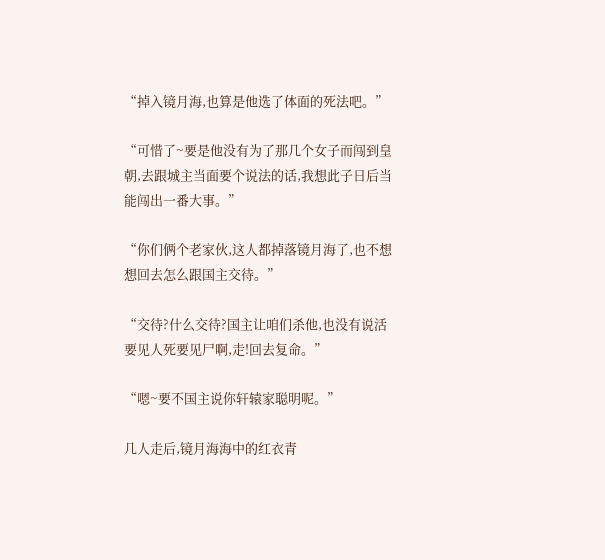“掉入镜月海,也算是他选了体面的死法吧。”

“可惜了~要是他没有为了那几个女子而闯到皇朝,去跟城主当面要个说法的话,我想此子日后当能闯出一番大事。”

“你们俩个老家伙,这人都掉落镜月海了,也不想想回去怎么跟国主交待。”

“交待?什么交待?国主让咱们杀他,也没有说活要见人死要见尸啊,走!回去复命。”

“嗯~要不国主说你轩辕家聪明呢。”

几人走后,镜月海海中的红衣青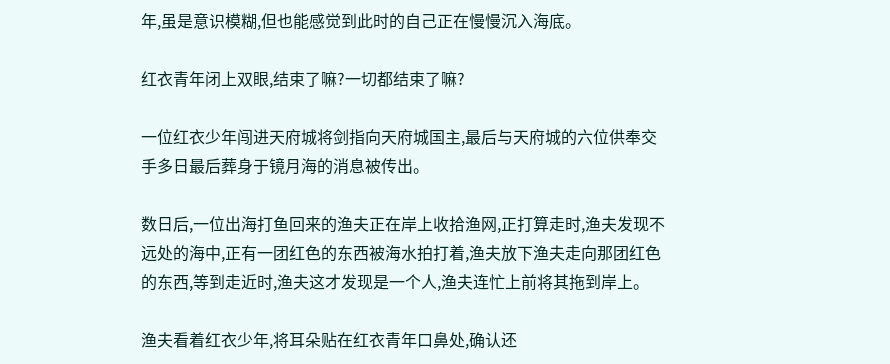年,虽是意识模糊,但也能感觉到此时的自己正在慢慢沉入海底。

红衣青年闭上双眼,结束了嘛?一切都结束了嘛?

一位红衣少年闯进天府城将剑指向天府城国主,最后与天府城的六位供奉交手多日最后葬身于镜月海的消息被传出。

数日后,一位出海打鱼回来的渔夫正在岸上收拾渔网,正打算走时,渔夫发现不远处的海中,正有一团红色的东西被海水拍打着,渔夫放下渔夫走向那团红色的东西,等到走近时,渔夫这才发现是一个人,渔夫连忙上前将其拖到岸上。

渔夫看着红衣少年,将耳朵贴在红衣青年口鼻处,确认还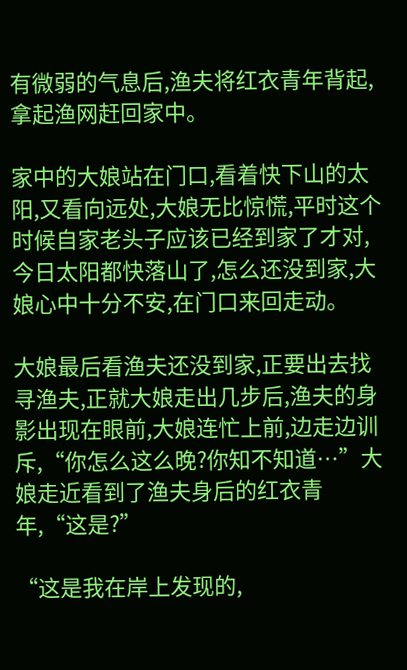有微弱的气息后,渔夫将红衣青年背起,拿起渔网赶回家中。

家中的大娘站在门口,看着快下山的太阳,又看向远处,大娘无比惊慌,平时这个时候自家老头子应该已经到家了才对,今日太阳都快落山了,怎么还没到家,大娘心中十分不安,在门口来回走动。

大娘最后看渔夫还没到家,正要出去找寻渔夫,正就大娘走出几步后,渔夫的身影出现在眼前,大娘连忙上前,边走边训斥,“你怎么这么晚?你知不知道…”大娘走近看到了渔夫身后的红衣青年,“这是?”

“这是我在岸上发现的,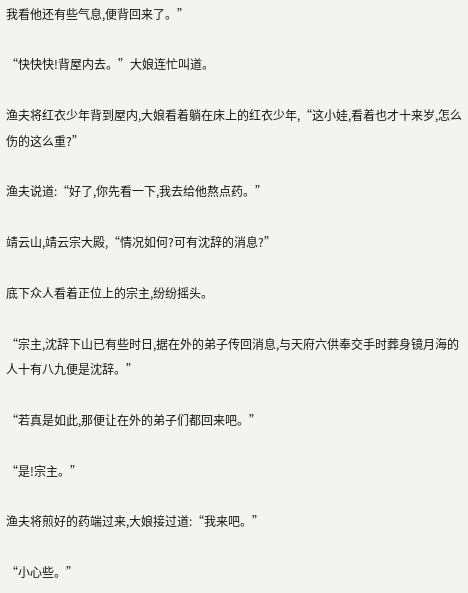我看他还有些气息,便背回来了。”

“快快快!背屋内去。”大娘连忙叫道。

渔夫将红衣少年背到屋内,大娘看着躺在床上的红衣少年,“这小娃,看着也才十来岁,怎么伤的这么重?”

渔夫说道:“好了,你先看一下,我去给他熬点药。”

靖云山,靖云宗大殿,“情况如何?可有沈辞的消息?”

底下众人看着正位上的宗主,纷纷摇头。

“宗主,沈辞下山已有些时日,据在外的弟子传回消息,与天府六供奉交手时葬身镜月海的人十有八九便是沈辞。”

“若真是如此,那便让在外的弟子们都回来吧。”

“是!宗主。”

渔夫将煎好的药端过来,大娘接过道:“我来吧。”

“小心些。”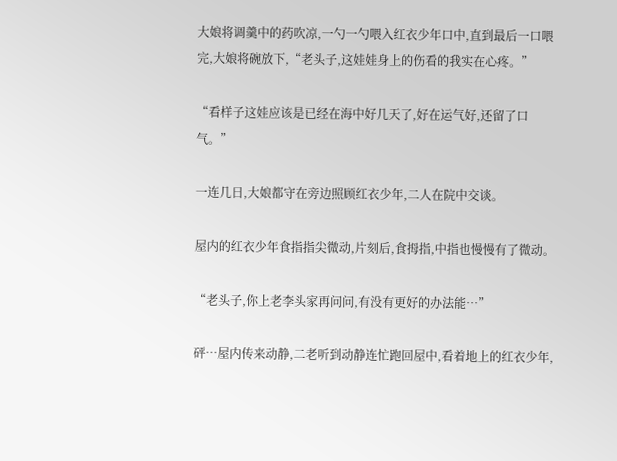大娘将调羹中的药吹凉,一勺一勺喂入红衣少年口中,直到最后一口喂完,大娘将碗放下,“老头子,这娃娃身上的伤看的我实在心疼。”

“看样子这娃应该是已经在海中好几天了,好在运气好,还留了口气。”

一连几日,大娘都守在旁边照顾红衣少年,二人在院中交谈。

屋内的红衣少年食指指尖微动,片刻后,食拇指,中指也慢慢有了微动。

“老头子,你上老李头家再问问,有没有更好的办法能…”

砰…屋内传来动静,二老听到动静连忙跑回屋中,看着地上的红衣少年,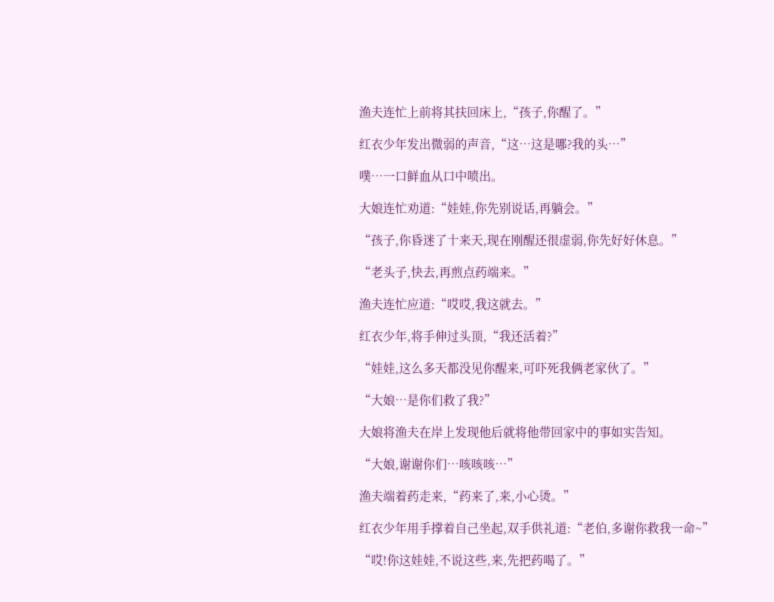渔夫连忙上前将其扶回床上,“孩子,你醒了。”

红衣少年发出微弱的声音,“这…这是哪?我的头…”

噗…一口鲜血从口中喷出。

大娘连忙劝道:“娃娃,你先别说话,再躺会。”

“孩子,你昏迷了十来天,现在刚醒还很虚弱,你先好好休息。”

“老头子,快去,再煎点药端来。”

渔夫连忙应道:“哎哎,我这就去。”

红衣少年,将手伸过头顶,“我还活着?”

“娃娃,这么多天都没见你醒来,可吓死我俩老家伙了。”

“大娘…是你们救了我?”

大娘将渔夫在岸上发现他后就将他带回家中的事如实告知。

“大娘,谢谢你们…咳咳咳…”

渔夫端着药走来,“药来了,来,小心烫。”

红衣少年用手撑着自己坐起,双手供礼道:“老伯,多谢你救我一命~”

“哎!你这娃娃,不说这些,来,先把药喝了。”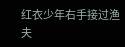红衣少年右手接过渔夫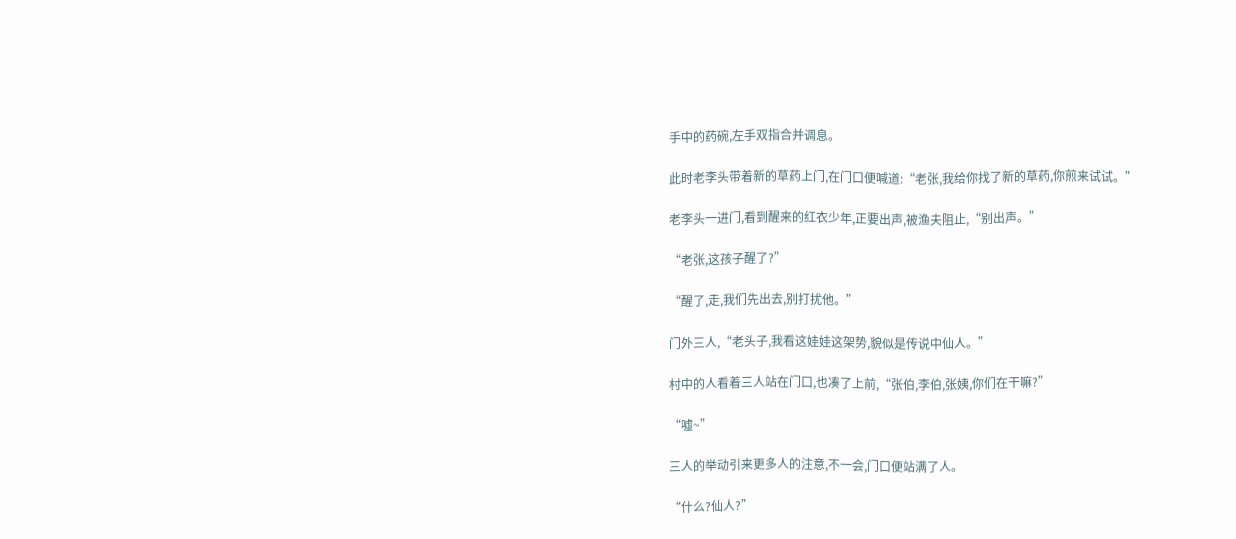手中的药碗,左手双指合并调息。

此时老李头带着新的草药上门,在门口便喊道:“老张,我给你找了新的草药,你煎来试试。”

老李头一进门,看到醒来的红衣少年,正要出声,被渔夫阻止,“别出声。”

“老张,这孩子醒了?”

“醒了,走,我们先出去,别打扰他。”

门外三人,“老头子,我看这娃娃这架势,貌似是传说中仙人。”

村中的人看着三人站在门口,也凑了上前,“张伯,李伯,张姨,你们在干嘛?”

“嘘~”

三人的举动引来更多人的注意,不一会,门口便站满了人。

“什么?仙人?”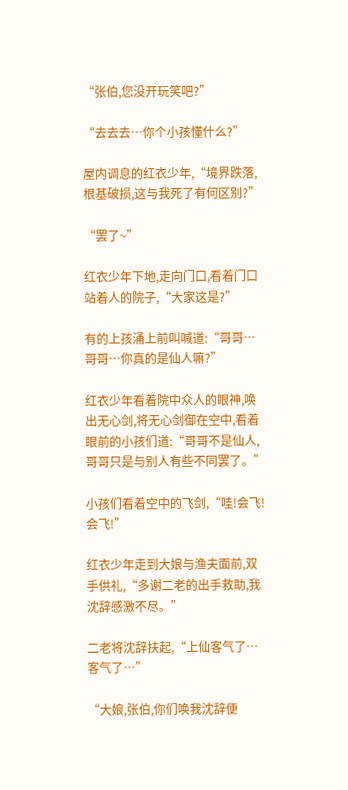“张伯,您没开玩笑吧?”

“去去去…你个小孩懂什么?”

屋内调息的红衣少年,“境界跌落,根基破损,这与我死了有何区别?”

“罢了~”

红衣少年下地,走向门口,看着门口站着人的院子,“大家这是?”

有的上孩涌上前叫喊道:“哥哥…哥哥…你真的是仙人嘛?”

红衣少年看着院中众人的眼神,唤出无心剑,将无心剑御在空中,看着眼前的小孩们道:“哥哥不是仙人,哥哥只是与别人有些不同罢了。”

小孩们看着空中的飞剑,“哇!会飞!会飞!”

红衣少年走到大娘与渔夫面前,双手供礼,“多谢二老的出手救助,我沈辞感激不尽。”

二老将沈辞扶起,“上仙客气了…客气了…”

“大娘,张伯,你们唤我沈辞便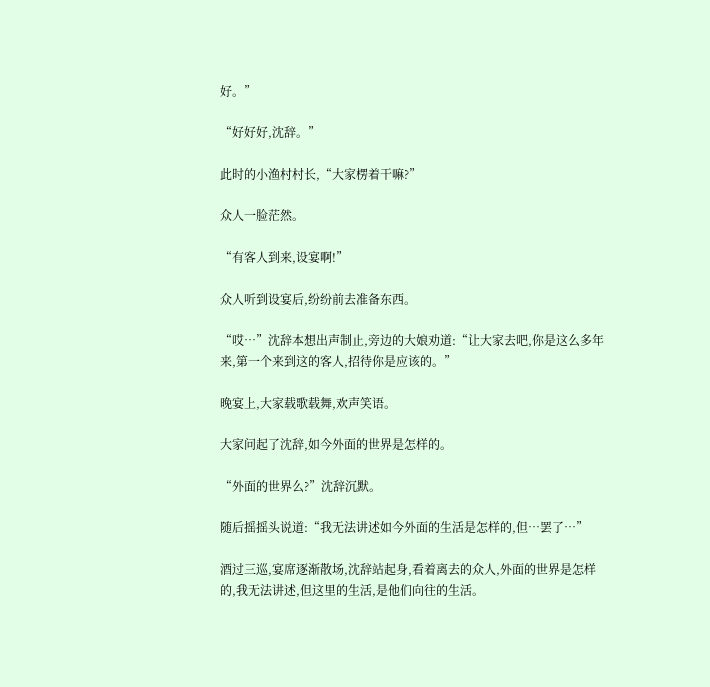好。”

“好好好,沈辞。”

此时的小渔村村长,“大家楞着干嘛?”

众人一脸茫然。

“有客人到来,设宴啊!”

众人听到设宴后,纷纷前去准备东西。

“哎…”沈辞本想出声制止,旁边的大娘劝道:“让大家去吧,你是这么多年来,第一个来到这的客人,招待你是应该的。”

晚宴上,大家载歌载舞,欢声笑语。

大家问起了沈辞,如今外面的世界是怎样的。

“外面的世界么?”沈辞沉默。

随后摇摇头说道:“我无法讲述如今外面的生活是怎样的,但…罢了…”

酒过三巡,宴席逐渐散场,沈辞站起身,看着离去的众人,外面的世界是怎样的,我无法讲述,但这里的生活,是他们向往的生活。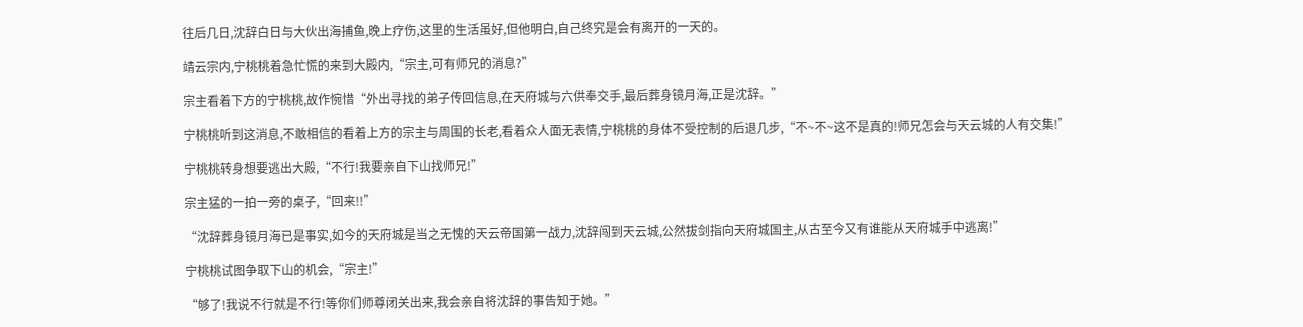往后几日,沈辞白日与大伙出海捕鱼,晚上疗伤,这里的生活虽好,但他明白,自己终究是会有离开的一天的。

靖云宗内,宁桃桃着急忙慌的来到大殿内,“宗主,可有师兄的消息?”

宗主看着下方的宁桃桃,故作惋惜“外出寻找的弟子传回信息,在天府城与六供奉交手,最后葬身镜月海,正是沈辞。”

宁桃桃听到这消息,不敢相信的看着上方的宗主与周围的长老,看着众人面无表情,宁桃桃的身体不受控制的后退几步,“不~不~这不是真的!师兄怎会与天云城的人有交集!”

宁桃桃转身想要逃出大殿,“不行!我要亲自下山找师兄!”

宗主猛的一拍一旁的桌子,“回来!!”

“沈辞葬身镜月海已是事实,如今的天府城是当之无愧的天云帝国第一战力,沈辞闯到天云城,公然拔剑指向天府城国主,从古至今又有谁能从天府城手中逃离!”

宁桃桃试图争取下山的机会,“宗主!”

“够了!我说不行就是不行!等你们师尊闭关出来,我会亲自将沈辞的事告知于她。”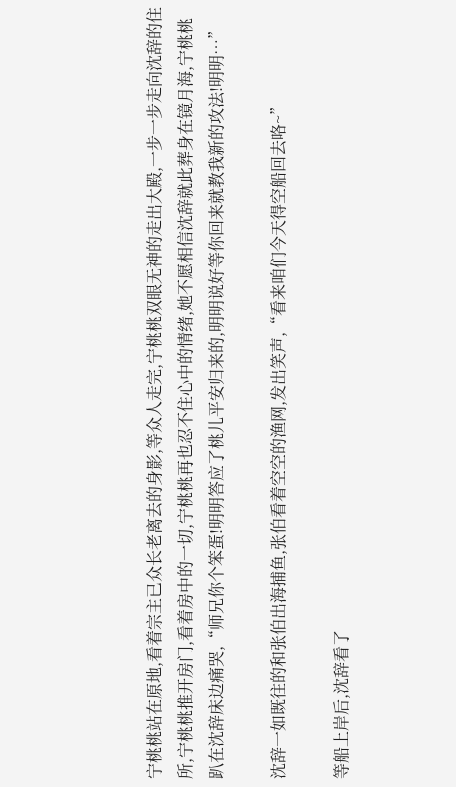宁桃桃站在原地,看着宗主已众长老离去的身影,等众人走完,宁桃桃双眼无神的走出大殿,一步一步走向沈辞的住所,宁桃桃推开房门,看着房中的一切,宁桃桃再也忍不住心中的情绪,她不愿相信沈辞就此葬身在镜月海,宁桃桃趴在沈辞床边痛哭,“师兄你个笨蛋!明明答应了桃儿平安归来的,明明说好等你回来就教我新的攻法!明明…”

沈辞一如既往的和张伯出海捕鱼,张伯看着空空的渔网,发出笑声,“看来咱们今天得空船回去咯~”

等船上岸后,沈辞看了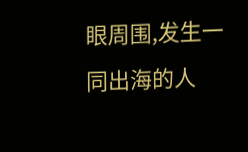眼周围,发生一同出海的人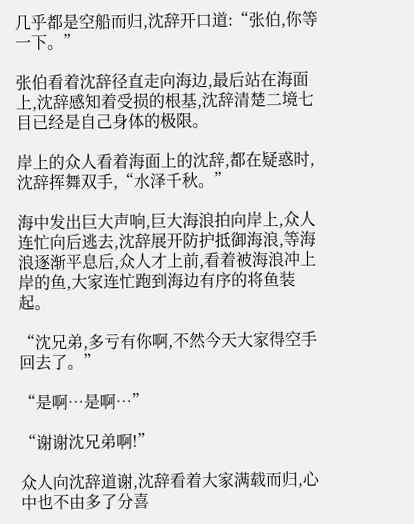几乎都是空船而归,沈辞开口道:“张伯,你等一下。”

张伯看着沈辞径直走向海边,最后站在海面上,沈辞感知着受损的根基,沈辞清楚二境七目已经是自己身体的极限。

岸上的众人看着海面上的沈辞,都在疑惑时,沈辞挥舞双手,“水泽千秋。”

海中发出巨大声响,巨大海浪拍向岸上,众人连忙向后逃去,沈辞展开防护抵御海浪,等海浪逐渐平息后,众人才上前,看着被海浪冲上岸的鱼,大家连忙跑到海边有序的将鱼装起。

“沈兄弟,多亏有你啊,不然今天大家得空手回去了。”

“是啊…是啊…”

“谢谢沈兄弟啊!”

众人向沈辞道谢,沈辞看着大家满载而归,心中也不由多了分喜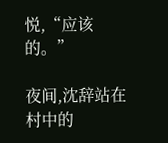悦,“应该的。”

夜间,沈辞站在村中的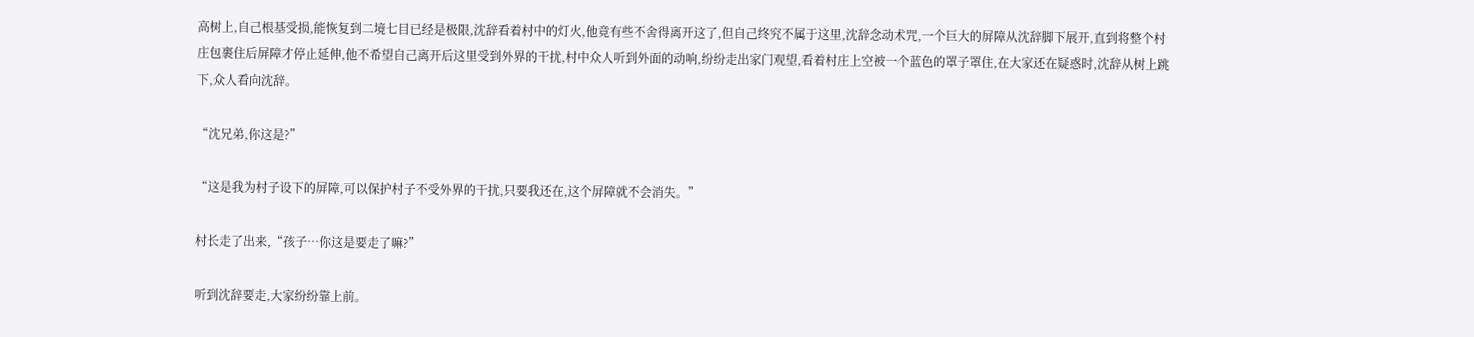高树上,自己根基受损,能恢复到二境七目已经是极限,沈辞看着村中的灯火,他竟有些不舍得离开这了,但自己终究不属于这里,沈辞念动术咒,一个巨大的屏障从沈辞脚下展开,直到将整个村庄包裹住后屏障才停止延伸,他不希望自己离开后这里受到外界的干扰,村中众人听到外面的动响,纷纷走出家门观望,看着村庄上空被一个蓝色的罩子罩住,在大家还在疑惑时,沈辞从树上跳下,众人看向沈辞。

“沈兄弟,你这是?”

“这是我为村子设下的屏障,可以保护村子不受外界的干扰,只要我还在,这个屏障就不会消失。”

村长走了出来,“孩子…你这是要走了嘛?”

听到沈辞要走,大家纷纷靠上前。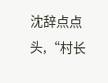沈辞点点头,“村长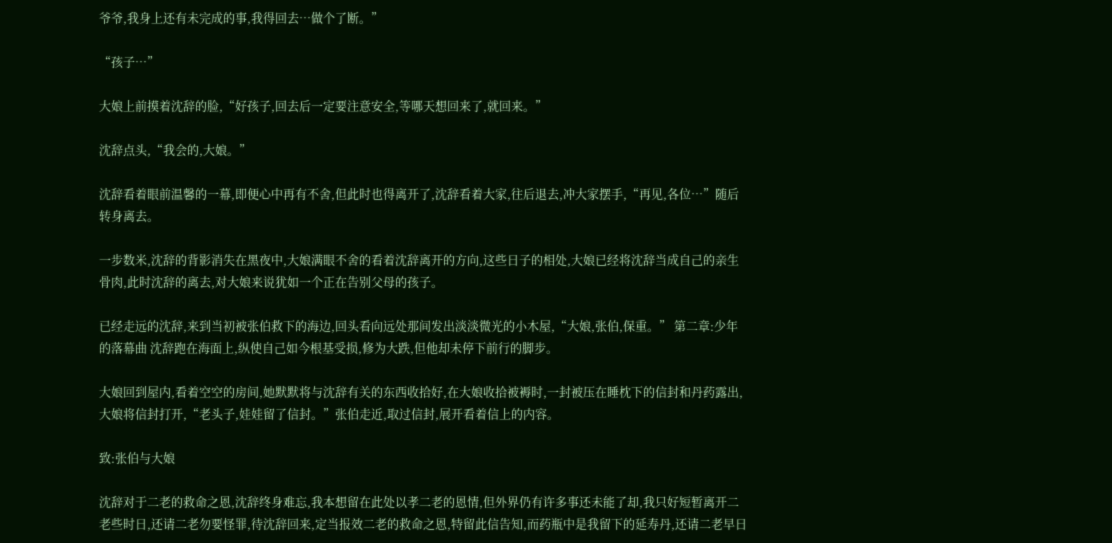爷爷,我身上还有未完成的事,我得回去…做个了断。”

“孩子…”

大娘上前摸着沈辞的脸,“好孩子,回去后一定要注意安全,等哪天想回来了,就回来。”

沈辞点头,“我会的,大娘。”

沈辞看着眼前温馨的一幕,即便心中再有不舍,但此时也得离开了,沈辞看着大家,往后退去,冲大家摆手,“再见,各位…”随后转身离去。

一步数米,沈辞的背影消失在黑夜中,大娘满眼不舍的看着沈辞离开的方向,这些日子的相处,大娘已经将沈辞当成自己的亲生骨肉,此时沈辞的离去,对大娘来说犹如一个正在告别父母的孩子。

已经走远的沈辞,来到当初被张伯救下的海边,回头看向远处那间发出淡淡微光的小木屋,“大娘,张伯,保重。” 第二章:少年的落幕曲 沈辞跑在海面上,纵使自己如今根基受损,修为大跌,但他却未停下前行的脚步。

大娘回到屋内,看着空空的房间,她默默将与沈辞有关的东西收拾好,在大娘收拾被褥时,一封被压在睡枕下的信封和丹药露出,大娘将信封打开,“老头子,娃娃留了信封。”张伯走近,取过信封,展开看着信上的内容。

致:张伯与大娘

沈辞对于二老的救命之恩,沈辞终身难忘,我本想留在此处以孝二老的恩情,但外界仍有许多事还未能了却,我只好短暂离开二老些时日,还请二老勿要怪罪,待沈辞回来,定当报效二老的救命之恩,特留此信告知,而药瓶中是我留下的延寿丹,还请二老早日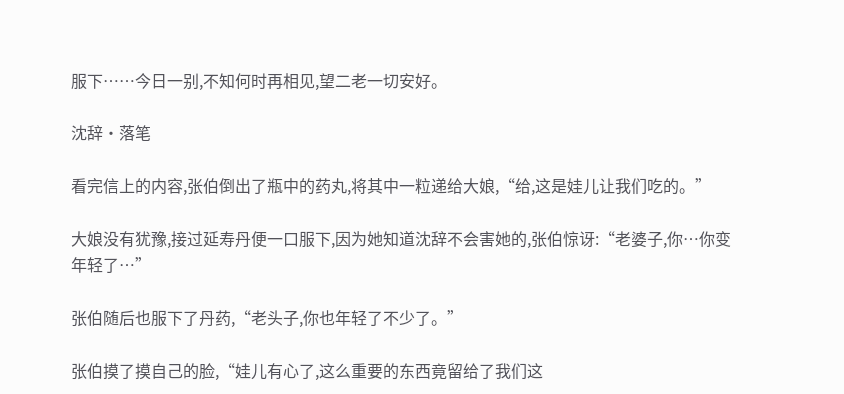服下……今日一别,不知何时再相见,望二老一切安好。

沈辞·落笔

看完信上的内容,张伯倒出了瓶中的药丸,将其中一粒递给大娘,“给,这是娃儿让我们吃的。”

大娘没有犹豫,接过延寿丹便一口服下,因为她知道沈辞不会害她的,张伯惊讶:“老婆子,你…你变年轻了…”

张伯随后也服下了丹药,“老头子,你也年轻了不少了。”

张伯摸了摸自己的脸,“娃儿有心了,这么重要的东西竟留给了我们这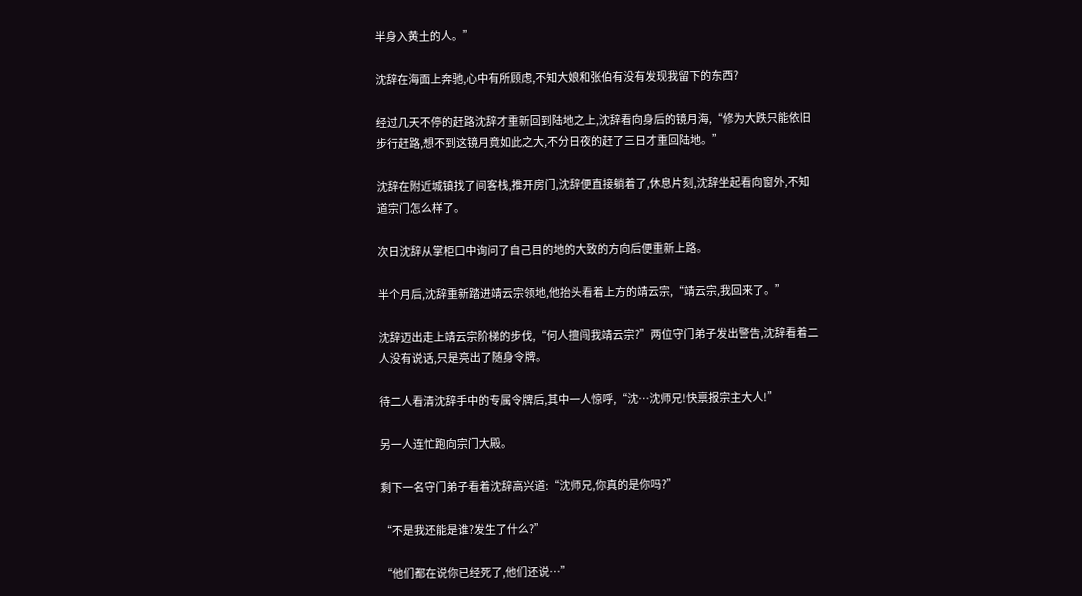半身入黄土的人。”

沈辞在海面上奔驰,心中有所顾虑,不知大娘和张伯有没有发现我留下的东西?

经过几天不停的赶路沈辞才重新回到陆地之上,沈辞看向身后的镜月海,“修为大跌只能依旧步行赶路,想不到这镜月竟如此之大,不分日夜的赶了三日才重回陆地。”

沈辞在附近城镇找了间客栈,推开房门,沈辞便直接躺着了,休息片刻,沈辞坐起看向窗外,不知道宗门怎么样了。

次日沈辞从掌柜口中询问了自己目的地的大致的方向后便重新上路。

半个月后,沈辞重新踏进靖云宗领地,他抬头看着上方的靖云宗,“靖云宗,我回来了。”

沈辞迈出走上靖云宗阶梯的步伐,“何人擅闯我靖云宗?”两位守门弟子发出警告,沈辞看着二人没有说话,只是亮出了随身令牌。

待二人看清沈辞手中的专属令牌后,其中一人惊呼,“沈…沈师兄!快禀报宗主大人!”

另一人连忙跑向宗门大殿。

剩下一名守门弟子看着沈辞高兴道:“沈师兄,你真的是你吗?”

“不是我还能是谁?发生了什么?”

“他们都在说你已经死了,他们还说…”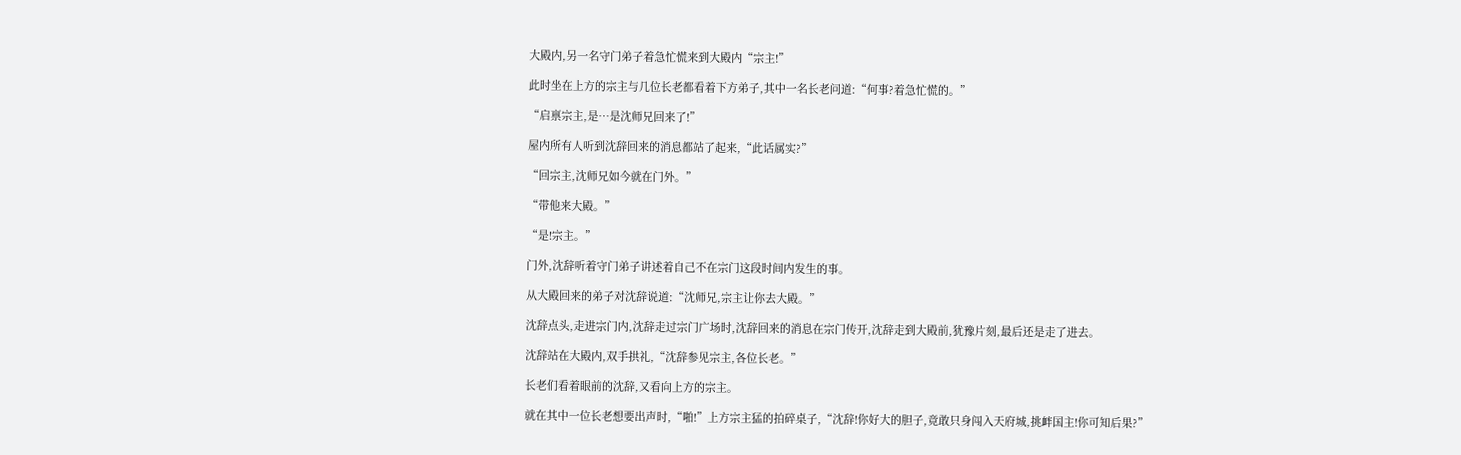大殿内,另一名守门弟子着急忙慌来到大殿内“宗主!”

此时坐在上方的宗主与几位长老都看着下方弟子,其中一名长老问道:“何事?着急忙慌的。”

“启禀宗主,是…是沈师兄回来了!”

屋内所有人听到沈辞回来的消息都站了起来,“此话属实?”

“回宗主,沈师兄如今就在门外。”

“带他来大殿。”

“是!宗主。”

门外,沈辞听着守门弟子讲述着自己不在宗门这段时间内发生的事。

从大殿回来的弟子对沈辞说道:“沈师兄,宗主让你去大殿。”

沈辞点头,走进宗门内,沈辞走过宗门广场时,沈辞回来的消息在宗门传开,沈辞走到大殿前,犹豫片刻,最后还是走了进去。

沈辞站在大殿内,双手拱礼,“沈辞参见宗主,各位长老。”

长老们看着眼前的沈辞,又看向上方的宗主。

就在其中一位长老想要出声时,“啪!”上方宗主猛的拍碎桌子,“沈辞!你好大的胆子,竟敢只身闯入天府城,挑衅国主!你可知后果?”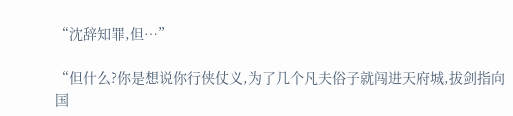“沈辞知罪,但…”

“但什么?你是想说你行侠仗义,为了几个凡夫俗子就闯进天府城,拔剑指向国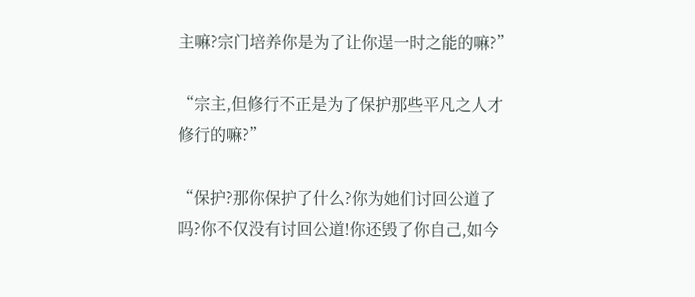主嘛?宗门培养你是为了让你逞一时之能的嘛?”

“宗主,但修行不正是为了保护那些平凡之人才修行的嘛?”

“保护?那你保护了什么?你为她们讨回公道了吗?你不仅没有讨回公道!你还毁了你自己,如今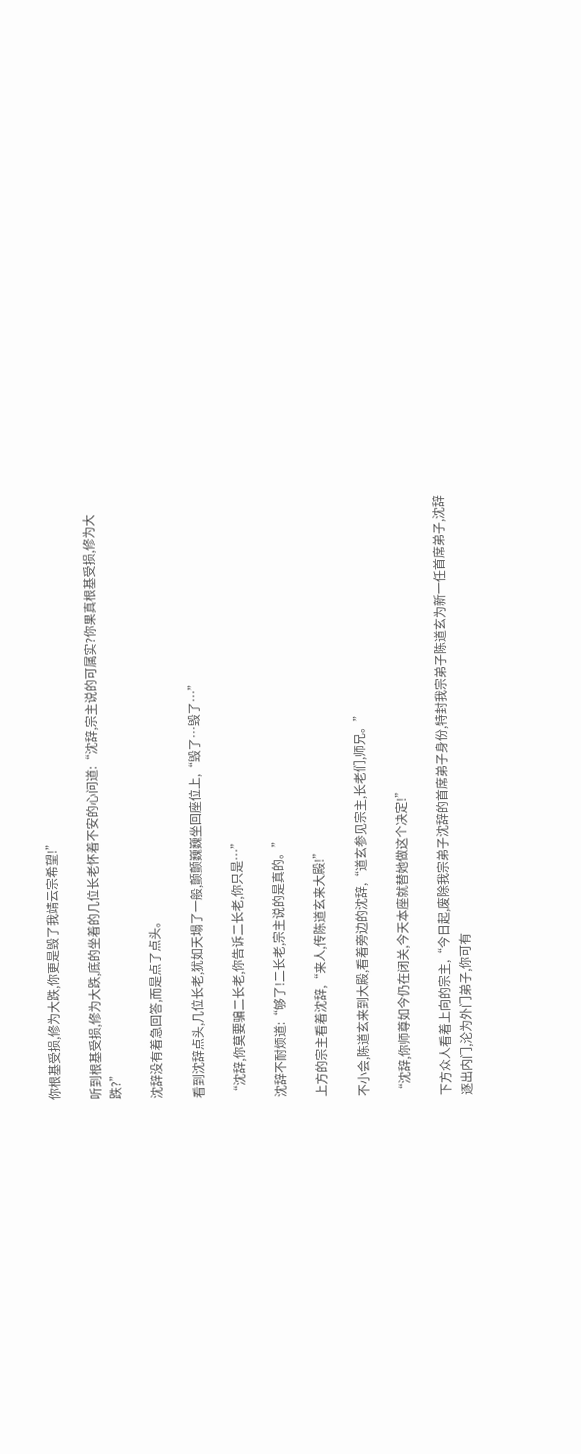你根基受损,修为大跌,你更是毁了我靖云宗希望!”

听到根基受损,修为大跌,底的坐着的几位长老怀着不安的心问道:“沈辞,宗主说的可属实?你果真根基受损,修为大跌?”

沈辞没有着急回答,而是点了点头。

看到沈辞点头,几位长老,犹如天塌了一般,颤颤巍巍坐回座位上,“毁了…毁了…”

“沈辞,你莫要骗二长老,你告诉二长老,你只是…”

沈辞不耐烦道:“够了!二长老,宗主说的是真的。”

上方的宗主看着沈辞,“来人,传陈道玄来大殿!”

不小会,陈道玄来到大殿,看着旁边的沈辞,“道玄参见宗主,长老们,师兄。”

“沈辞,你师尊如今仍在闭关,今天本座就替她做这个决定!”

下方众人看着上向的宗主,“今日起,废除我宗弟子沈辞的首席弟子身份,特封我宗弟子陈道玄为新一任首席弟子,沈辞逐出内门,沦为外门弟子,你可有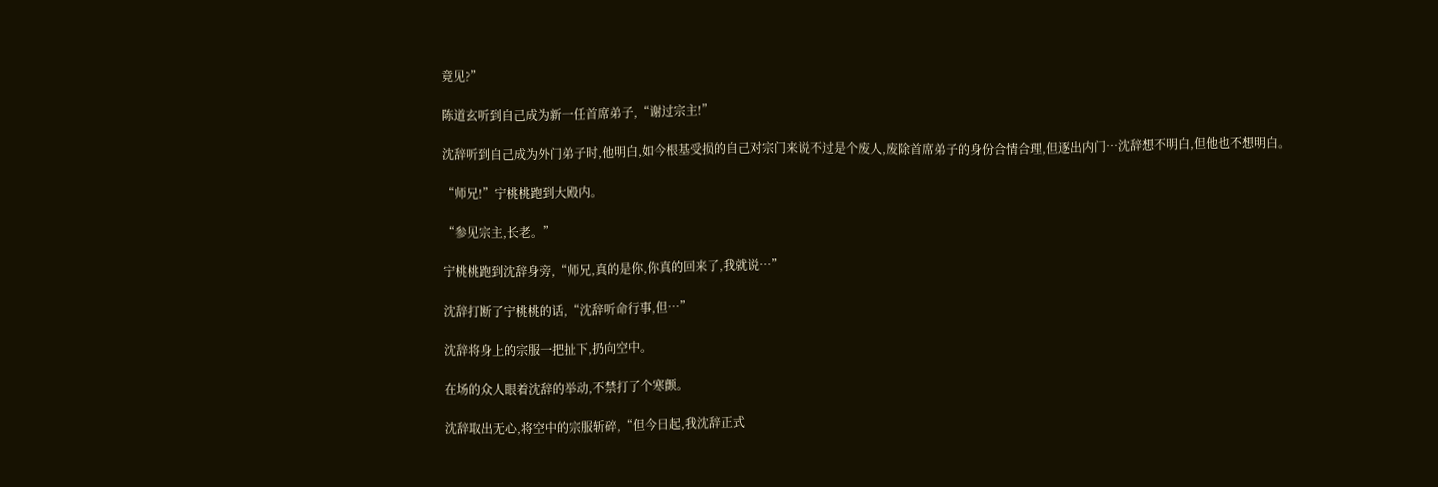竟见?”

陈道玄听到自己成为新一任首席弟子,“谢过宗主!”

沈辞听到自己成为外门弟子时,他明白,如今根基受损的自己对宗门来说不过是个废人,废除首席弟子的身份合情合理,但逐出内门…沈辞想不明白,但他也不想明白。

“师兄!”宁桃桃跑到大殿内。

“参见宗主,长老。”

宁桃桃跑到沈辞身旁,“师兄,真的是你,你真的回来了,我就说…”

沈辞打断了宁桃桃的话,“沈辞听命行事,但…”

沈辞将身上的宗服一把扯下,扔向空中。

在场的众人眼着沈辞的举动,不禁打了个寒颤。

沈辞取出无心,将空中的宗服斩碎,“但今日起,我沈辞正式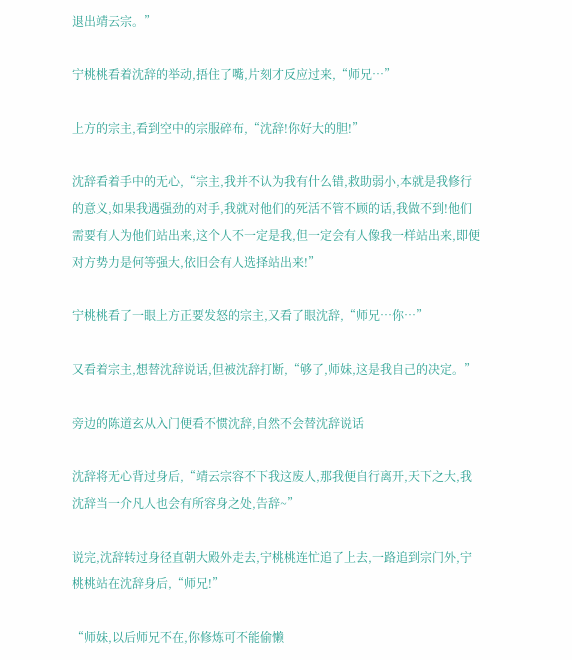退出靖云宗。”

宁桃桃看着沈辞的举动,捂住了嘴,片刻才反应过来,“师兄…”

上方的宗主,看到空中的宗服碎布,“沈辞!你好大的胆!”

沈辞看着手中的无心,“宗主,我并不认为我有什么错,救助弱小,本就是我修行的意义,如果我遇强劲的对手,我就对他们的死活不管不顾的话,我做不到!他们需要有人为他们站出来,这个人不一定是我,但一定会有人像我一样站出来,即便对方势力是何等强大,依旧会有人选择站出来!”

宁桃桃看了一眼上方正要发怒的宗主,又看了眼沈辞,“师兄…你…”

又看着宗主,想替沈辞说话,但被沈辞打断,“够了,师妹,这是我自己的决定。”

旁边的陈道玄从入门便看不惯沈辞,自然不会替沈辞说话

沈辞将无心背过身后,“靖云宗容不下我这废人,那我便自行离开,天下之大,我沈辞当一介凡人也会有所容身之处,告辞~”

说完,沈辞转过身径直朝大殿外走去,宁桃桃连忙追了上去,一路追到宗门外,宁桃桃站在沈辞身后,“师兄!”

“师妹,以后师兄不在,你修炼可不能偷懒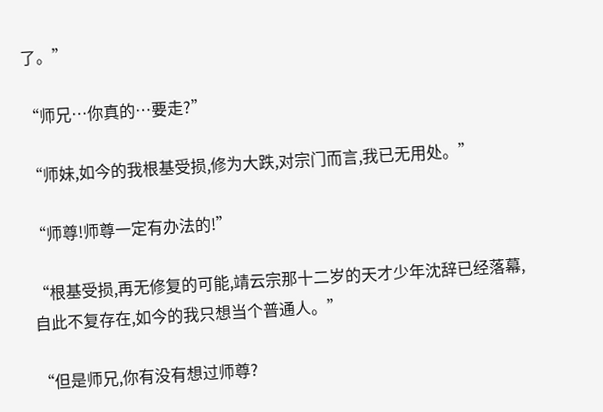了。”

“师兄…你真的…要走?”

“师妹,如今的我根基受损,修为大跌,对宗门而言,我已无用处。”

“师尊!师尊一定有办法的!”

“根基受损,再无修复的可能,靖云宗那十二岁的天才少年沈辞已经落幕,自此不复存在,如今的我只想当个普通人。”

“但是师兄,你有没有想过师尊?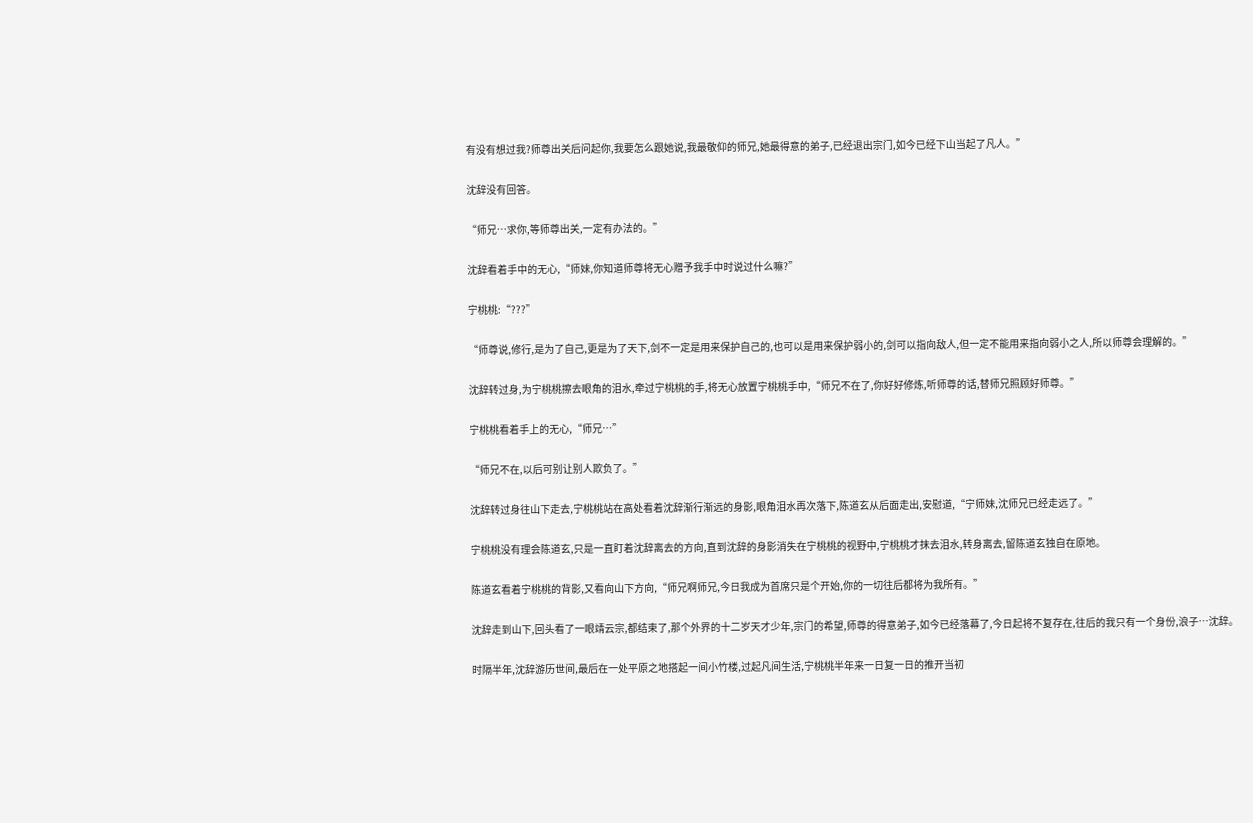有没有想过我?师尊出关后问起你,我要怎么跟她说,我最敬仰的师兄,她最得意的弟子,已经退出宗门,如今已经下山当起了凡人。”

沈辞没有回答。

“师兄…求你,等师尊出关,一定有办法的。”

沈辞看着手中的无心,“师妹,你知道师尊将无心赠予我手中时说过什么嘛?”

宁桃桃:“???”

“师尊说,修行,是为了自己,更是为了天下,剑不一定是用来保护自己的,也可以是用来保护弱小的,剑可以指向敌人,但一定不能用来指向弱小之人,所以师尊会理解的。”

沈辞转过身,为宁桃桃擦去眼角的泪水,牵过宁桃桃的手,将无心放置宁桃桃手中,“师兄不在了,你好好修炼,听师尊的话,替师兄照顾好师尊。”

宁桃桃看着手上的无心,“师兄…”

“师兄不在,以后可别让别人欺负了。”

沈辞转过身往山下走去,宁桃桃站在高处看着沈辞渐行渐远的身影,眼角泪水再次落下,陈道玄从后面走出,安慰道,“宁师妹,沈师兄已经走远了。”

宁桃桃没有理会陈道玄,只是一直盯着沈辞离去的方向,直到沈辞的身影消失在宁桃桃的视野中,宁桃桃才抹去泪水,转身离去,留陈道玄独自在原地。

陈道玄看着宁桃桃的背影,又看向山下方向,“师兄啊师兄,今日我成为首席只是个开始,你的一切往后都将为我所有。”

沈辞走到山下,回头看了一眼靖云宗,都结束了,那个外界的十二岁天才少年,宗门的希望,师尊的得意弟子,如今已经落幕了,今日起将不复存在,往后的我只有一个身份,浪子…沈辞。

时隔半年,沈辞游历世间,最后在一处平原之地搭起一间小竹楼,过起凡间生活,宁桃桃半年来一日复一日的推开当初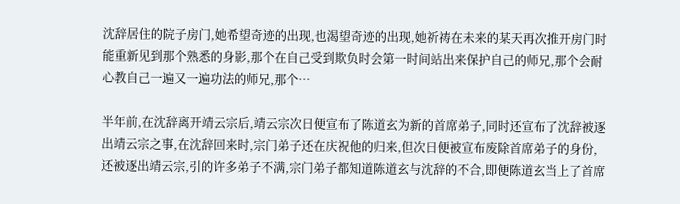沈辞居住的院子房门,她希望奇迹的出现,也渴望奇迹的出现,她祈祷在未来的某天再次推开房门时能重新见到那个熟悉的身影,那个在自己受到欺负时会第一时间站出来保护自己的师兄,那个会耐心教自己一遍又一遍功法的师兄,那个…

半年前,在沈辞离开靖云宗后,靖云宗次日便宣布了陈道玄为新的首席弟子,同时还宣布了沈辞被逐出靖云宗之事,在沈辞回来时,宗门弟子还在庆祝他的归来,但次日便被宣布废除首席弟子的身份,还被逐出靖云宗,引的许多弟子不满,宗门弟子都知道陈道玄与沈辞的不合,即便陈道玄当上了首席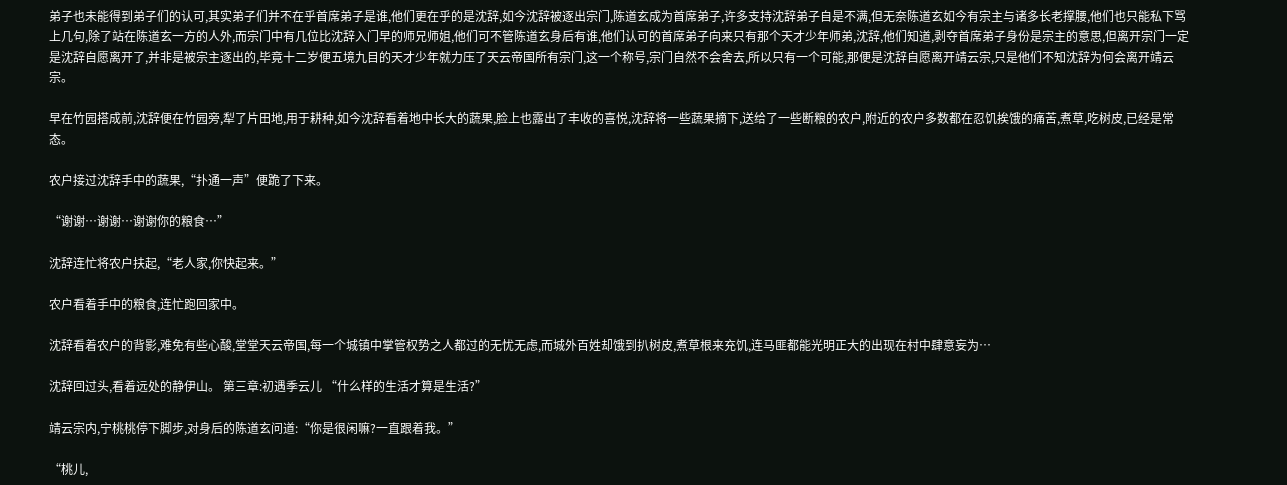弟子也未能得到弟子们的认可,其实弟子们并不在乎首席弟子是谁,他们更在乎的是沈辞,如今沈辞被逐出宗门,陈道玄成为首席弟子,许多支持沈辞弟子自是不满,但无奈陈道玄如今有宗主与诸多长老撑腰,他们也只能私下骂上几句,除了站在陈道玄一方的人外,而宗门中有几位比沈辞入门早的师兄师姐,他们可不管陈道玄身后有谁,他们认可的首席弟子向来只有那个天才少年师弟,沈辞,他们知道,剥夺首席弟子身份是宗主的意思,但离开宗门一定是沈辞自愿离开了,并非是被宗主逐出的,毕竟十二岁便五境九目的天才少年就力压了天云帝国所有宗门,这一个称号,宗门自然不会舍去,所以只有一个可能,那便是沈辞自愿离开靖云宗,只是他们不知沈辞为何会离开靖云宗。

早在竹园搭成前,沈辞便在竹园旁,犁了片田地,用于耕种,如今沈辞看着地中长大的蔬果,脸上也露出了丰收的喜悦,沈辞将一些蔬果摘下,送给了一些断粮的农户,附近的农户多数都在忍饥挨饿的痛苦,煮草,吃树皮,已经是常态。

农户接过沈辞手中的蔬果,“扑通一声”便跪了下来。

“谢谢…谢谢…谢谢你的粮食…”

沈辞连忙将农户扶起,“老人家,你快起来。”

农户看着手中的粮食,连忙跑回家中。

沈辞看着农户的背影,难免有些心酸,堂堂天云帝国,每一个城镇中掌管权势之人都过的无忧无虑,而城外百姓却饿到扒树皮,煮草根来充饥,连马匪都能光明正大的出现在村中肆意妄为…

沈辞回过头,看着远处的静伊山。 第三章:初遇季云儿 “什么样的生活才算是生活?”

靖云宗内,宁桃桃停下脚步,对身后的陈道玄问道:“你是很闲嘛?一直跟着我。”

“桃儿,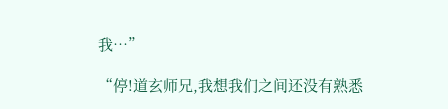我…”

“停!道玄师兄,我想我们之间还没有熟悉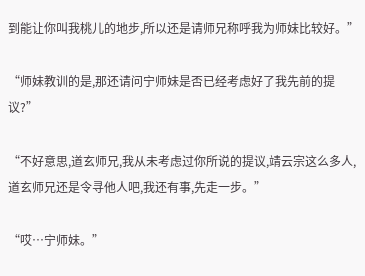到能让你叫我桃儿的地步,所以还是请师兄称呼我为师妹比较好。”

“师妹教训的是,那还请问宁师妹是否已经考虑好了我先前的提议?”

“不好意思,道玄师兄,我从未考虑过你所说的提议,靖云宗这么多人,道玄师兄还是令寻他人吧,我还有事,先走一步。”

“哎…宁师妹。”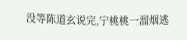没等陈道玄说完,宁桃桃一溜烟逃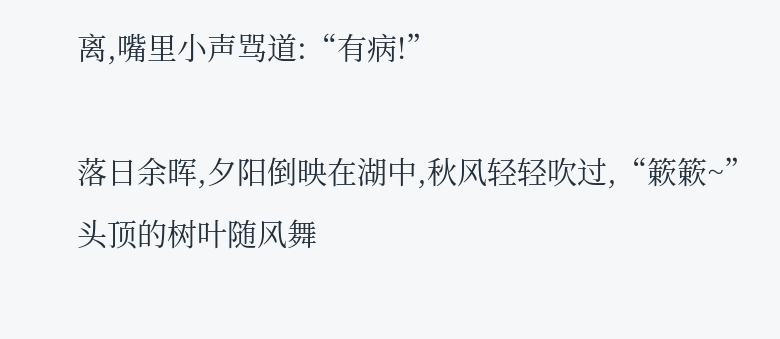离,嘴里小声骂道:“有病!”

落日余晖,夕阳倒映在湖中,秋风轻轻吹过,“簌簌~”头顶的树叶随风舞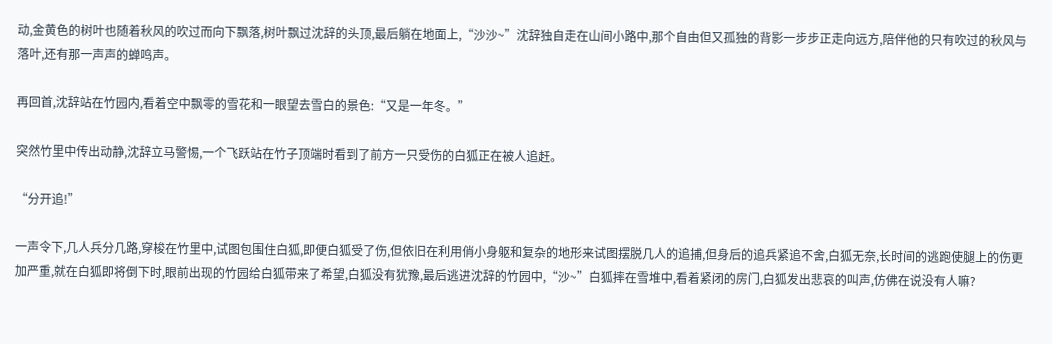动,金黄色的树叶也随着秋风的吹过而向下飘落,树叶飘过沈辞的头顶,最后躺在地面上,“沙沙~”沈辞独自走在山间小路中,那个自由但又孤独的背影一步步正走向远方,陪伴他的只有吹过的秋风与落叶,还有那一声声的蝉鸣声。

再回首,沈辞站在竹园内,看着空中飘零的雪花和一眼望去雪白的景色:“又是一年冬。”

突然竹里中传出动静,沈辞立马警惕,一个飞跃站在竹子顶端时看到了前方一只受伤的白狐正在被人追赶。

“分开追!”

一声令下,几人兵分几路,穿梭在竹里中,试图包围住白狐,即便白狐受了伤,但依旧在利用俏小身躯和复杂的地形来试图摆脱几人的追捕,但身后的追兵紧追不舍,白狐无奈,长时间的逃跑使腿上的伤更加严重,就在白狐即将倒下时,眼前出现的竹园给白狐带来了希望,白狐没有犹豫,最后逃进沈辞的竹园中,“沙~”白狐摔在雪堆中,看着紧闭的房门,白狐发出悲哀的叫声,仿佛在说没有人嘛?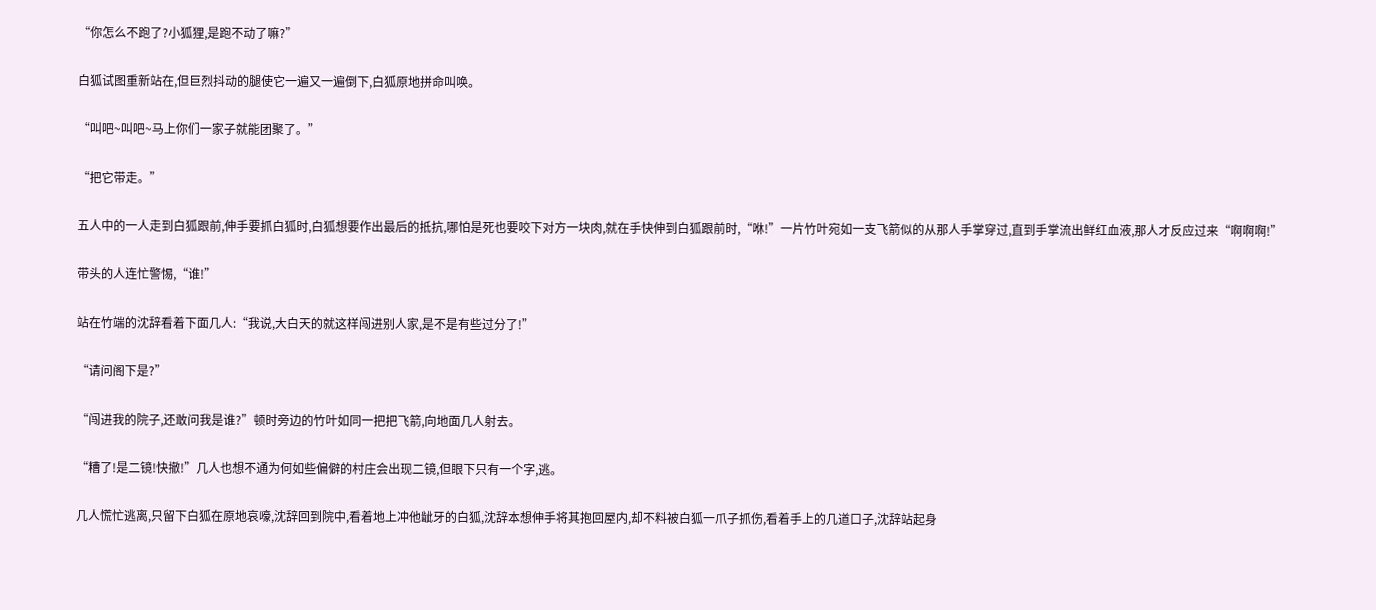“你怎么不跑了?小狐狸,是跑不动了嘛?”

白狐试图重新站在,但巨烈抖动的腿使它一遍又一遍倒下,白狐原地拼命叫唤。

“叫吧~叫吧~马上你们一家子就能团聚了。”

“把它带走。”

五人中的一人走到白狐跟前,伸手要抓白狐时,白狐想要作出最后的抵抗,哪怕是死也要咬下对方一块肉,就在手快伸到白狐跟前时,“咻!”一片竹叶宛如一支飞箭似的从那人手掌穿过,直到手掌流出鲜红血液,那人才反应过来“啊啊啊!”

带头的人连忙警惕,“谁!”

站在竹端的沈辞看着下面几人:“我说,大白天的就这样闯进别人家,是不是有些过分了!”

“请问阁下是?”

“闯进我的院子,还敢问我是谁?”顿时旁边的竹叶如同一把把飞箭,向地面几人射去。

“糟了!是二镜!快撤!”几人也想不通为何如些偏僻的村庄会出现二镜,但眼下只有一个字,逃。

几人慌忙逃离,只留下白狐在原地哀嚎,沈辞回到院中,看着地上冲他龇牙的白狐,沈辞本想伸手将其抱回屋内,却不料被白狐一爪子抓伤,看着手上的几道口子,沈辞站起身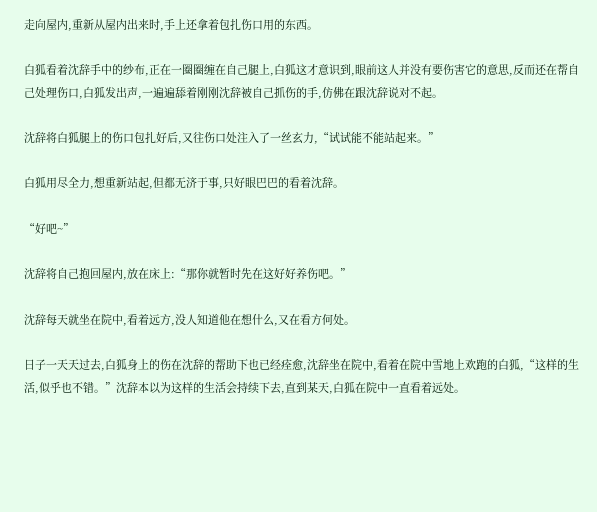走向屋内,重新从屋内出来时,手上还拿着包扎伤口用的东西。

白狐看着沈辞手中的纱布,正在一圈圈缠在自己腿上,白狐这才意识到,眼前这人并没有要伤害它的意思,反而还在帮自己处理伤口,白狐发出声,一遍遍舔着刚刚沈辞被自己抓伤的手,仿佛在跟沈辞说对不起。

沈辞将白狐腿上的伤口包扎好后,又往伤口处注入了一丝玄力,“试试能不能站起来。”

白狐用尽全力,想重新站起,但都无济于事,只好眼巴巴的看着沈辞。

“好吧~”

沈辞将自己抱回屋内,放在床上:“那你就暂时先在这好好养伤吧。”

沈辞每天就坐在院中,看着远方,没人知道他在想什么,又在看方何处。

日子一天天过去,白狐身上的伤在沈辞的帮助下也已经痊愈,沈辞坐在院中,看着在院中雪地上欢跑的白狐,“这样的生活,似乎也不错。”沈辞本以为这样的生活会持续下去,直到某天,白狐在院中一直看着远处。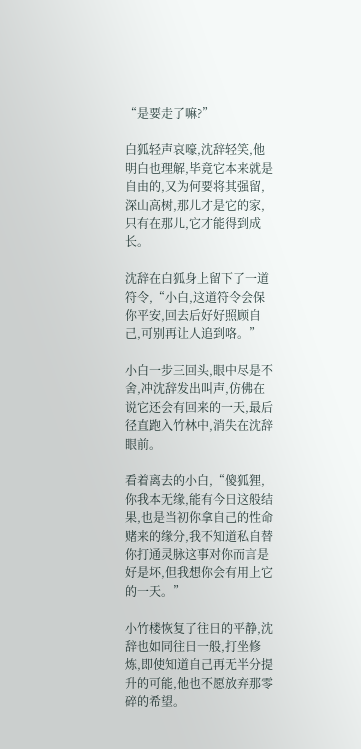“是要走了嘛?”

白狐轻声哀嚎,沈辞轻笑,他明白也理解,毕竟它本来就是自由的,又为何要将其强留,深山高树,那儿才是它的家,只有在那儿,它才能得到成长。

沈辞在白狐身上留下了一道符令,“小白,这道符令会保你平安,回去后好好照顾自己,可别再让人追到咯。”

小白一步三回头,眼中尽是不舍,冲沈辞发出叫声,仿佛在说它还会有回来的一天,最后径直跑入竹林中,消失在沈辞眼前。

看着离去的小白,“傻狐狸,你我本无缘,能有今日这般结果,也是当初你拿自己的性命赌来的缘分,我不知道私自替你打通灵脉这事对你而言是好是坏,但我想你会有用上它的一天。”

小竹楼恢复了往日的平静,沈辞也如同往日一般,打坐修炼,即使知道自己再无半分提升的可能,他也不愿放弃那零碎的希望。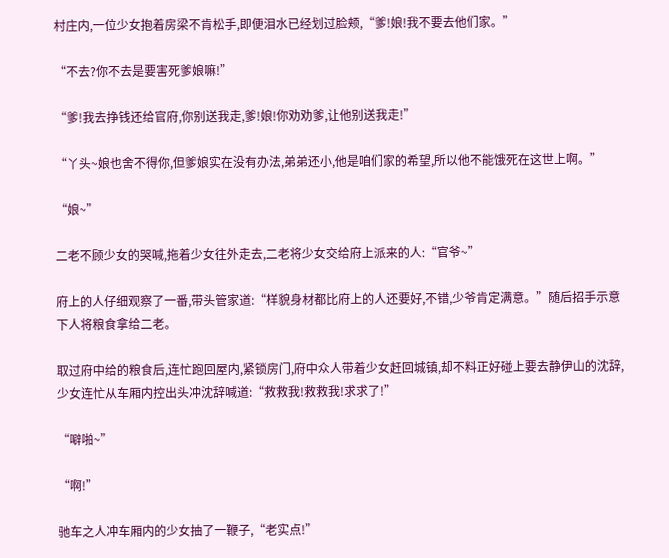村庄内,一位少女抱着房梁不肯松手,即便泪水已经划过脸颊,“爹!娘!我不要去他们家。”

“不去?你不去是要害死爹娘嘛!”

“爹!我去挣钱还给官府,你别送我走,爹!娘!你劝劝爹,让他别送我走!”

“丫头~娘也舍不得你,但爹娘实在没有办法,弟弟还小,他是咱们家的希望,所以他不能饿死在这世上啊。”

“娘~”

二老不顾少女的哭喊,拖着少女往外走去,二老将少女交给府上派来的人:“官爷~”

府上的人仔细观察了一番,带头管家道:“样貌身材都比府上的人还要好,不错,少爷肯定满意。”随后招手示意下人将粮食拿给二老。

取过府中给的粮食后,连忙跑回屋内,紧锁房门,府中众人带着少女赶回城镇,却不料正好碰上要去静伊山的沈辞,少女连忙从车厢内控出头冲沈辞喊道:“救救我!救救我!求求了!”

“噼啪~”

“啊!”

驰车之人冲车厢内的少女抽了一鞭子,“老实点!”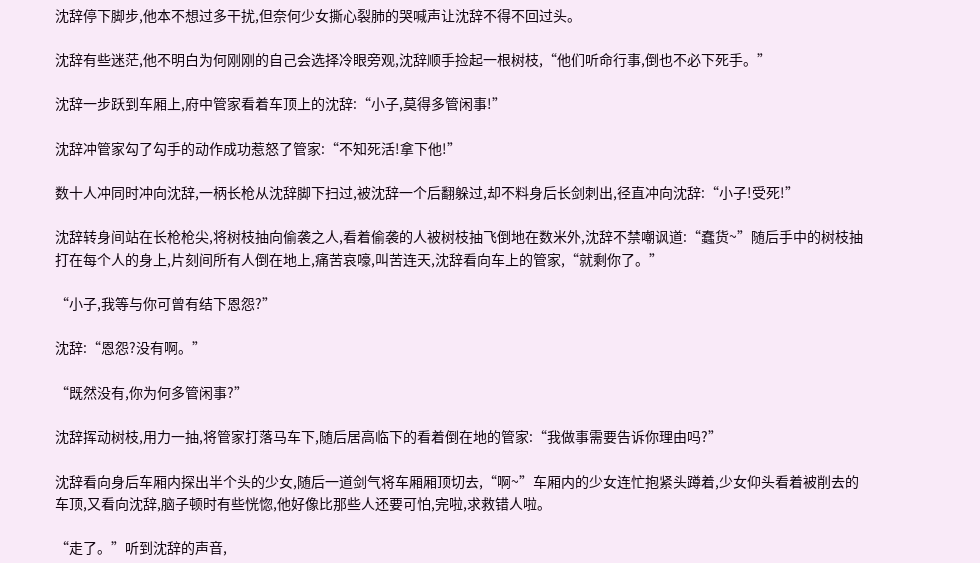沈辞停下脚步,他本不想过多干扰,但奈何少女撕心裂肺的哭喊声让沈辞不得不回过头。

沈辞有些迷茫,他不明白为何刚刚的自己会选择冷眼旁观,沈辞顺手捡起一根树枝,“他们听命行事,倒也不必下死手。”

沈辞一步跃到车厢上,府中管家看着车顶上的沈辞:“小子,莫得多管闲事!”

沈辞冲管家勾了勾手的动作成功惹怒了管家:“不知死活!拿下他!”

数十人冲同时冲向沈辞,一柄长枪从沈辞脚下扫过,被沈辞一个后翻躲过,却不料身后长剑刺出,径直冲向沈辞:“小子!受死!”

沈辞转身间站在长枪枪尖,将树枝抽向偷袭之人,看着偷袭的人被树枝抽飞倒地在数米外,沈辞不禁嘲讽道:“蠢货~”随后手中的树枝抽打在每个人的身上,片刻间所有人倒在地上,痛苦哀嚎,叫苦连天,沈辞看向车上的管家,“就剩你了。”

“小子,我等与你可曾有结下恩怨?”

沈辞:“恩怨?没有啊。”

“既然没有,你为何多管闲事?”

沈辞挥动树枝,用力一抽,将管家打落马车下,随后居高临下的看着倒在地的管家:“我做事需要告诉你理由吗?”

沈辞看向身后车厢内探出半个头的少女,随后一道剑气将车厢厢顶切去,“啊~”车厢内的少女连忙抱紧头蹲着,少女仰头看着被削去的车顶,又看向沈辞,脑子顿时有些恍惚,他好像比那些人还要可怕,完啦,求救错人啦。

“走了。”听到沈辞的声音,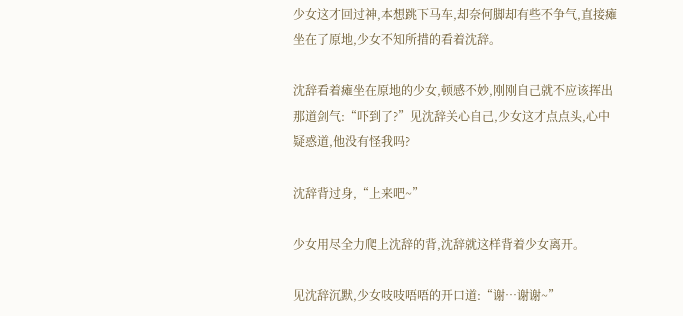少女这才回过神,本想跳下马车,却奈何脚却有些不争气,直接瘫坐在了原地,少女不知所措的看着沈辞。

沈辞看着瘫坐在原地的少女,顿感不妙,刚刚自己就不应该挥出那道剑气:“吓到了?”见沈辞关心自己,少女这才点点头,心中疑惑道,他没有怪我吗?

沈辞背过身,“上来吧~”

少女用尽全力爬上沈辞的背,沈辞就这样背着少女离开。

见沈辞沉默,少女吱吱唔唔的开口道:“谢…谢谢~”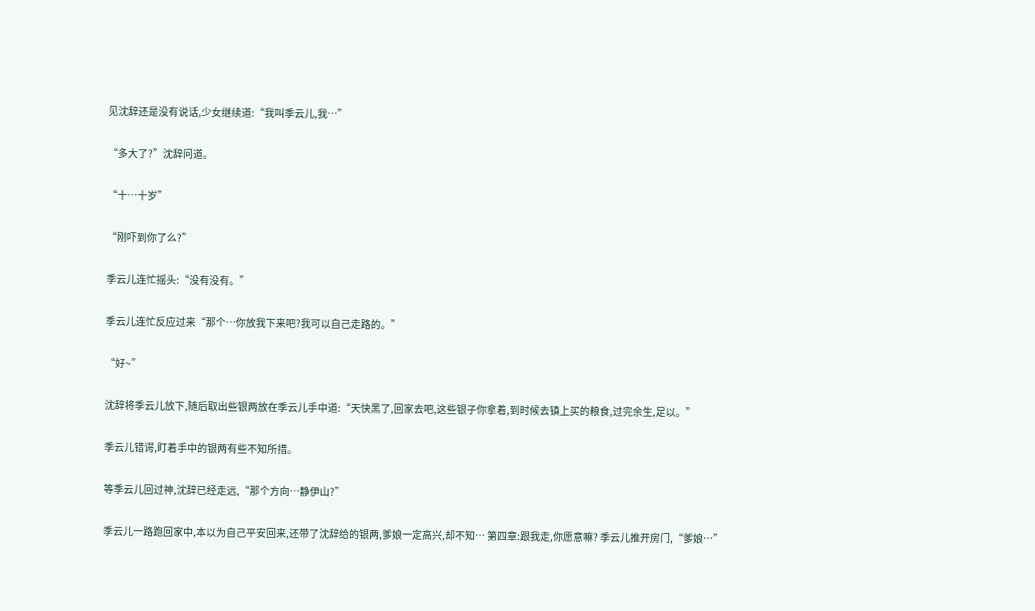见沈辞还是没有说话,少女继续道:“我叫季云儿,我…”

“多大了?”沈辞问道。

“十…十岁”

“刚吓到你了么?”

季云儿连忙摇头:“没有没有。”

季云儿连忙反应过来“那个…你放我下来吧?我可以自己走路的。”

“好~”

沈辞将季云儿放下,随后取出些银两放在季云儿手中道:“天快黑了,回家去吧,这些银子你拿着,到时候去镇上买的粮食,过完余生,足以。”

季云儿错谔,盯着手中的银两有些不知所措。

等季云儿回过神,沈辞已经走远,“那个方向…静伊山?”

季云儿一路跑回家中,本以为自己平安回来,还带了沈辞给的银两,爹娘一定高兴,却不知… 第四章:跟我走,你愿意嘛? 季云儿推开房门,“爹娘…”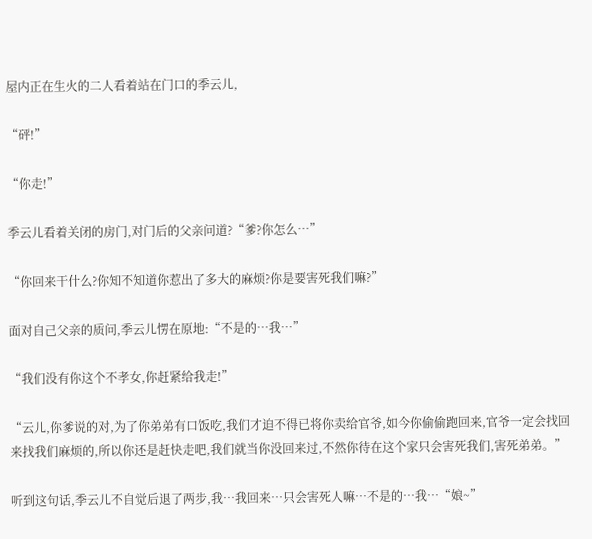屋内正在生火的二人看着站在门口的季云儿,

“砰!”

“你走!”

季云儿看着关闭的房门,对门后的父亲问道?“爹?你怎么…”

“你回来干什么?你知不知道你惹出了多大的麻烦?你是要害死我们嘛?”

面对自己父亲的质问,季云儿愣在原地:“不是的…我…”

“我们没有你这个不孝女,你赶紧给我走!”

“云儿,你爹说的对,为了你弟弟有口饭吃,我们才迫不得已将你卖给官爷,如今你偷偷跑回来,官爷一定会找回来找我们麻烦的,所以你还是赶快走吧,我们就当你没回来过,不然你待在这个家只会害死我们,害死弟弟。”

听到这句话,季云儿不自觉后退了两步,我…我回来…只会害死人嘛…不是的…我…“娘~”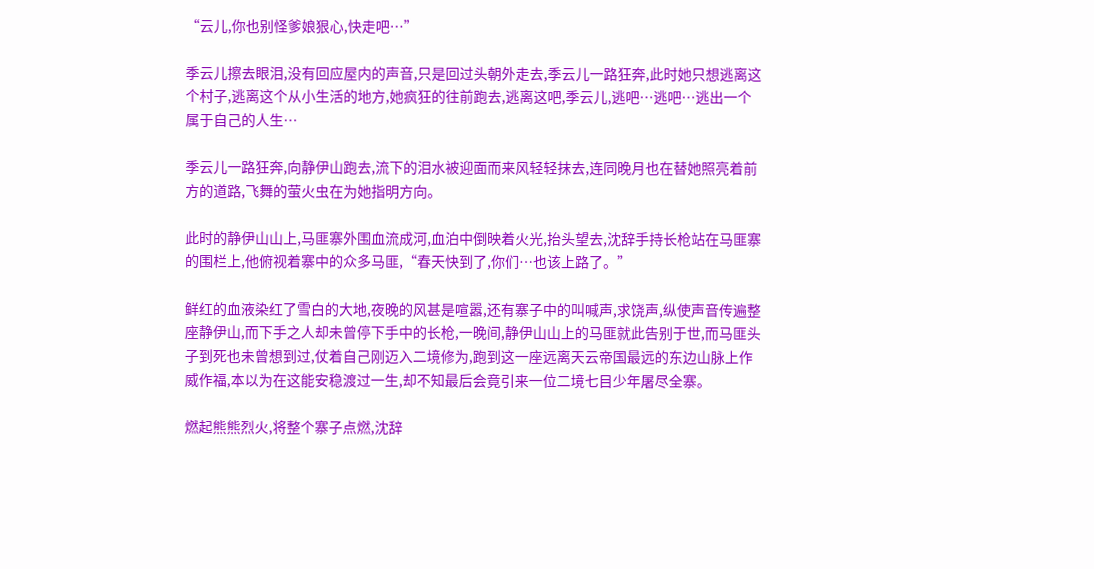“云儿,你也别怪爹娘狠心,快走吧…”

季云儿擦去眼泪,没有回应屋内的声音,只是回过头朝外走去,季云儿一路狂奔,此时她只想逃离这个村子,逃离这个从小生活的地方,她疯狂的往前跑去,逃离这吧,季云儿,逃吧…逃吧…逃出一个属于自己的人生…

季云儿一路狂奔,向静伊山跑去,流下的泪水被迎面而来风轻轻抹去,连同晚月也在替她照亮着前方的道路,飞舞的萤火虫在为她指明方向。

此时的静伊山山上,马匪寨外围血流成河,血泊中倒映着火光,抬头望去,沈辞手持长枪站在马匪寨的围栏上,他俯视着寨中的众多马匪,“春天快到了,你们…也该上路了。”

鲜红的血液染红了雪白的大地,夜晚的风甚是喧嚣,还有寨子中的叫喊声,求饶声,纵使声音传遍整座静伊山,而下手之人却未曾停下手中的长枪,一晚间,静伊山山上的马匪就此告别于世,而马匪头子到死也未曾想到过,仗着自己刚迈入二境修为,跑到这一座远离天云帝国最远的东边山脉上作威作福,本以为在这能安稳渡过一生,却不知最后会竟引来一位二境七目少年屠尽全寨。

燃起熊熊烈火,将整个寨子点燃,沈辞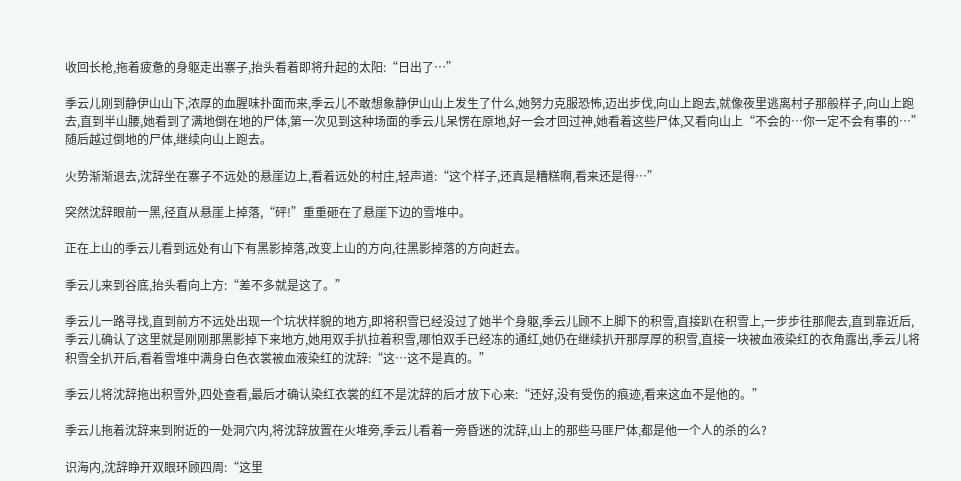收回长枪,拖着疲惫的身躯走出寨子,抬头看着即将升起的太阳:“日出了…”

季云儿刚到静伊山山下,浓厚的血腥味扑面而来,季云儿不敢想象静伊山山上发生了什么,她努力克服恐怖,迈出步伐,向山上跑去,就像夜里逃离村子那般样子,向山上跑去,直到半山腰,她看到了满地倒在地的尸体,第一次见到这种场面的季云儿呆愣在原地,好一会才回过神,她看着这些尸体,又看向山上“不会的…你一定不会有事的…”随后越过倒地的尸体,继续向山上跑去。

火势渐渐退去,沈辞坐在寨子不远处的悬崖边上,看着远处的村庄,轻声道:“这个样子,还真是糟糕啊,看来还是得…”

突然沈辞眼前一黑,径直从悬崖上掉落,“砰!”重重砸在了悬崖下边的雪堆中。

正在上山的季云儿看到远处有山下有黑影掉落,改变上山的方向,往黑影掉落的方向赶去。

季云儿来到谷底,抬头看向上方:“差不多就是这了。”

季云儿一路寻找,直到前方不远处出现一个坑状样貌的地方,即将积雪已经没过了她半个身躯,季云儿顾不上脚下的积雪,直接趴在积雪上,一步步往那爬去,直到靠近后,季云儿确认了这里就是刚刚那黑影掉下来地方,她用双手扒拉着积雪,哪怕双手已经冻的通红,她仍在继续扒开那厚厚的积雪,直接一块被血液染红的衣角露出,季云儿将积雪全扒开后,看着雪堆中满身白色衣裳被血液染红的沈辞:“这…这不是真的。”

季云儿将沈辞拖出积雪外,四处查看,最后才确认染红衣裳的红不是沈辞的后才放下心来:“还好,没有受伤的痕迹,看来这血不是他的。”

季云儿拖着沈辞来到附近的一处洞穴内,将沈辞放置在火堆旁,季云儿看着一旁昏迷的沈辞,山上的那些马匪尸体,都是他一个人的杀的么?

识海内,沈辞睁开双眼环顾四周:“这里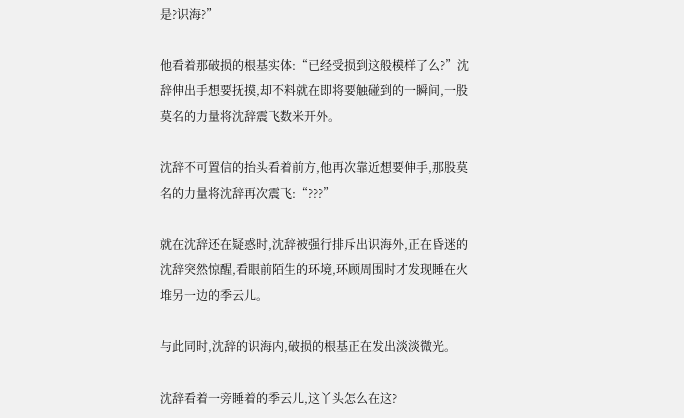是?识海?”

他看着那破损的根基实体:“已经受损到这般模样了么?”沈辞伸出手想要抚摸,却不料就在即将要触碰到的一瞬间,一股莫名的力量将沈辞震飞数米开外。

沈辞不可置信的抬头看着前方,他再次靠近想要伸手,那股莫名的力量将沈辞再次震飞:“???”

就在沈辞还在疑惑时,沈辞被强行排斥出识海外,正在昏迷的沈辞突然惊醒,看眼前陌生的环境,环顾周围时才发现睡在火堆另一边的季云儿。

与此同时,沈辞的识海内,破损的根基正在发出淡淡微光。

沈辞看着一旁睡着的季云儿,这丫头怎么在这?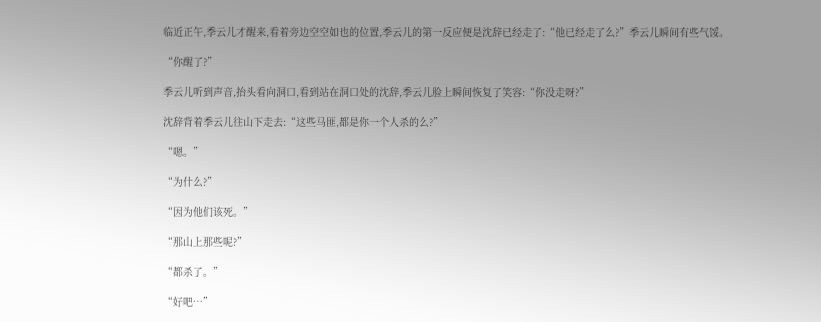临近正午,季云儿才醒来,看着旁边空空如也的位置,季云儿的第一反应便是沈辞已经走了:“他已经走了么?”季云儿瞬间有些气馁。

“你醒了?”

季云儿听到声音,抬头看向洞口,看到站在洞口处的沈辞,季云儿脸上瞬间恢复了笑容:“你没走呀?”

沈辞背着季云儿往山下走去:“这些马匪,都是你一个人杀的么?”

“嗯。”

“为什么?”

“因为他们该死。”

“那山上那些呢?”

“都杀了。”

“好吧…”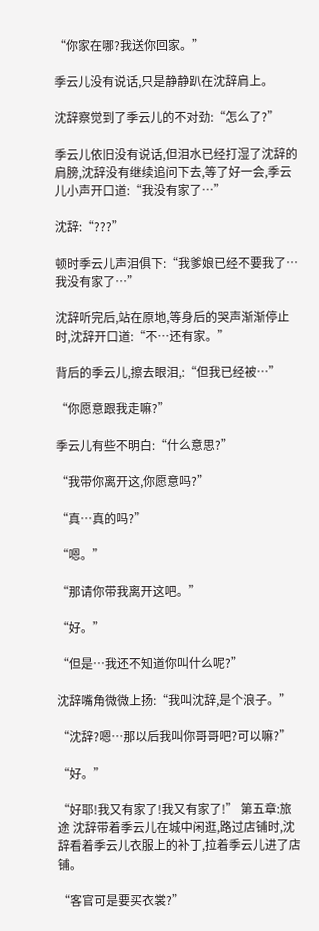“你家在哪?我送你回家。”

季云儿没有说话,只是静静趴在沈辞肩上。

沈辞察觉到了季云儿的不对劲:“怎么了?”

季云儿依旧没有说话,但泪水已经打湿了沈辞的肩膀,沈辞没有继续追问下去,等了好一会,季云儿小声开口道:“我没有家了…”

沈辞:“???”

顿时季云儿声泪俱下:“我爹娘已经不要我了…我没有家了…”

沈辞听完后,站在原地,等身后的哭声渐渐停止时,沈辞开口道:“不…还有家。”

背后的季云儿,擦去眼泪,:“但我已经被…”

“你愿意跟我走嘛?”

季云儿有些不明白:“什么意思?”

“我带你离开这,你愿意吗?”

“真…真的吗?”

“嗯。”

“那请你带我离开这吧。”

“好。”

“但是…我还不知道你叫什么呢?”

沈辞嘴角微微上扬:“我叫沈辞,是个浪子。”

“沈辞?嗯…那以后我叫你哥哥吧?可以嘛?”

“好。”

“好耶!我又有家了!我又有家了!” 第五章:旅途 沈辞带着季云儿在城中闲逛,路过店铺时,沈辞看着季云儿衣服上的补丁,拉着季云儿进了店铺。

“客官可是要买衣裳?”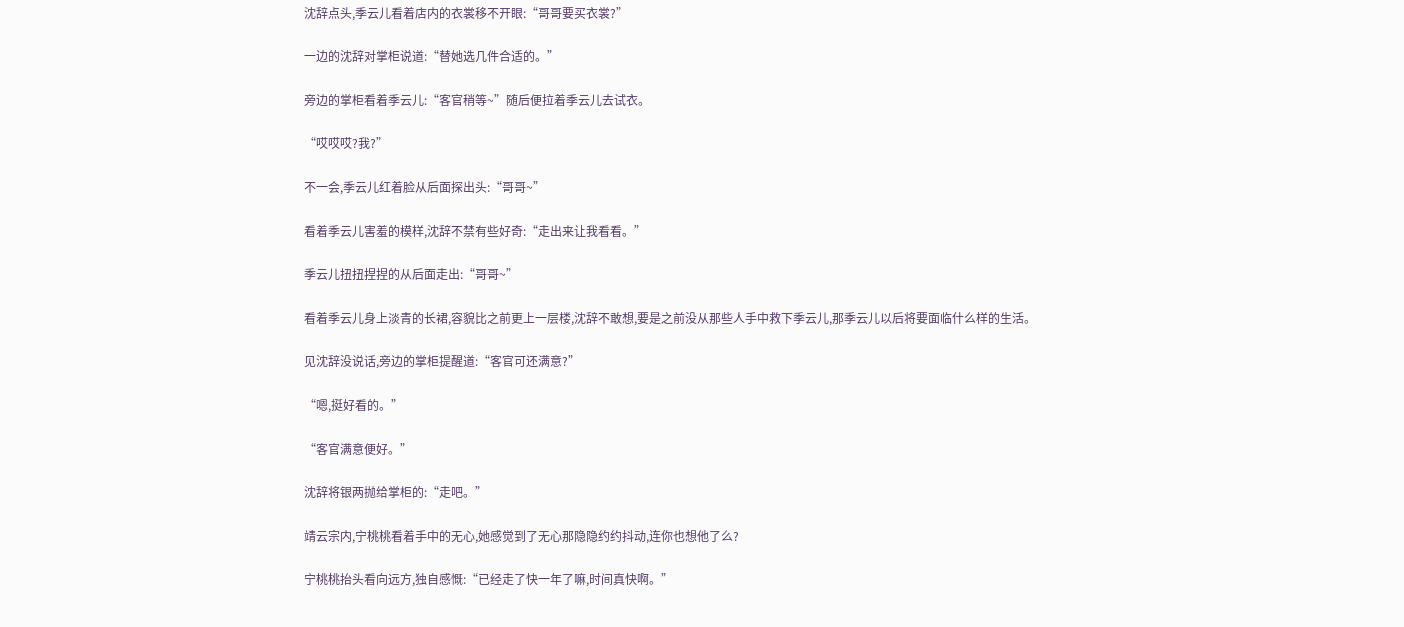沈辞点头,季云儿看着店内的衣裳移不开眼:“哥哥要买衣裳?”

一边的沈辞对掌柜说道:“替她选几件合适的。”

旁边的掌柜看着季云儿:“客官稍等~”随后便拉着季云儿去试衣。

“哎哎哎?我?”

不一会,季云儿红着脸从后面探出头:“哥哥~”

看着季云儿害羞的模样,沈辞不禁有些好奇:“走出来让我看看。”

季云儿扭扭捏捏的从后面走出:“哥哥~”

看着季云儿身上淡青的长裙,容貌比之前更上一层楼,沈辞不敢想,要是之前没从那些人手中救下季云儿,那季云儿以后将要面临什么样的生活。

见沈辞没说话,旁边的掌柜提醒道:“客官可还满意?”

“嗯,挺好看的。”

“客官满意便好。”

沈辞将银两抛给掌柜的:“走吧。”

靖云宗内,宁桃桃看着手中的无心,她感觉到了无心那隐隐约约抖动,连你也想他了么?

宁桃桃抬头看向远方,独自感慨:“已经走了快一年了嘛,时间真快啊。”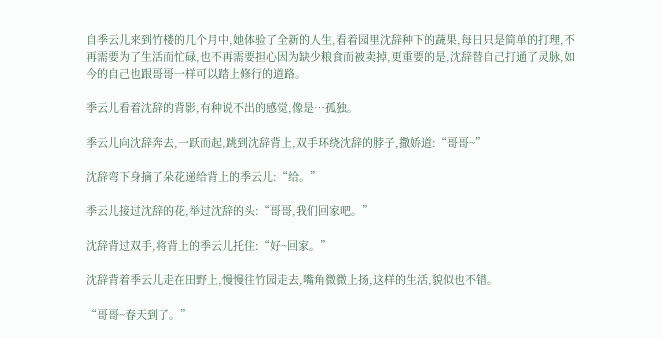自季云儿来到竹楼的几个月中,她体验了全新的人生,看着园里沈辞种下的蔬果,每日只是简单的打理,不再需要为了生活而忙碌,也不再需要担心因为缺少粮食而被卖掉,更重要的是,沈辞替自己打通了灵脉,如今的自己也跟哥哥一样可以踏上修行的道路。

季云儿看着沈辞的背影,有种说不出的感觉,像是…孤独。

季云儿向沈辞奔去,一跃而起,跳到沈辞背上,双手环绕沈辞的脖子,撒娇道:“哥哥~”

沈辞弯下身摘了朵花递给背上的季云儿:“给。”

季云儿接过沈辞的花,举过沈辞的头:“哥哥,我们回家吧。”

沈辞背过双手,将背上的季云儿托住:“好~回家。”

沈辞背着季云儿走在田野上,慢慢往竹园走去,嘴角微微上扬,这样的生活,貌似也不错。

“哥哥~春天到了。”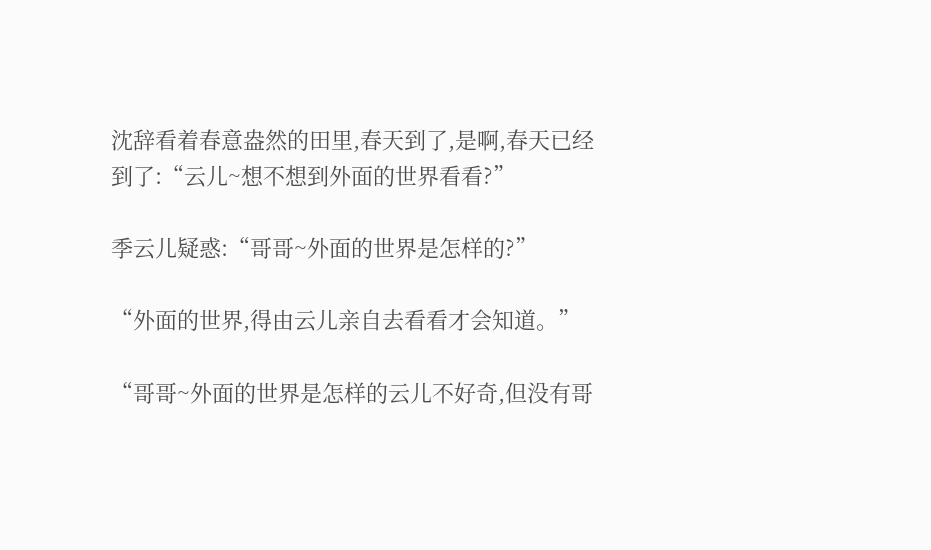沈辞看着春意盎然的田里,春天到了,是啊,春天已经到了:“云儿~想不想到外面的世界看看?”

季云儿疑惑:“哥哥~外面的世界是怎样的?”

“外面的世界,得由云儿亲自去看看才会知道。”

“哥哥~外面的世界是怎样的云儿不好奇,但没有哥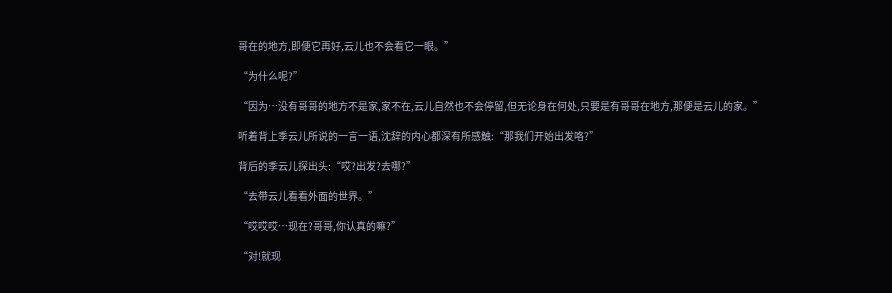哥在的地方,即便它再好,云儿也不会看它一眼。”

“为什么呢?”

“因为…没有哥哥的地方不是家,家不在,云儿自然也不会停留,但无论身在何处,只要是有哥哥在地方,那便是云儿的家。”

听着背上季云儿所说的一言一语,沈辞的内心都深有所感触:“那我们开始出发咯?”

背后的季云儿探出头:“哎?出发?去哪?”

“去带云儿看看外面的世界。”

“哎哎哎…现在?哥哥,你认真的嘛?”

“对!就现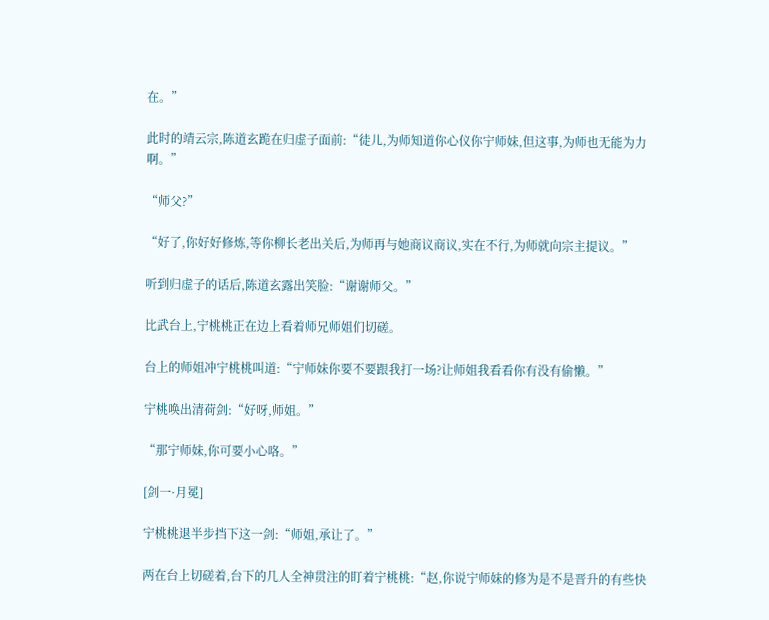在。”

此时的靖云宗,陈道玄跪在归虚子面前:“徒儿,为师知道你心仪你宁师妹,但这事,为师也无能为力啊。”

“师父?”

“好了,你好好修炼,等你柳长老出关后,为师再与她商议商议,实在不行,为师就向宗主提议。”

听到归虚子的话后,陈道玄露出笑脸:“谢谢师父。”

比武台上,宁桃桃正在边上看着师兄师姐们切磋。

台上的师姐冲宁桃桃叫道:“宁师妹你要不要跟我打一场?让师姐我看看你有没有偷懒。”

宁桃唤出清荷剑:“好呀,师姐。”

“那宁师妹,你可要小心咯。”

[剑一·月冕]

宁桃桃退半步挡下这一剑:“师姐,承让了。”

两在台上切磋着,台下的几人全神贯注的盯着宁桃桃:“赵,你说宁师妹的修为是不是晋升的有些快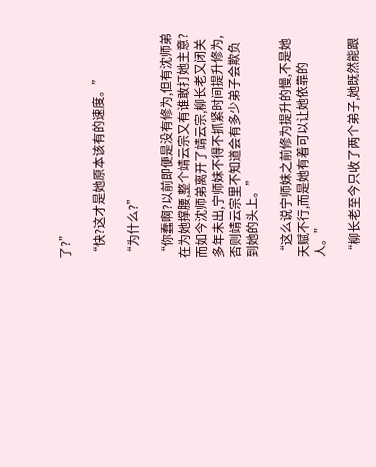了?”

“快?这才是她原本该有的速度。”

“为什么?”

“你蠢啊?以前即便是没有修为,但有沈师弟在为她撑腰,整个靖云宗又有谁敢打她主意?而如今沈师弟离开了靖云宗,柳长老又闭关多年未出,宁师妹不得不抓紧时间提升修为,否则靖云宗里不知道会有多少弟子会欺负到她的头上。”

“这么说宁师妹之前修为提升的慢,不是她天赋不行,而是她有着可以让她依靠的人。”

“柳长老至今只收了两个弟子,她既然能跟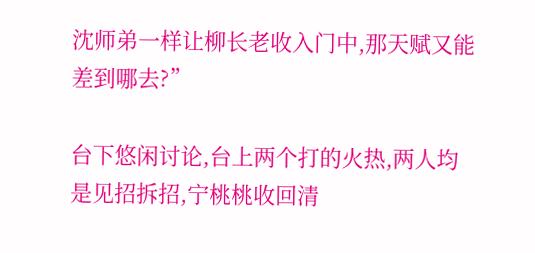沈师弟一样让柳长老收入门中,那天赋又能差到哪去?”

台下悠闲讨论,台上两个打的火热,两人均是见招拆招,宁桃桃收回清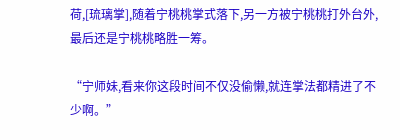荷,[琉璃掌],随着宁桃桃掌式落下,另一方被宁桃桃打外台外,最后还是宁桃桃略胜一筹。

“宁师妹,看来你这段时间不仅没偷懒,就连掌法都精进了不少啊。”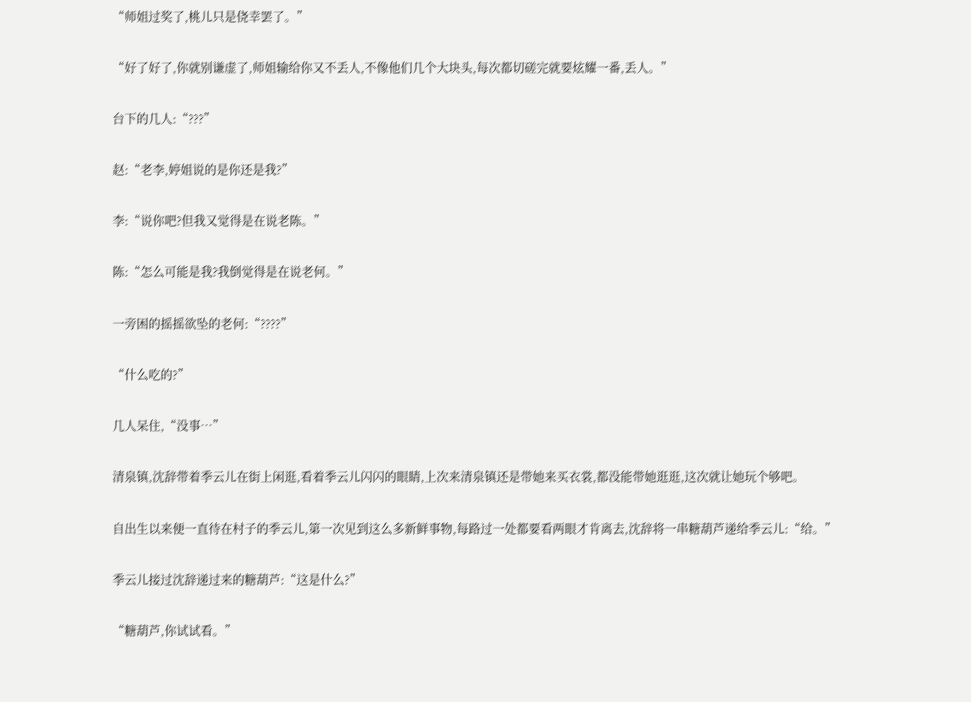“师姐过奖了,桃儿只是侥幸罢了。”

“好了好了,你就别谦虚了,师姐输给你又不丢人,不像他们几个大块头,每次都切磋完就要炫耀一番,丢人。”

台下的几人:“???”

赵:“老李,婷姐说的是你还是我?”

李:“说你吧?但我又觉得是在说老陈。”

陈:“怎么可能是我?我倒觉得是在说老何。”

一旁困的摇摇欲坠的老何:“????”

“什么吃的?”

几人呆住,“没事…”

清泉镇,沈辞带着季云儿在街上闲逛,看着季云儿闪闪的眼睛,上次来清泉镇还是带她来买衣裳,都没能带她逛逛,这次就让她玩个够吧。

自出生以来便一直待在村子的季云儿,第一次见到这么多新鲜事物,每路过一处都要看两眼才肯离去,沈辞将一串糖葫芦递给季云儿:“给。”

季云儿接过沈辞递过来的糖葫芦:“这是什么?”

“糖葫芦,你试试看。”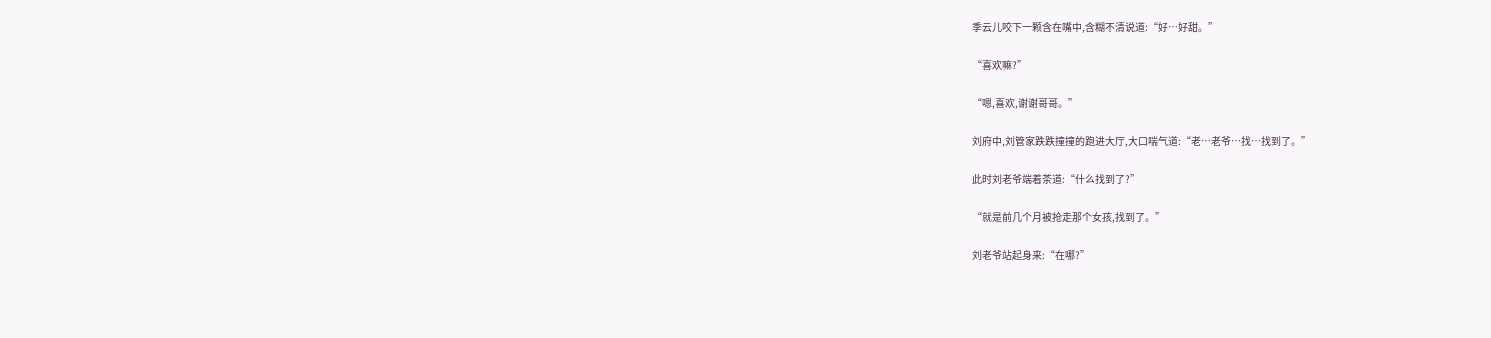季云儿咬下一颗含在嘴中,含糊不清说道:“好…好甜。”

“喜欢嘛?”

“嗯,喜欢,谢谢哥哥。”

刘府中,刘管家跌跌撞撞的跑进大厅,大口喘气道:“老…老爷…找…找到了。”

此时刘老爷端着茶道:“什么找到了?”

“就是前几个月被抢走那个女孩,找到了。”

刘老爷站起身来:“在哪?”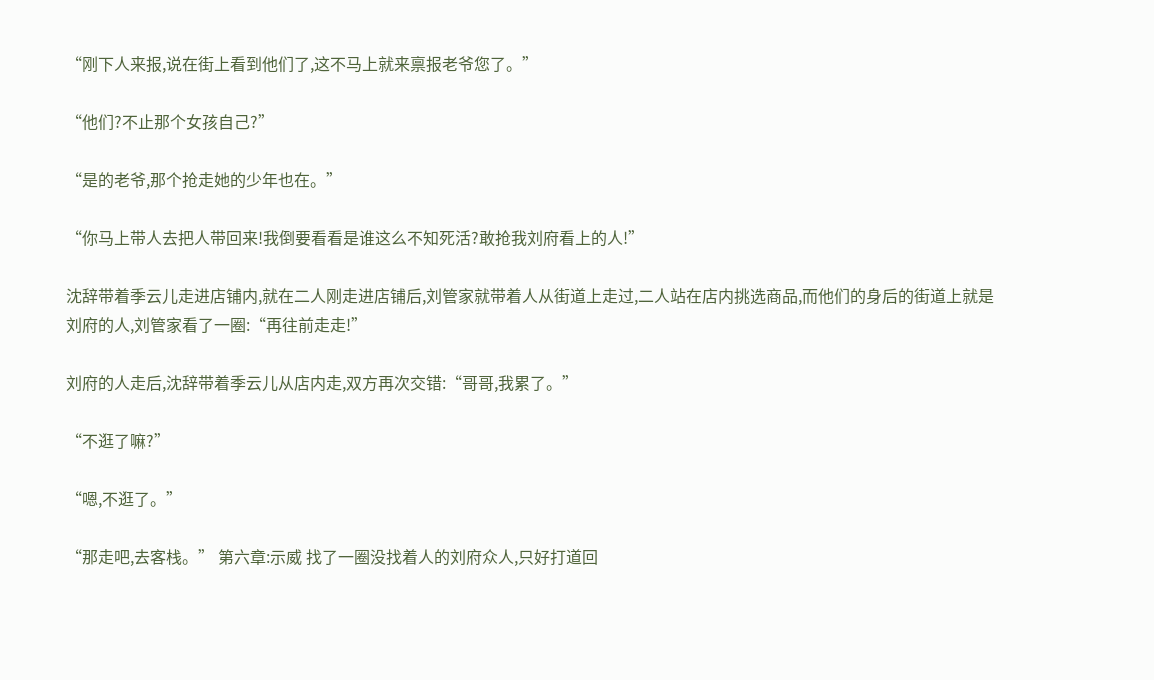“刚下人来报,说在街上看到他们了,这不马上就来禀报老爷您了。”

“他们?不止那个女孩自己?”

“是的老爷,那个抢走她的少年也在。”

“你马上带人去把人带回来!我倒要看看是谁这么不知死活?敢抢我刘府看上的人!”

沈辞带着季云儿走进店铺内,就在二人刚走进店铺后,刘管家就带着人从街道上走过,二人站在店内挑选商品,而他们的身后的街道上就是刘府的人,刘管家看了一圈:“再往前走走!”

刘府的人走后,沈辞带着季云儿从店内走,双方再次交错:“哥哥,我累了。”

“不逛了嘛?”

“嗯,不逛了。”

“那走吧,去客栈。” 第六章:示威 找了一圈没找着人的刘府众人,只好打道回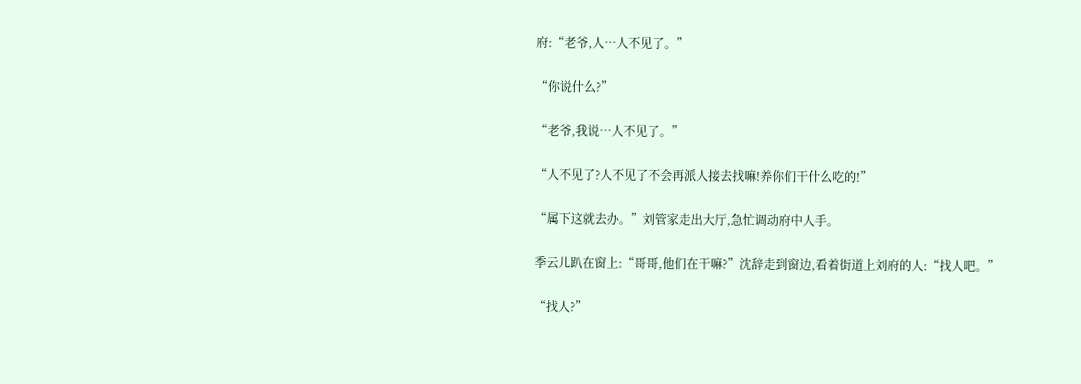府:“老爷,人…人不见了。”

“你说什么?”

“老爷,我说…人不见了。”

“人不见了?人不见了不会再派人接去找嘛!养你们干什么吃的!”

“属下这就去办。”刘管家走出大厅,急忙调动府中人手。

季云儿趴在窗上:“哥哥,他们在干嘛?”沈辞走到窗边,看着街道上刘府的人:“找人吧。”

“找人?”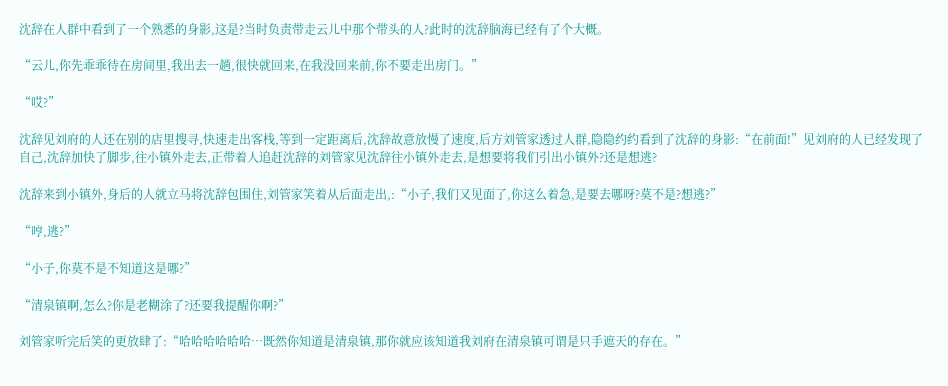沈辞在人群中看到了一个熟悉的身影,这是?当时负责带走云儿中那个带头的人?此时的沈辞脑海已经有了个大概。

“云儿,你先乖乖待在房间里,我出去一趟,很快就回来,在我没回来前,你不要走出房门。”

“哎?”

沈辞见刘府的人还在别的店里搜寻,快速走出客栈,等到一定距离后,沈辞故意放慢了速度,后方刘管家透过人群,隐隐约约看到了沈辞的身影:“在前面!”见刘府的人已经发现了自己,沈辞加快了脚步,往小镇外走去,正带着人追赶沈辞的刘管家见沈辞往小镇外走去,是想要将我们引出小镇外?还是想逃?

沈辞来到小镇外,身后的人就立马将沈辞包围住,刘管家笑着从后面走出,:“小子,我们又见面了,你这么着急,是要去哪呀?莫不是?想逃?”

“哼,逃?”

“小子,你莫不是不知道这是哪?”

“清泉镇啊,怎么?你是老糊涂了?还要我提醒你啊?”

刘管家听完后笑的更放肆了:“哈哈哈哈哈哈…既然你知道是清泉镇,那你就应该知道我刘府在清泉镇可谓是只手遮天的存在。”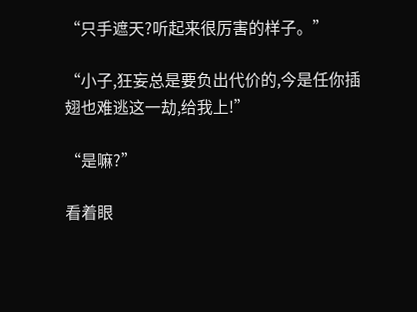“只手遮天?听起来很厉害的样子。”

“小子,狂妄总是要负出代价的,今是任你插翅也难逃这一劫,给我上!”

“是嘛?”

看着眼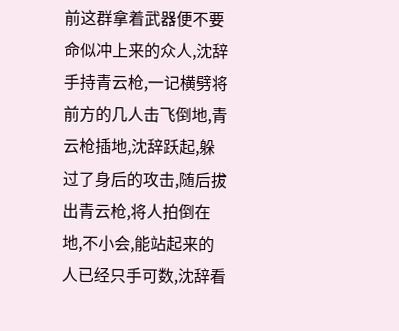前这群拿着武器便不要命似冲上来的众人,沈辞手持青云枪,一记横劈将前方的几人击飞倒地,青云枪插地,沈辞跃起,躲过了身后的攻击,随后拔出青云枪,将人拍倒在地,不小会,能站起来的人已经只手可数,沈辞看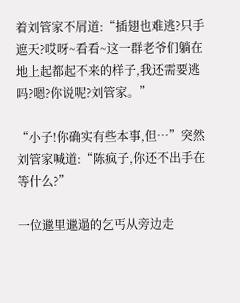着刘管家不屑道:“插翅也难逃?只手遮天?哎呀~看看~这一群老爷们躺在地上起都起不来的样子,我还需要逃吗?嗯?你说呢?刘管家。”

“小子!你确实有些本事,但…”突然刘管家喊道:“陈疯子,你还不出手在等什么?”

一位邋里邋遢的乞丐从旁边走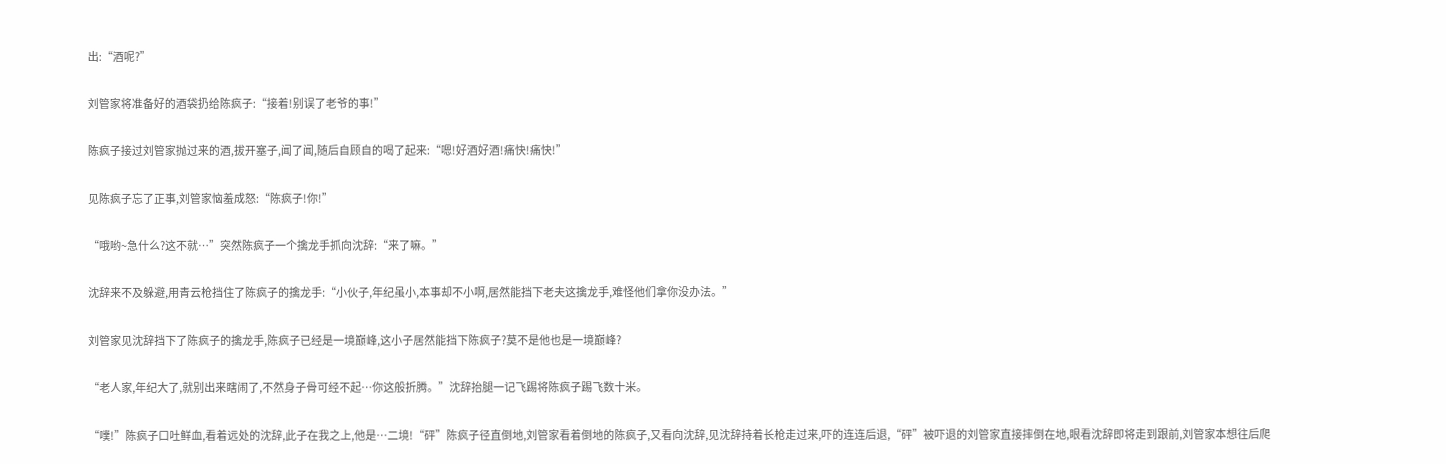出:“酒呢?”

刘管家将准备好的酒袋扔给陈疯子:“接着!别误了老爷的事!”

陈疯子接过刘管家抛过来的酒,拔开塞子,闻了闻,随后自顾自的喝了起来:“嗯!好酒好酒!痛快!痛快!”

见陈疯子忘了正事,刘管家恼羞成怒:“陈疯子!你!”

“哦哟~急什么?这不就…”突然陈疯子一个擒龙手抓向沈辞:“来了嘛。”

沈辞来不及躲避,用青云枪挡住了陈疯子的擒龙手:“小伙子,年纪虽小,本事却不小啊,居然能挡下老夫这擒龙手,难怪他们拿你没办法。”

刘管家见沈辞挡下了陈疯子的擒龙手,陈疯子已经是一境巅峰,这小子居然能挡下陈疯子?莫不是他也是一境巅峰?

“老人家,年纪大了,就别出来瞎闹了,不然身子骨可经不起…你这般折腾。”沈辞抬腿一记飞踢将陈疯子踢飞数十米。

“噗!”陈疯子口吐鲜血,看着远处的沈辞,此子在我之上,他是…二境!“砰”陈疯子径直倒地,刘管家看着倒地的陈疯子,又看向沈辞,见沈辞持着长枪走过来,吓的连连后退,“砰”被吓退的刘管家直接摔倒在地,眼看沈辞即将走到跟前,刘管家本想往后爬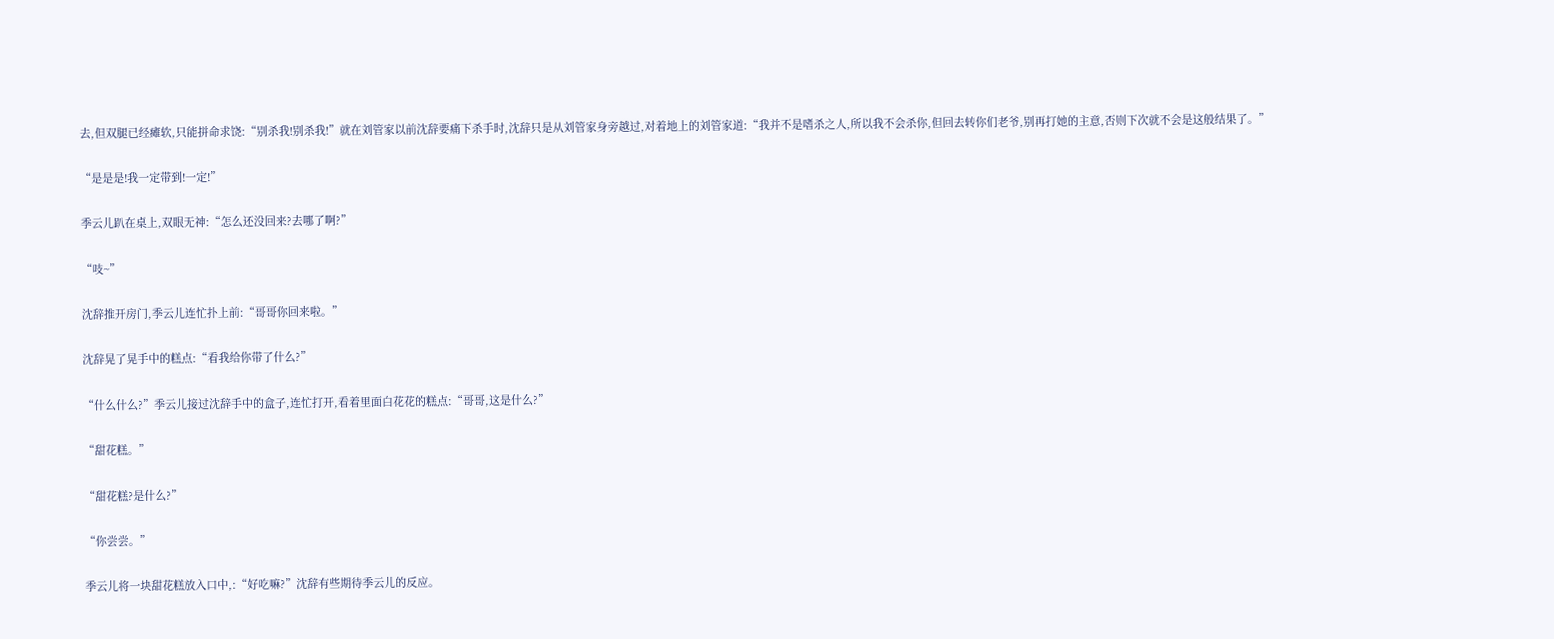去,但双腿已经瘫软,只能拼命求饶:“别杀我!别杀我!”就在刘管家以前沈辞要痛下杀手时,沈辞只是从刘管家身旁越过,对着地上的刘管家道:“我并不是嗜杀之人,所以我不会杀你,但回去转你们老爷,别再打她的主意,否则下次就不会是这般结果了。”

“是是是!我一定带到!一定!”

季云儿趴在桌上,双眼无神:“怎么还没回来?去哪了啊?”

“吱~”

沈辞推开房门,季云儿连忙扑上前:“哥哥你回来啦。”

沈辞晃了晃手中的糕点:“看我给你带了什么?”

“什么什么?”季云儿接过沈辞手中的盒子,连忙打开,看着里面白花花的糕点:“哥哥,这是什么?”

“甜花糕。”

“甜花糕?是什么?”

“你尝尝。”

季云儿将一块甜花糕放入口中,:“好吃嘛?”沈辞有些期待季云儿的反应。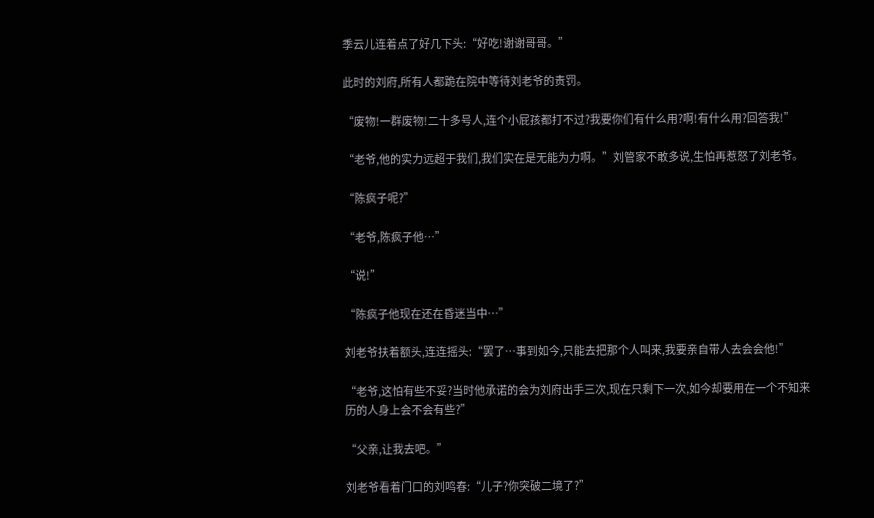季云儿连着点了好几下头:“好吃!谢谢哥哥。”

此时的刘府,所有人都跪在院中等待刘老爷的责罚。

“废物!一群废物!二十多号人,连个小屁孩都打不过?我要你们有什么用?啊!有什么用?回答我!”

“老爷,他的实力远超于我们,我们实在是无能为力啊。”刘管家不敢多说,生怕再惹怒了刘老爷。

“陈疯子呢?”

“老爷,陈疯子他…”

“说!”

“陈疯子他现在还在昏迷当中…”

刘老爷扶着额头,连连摇头:“罢了…事到如今,只能去把那个人叫来,我要亲自带人去会会他!”

“老爷,这怕有些不妥?当时他承诺的会为刘府出手三次,现在只剩下一次,如今却要用在一个不知来历的人身上会不会有些?”

“父亲,让我去吧。”

刘老爷看着门口的刘鸣春:“儿子?你突破二境了?”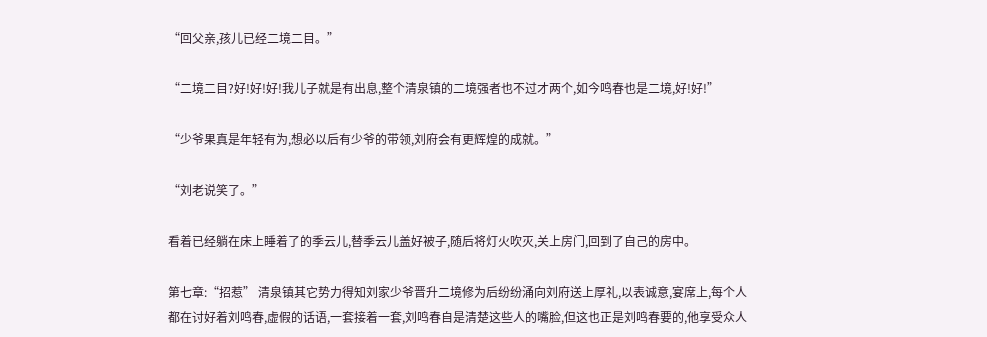“回父亲,孩儿已经二境二目。”

“二境二目?好!好!好!我儿子就是有出息,整个清泉镇的二境强者也不过才两个,如今鸣春也是二境,好!好!”

“少爷果真是年轻有为,想必以后有少爷的带领,刘府会有更辉煌的成就。”

“刘老说笑了。”

看着已经躺在床上睡着了的季云儿,替季云儿盖好被子,随后将灯火吹灭,关上房门,回到了自己的房中。

第七章:“招惹” 清泉镇其它势力得知刘家少爷晋升二境修为后纷纷涌向刘府送上厚礼,以表诚意,宴席上,每个人都在讨好着刘鸣春,虚假的话语,一套接着一套,刘鸣春自是清楚这些人的嘴脸,但这也正是刘鸣春要的,他享受众人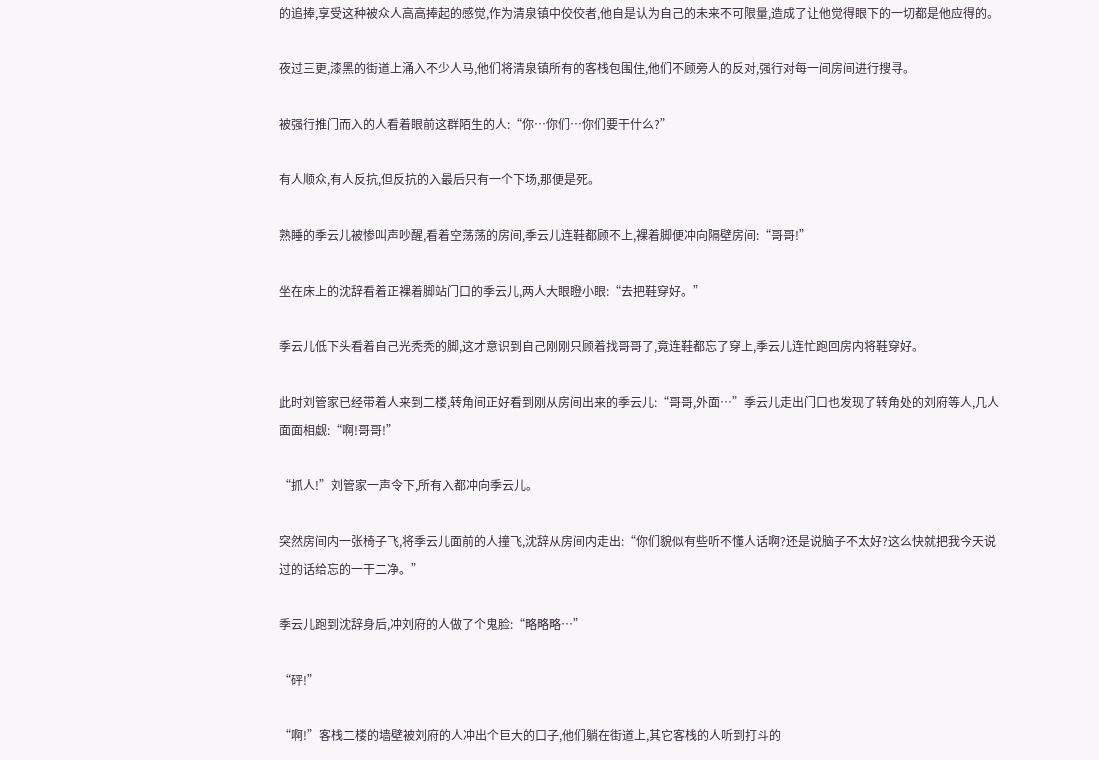的追捧,享受这种被众人高高捧起的感觉,作为清泉镇中佼佼者,他自是认为自己的未来不可限量,造成了让他觉得眼下的一切都是他应得的。

夜过三更,漆黑的街道上涌入不少人马,他们将清泉镇所有的客栈包围住,他们不顾旁人的反对,强行对每一间房间进行搜寻。

被强行推门而入的人看着眼前这群陌生的人:“你…你们…你们要干什么?”

有人顺众,有人反抗,但反抗的入最后只有一个下场,那便是死。

熟睡的季云儿被惨叫声吵醒,看着空荡荡的房间,季云儿连鞋都顾不上,裸着脚便冲向隔壁房间:“哥哥!”

坐在床上的沈辞看着正裸着脚站门口的季云儿,两人大眼瞪小眼:“去把鞋穿好。”

季云儿低下头看着自己光秃秃的脚,这才意识到自己刚刚只顾着找哥哥了,竟连鞋都忘了穿上,季云儿连忙跑回房内将鞋穿好。

此时刘管家已经带着人来到二楼,转角间正好看到刚从房间出来的季云儿:“哥哥,外面…”季云儿走出门口也发现了转角处的刘府等人,几人面面相觑:“啊!哥哥!”

“抓人!”刘管家一声令下,所有入都冲向季云儿。

突然房间内一张椅子飞,将季云儿面前的人撞飞,沈辞从房间内走出:“你们貌似有些听不懂人话啊?还是说脑子不太好?这么快就把我今天说过的话给忘的一干二净。”

季云儿跑到沈辞身后,冲刘府的人做了个鬼脸:“略略略…”

“砰!”

“啊!”客栈二楼的墙壁被刘府的人冲出个巨大的口子,他们躺在街道上,其它客栈的人听到打斗的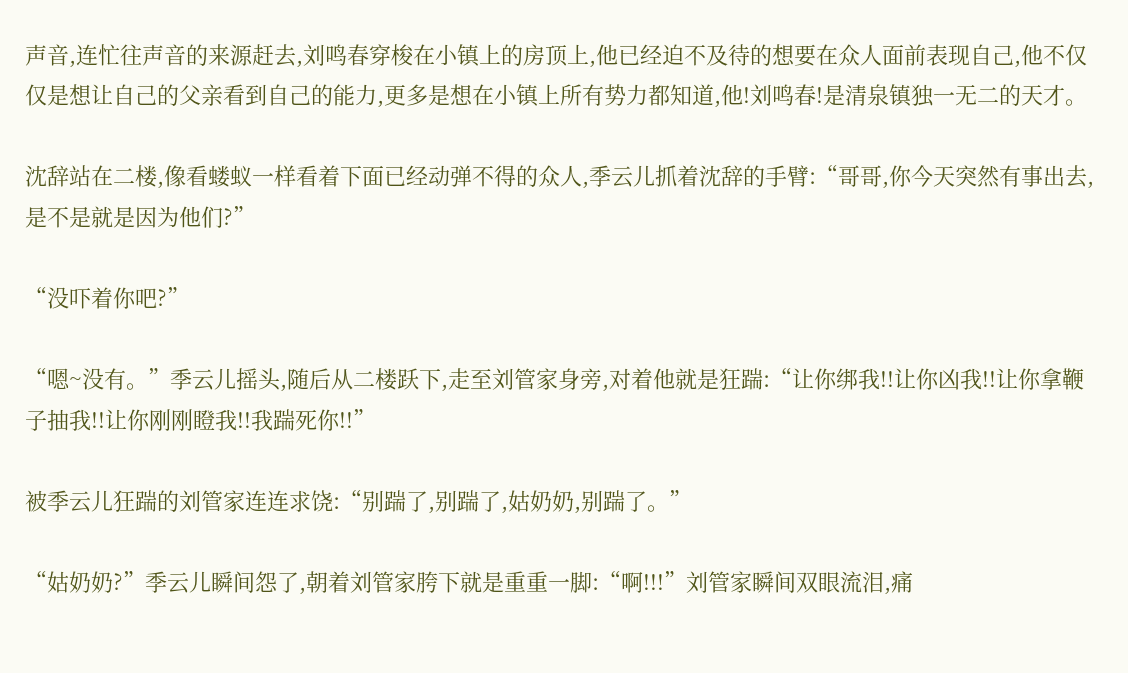声音,连忙往声音的来源赶去,刘鸣春穿梭在小镇上的房顶上,他已经迫不及待的想要在众人面前表现自己,他不仅仅是想让自己的父亲看到自己的能力,更多是想在小镇上所有势力都知道,他!刘鸣春!是清泉镇独一无二的天才。

沈辞站在二楼,像看蝼蚁一样看着下面已经动弹不得的众人,季云儿抓着沈辞的手臂:“哥哥,你今天突然有事出去,是不是就是因为他们?”

“没吓着你吧?”

“嗯~没有。”季云儿摇头,随后从二楼跃下,走至刘管家身旁,对着他就是狂踹:“让你绑我!!让你凶我!!让你拿鞭子抽我!!让你刚刚瞪我!!我踹死你!!”

被季云儿狂踹的刘管家连连求饶:“别踹了,别踹了,姑奶奶,别踹了。”

“姑奶奶?”季云儿瞬间怨了,朝着刘管家胯下就是重重一脚:“啊!!!”刘管家瞬间双眼流泪,痛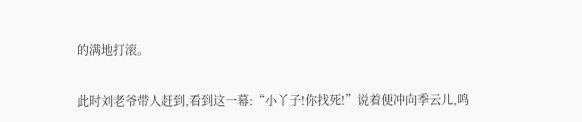的满地打滚。

此时刘老爷带人赶到,看到这一幕:“小丫子!你找死!”说着便冲向季云儿,鸣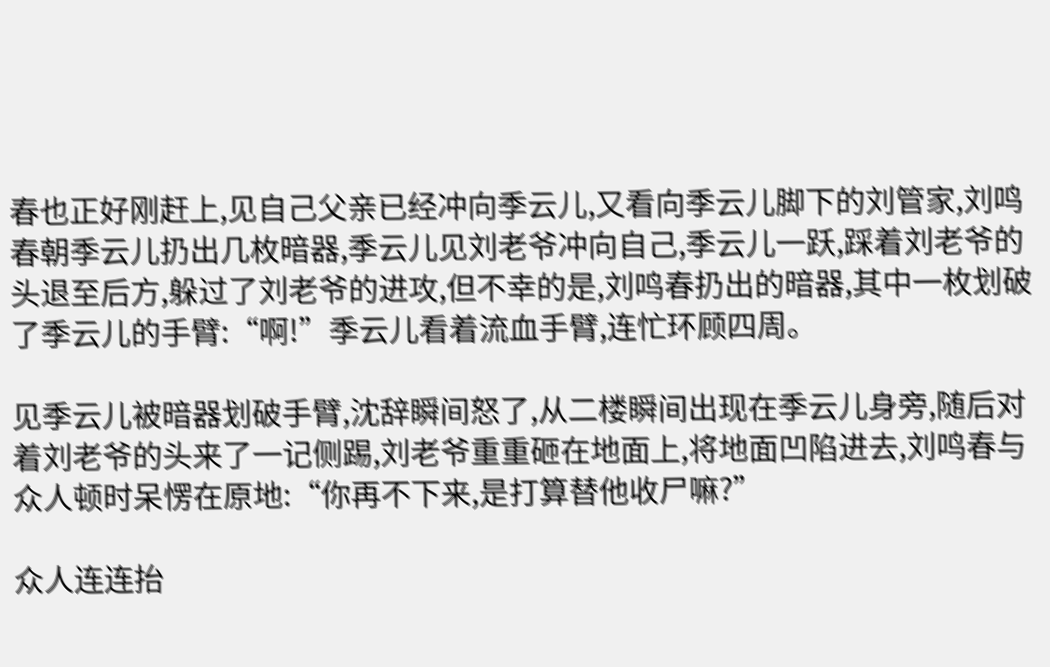春也正好刚赶上,见自己父亲已经冲向季云儿,又看向季云儿脚下的刘管家,刘鸣春朝季云儿扔出几枚暗器,季云儿见刘老爷冲向自己,季云儿一跃,踩着刘老爷的头退至后方,躲过了刘老爷的进攻,但不幸的是,刘鸣春扔出的暗器,其中一枚划破了季云儿的手臂:“啊!”季云儿看着流血手臂,连忙环顾四周。

见季云儿被暗器划破手臂,沈辞瞬间怒了,从二楼瞬间出现在季云儿身旁,随后对着刘老爷的头来了一记侧踢,刘老爷重重砸在地面上,将地面凹陷进去,刘鸣春与众人顿时呆愣在原地:“你再不下来,是打算替他收尸嘛?”

众人连连抬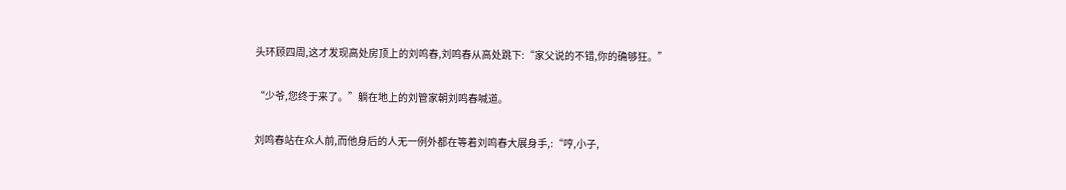头环顾四周,这才发现高处房顶上的刘鸣春,刘鸣春从高处跳下:“家父说的不错,你的确够狂。”

“少爷,您终于来了。”躺在地上的刘管家朝刘鸣春喊道。

刘鸣春站在众人前,而他身后的人无一例外都在等着刘鸣春大展身手,:“哼,小子,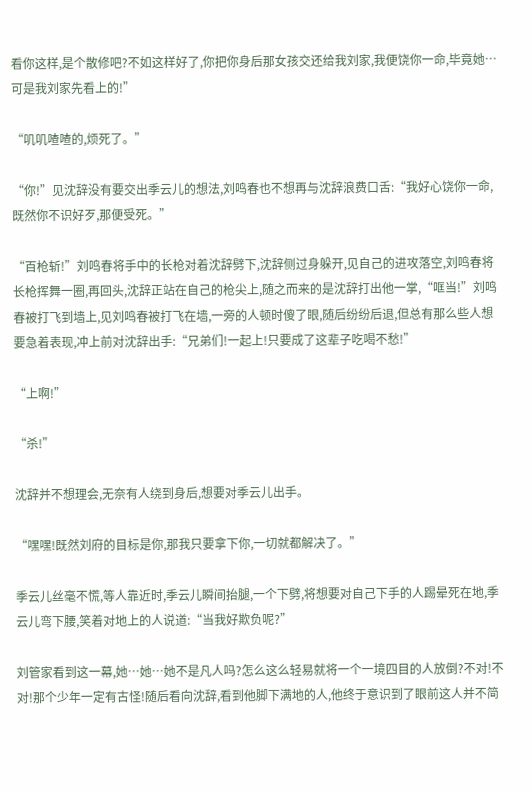看你这样,是个散修吧?不如这样好了,你把你身后那女孩交还给我刘家,我便饶你一命,毕竟她…可是我刘家先看上的!”

“叽叽喳喳的,烦死了。”

“你!”见沈辞没有要交出季云儿的想法,刘鸣春也不想再与沈辞浪费口舌:“我好心饶你一命,既然你不识好歹,那便受死。”

“百枪斩!”刘鸣春将手中的长枪对着沈辞劈下,沈辞侧过身躲开,见自己的进攻落空,刘鸣春将长枪挥舞一圈,再回头,沈辞正站在自己的枪尖上,随之而来的是沈辞打出他一掌,“哐当!”刘鸣春被打飞到墙上,见刘鸣春被打飞在墙,一旁的人顿时傻了眼,随后纷纷后退,但总有那么些人想要急着表现,冲上前对沈辞出手:“兄弟们!一起上!只要成了这辈子吃喝不愁!”

“上啊!”

“杀!”

沈辞并不想理会,无奈有人绕到身后,想要对季云儿出手。

“嘿嘿!既然刘府的目标是你,那我只要拿下你,一切就都解决了。”

季云儿丝毫不慌,等人靠近时,季云儿瞬间抬腿,一个下劈,将想要对自己下手的人踢晕死在地,季云儿弯下腰,笑着对地上的人说道:“当我好欺负呢?”

刘管家看到这一幕,她…她…她不是凡人吗?怎么这么轻易就将一个一境四目的人放倒?不对!不对!那个少年一定有古怪!随后看向沈辞,看到他脚下满地的人,他终于意识到了眼前这人并不简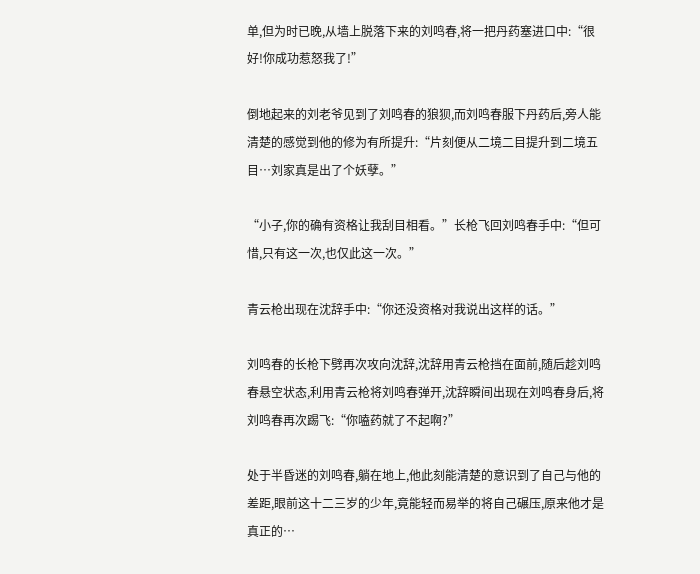单,但为时已晚,从墙上脱落下来的刘鸣春,将一把丹药塞进口中:“很好!你成功惹怒我了!”

倒地起来的刘老爷见到了刘鸣春的狼狈,而刘鸣春服下丹药后,旁人能清楚的感觉到他的修为有所提升:“片刻便从二境二目提升到二境五目…刘家真是出了个妖孽。”

“小子,你的确有资格让我刮目相看。”长枪飞回刘鸣春手中:“但可惜,只有这一次,也仅此这一次。”

青云枪出现在沈辞手中:“你还没资格对我说出这样的话。”

刘鸣春的长枪下劈再次攻向沈辞,沈辞用青云枪挡在面前,随后趁刘鸣春悬空状态,利用青云枪将刘鸣春弹开,沈辞瞬间出现在刘鸣春身后,将刘鸣春再次踢飞:“你嗑药就了不起啊?”

处于半昏迷的刘鸣春,躺在地上,他此刻能清楚的意识到了自己与他的差距,眼前这十二三岁的少年,竟能轻而易举的将自己碾压,原来他才是真正的…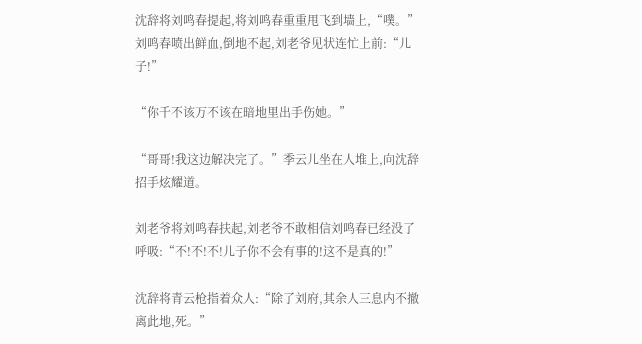沈辞将刘鸣春提起,将刘鸣春重重甩飞到墙上,“噗。”刘鸣春喷出鲜血,倒地不起,刘老爷见状连忙上前:“儿子!”

“你千不该万不该在暗地里出手伤她。”

“哥哥!我这边解决完了。”季云儿坐在人堆上,向沈辞招手炫耀道。

刘老爷将刘鸣春扶起,刘老爷不敢相信刘鸣春已经没了呼吸:“不!不!不!儿子你不会有事的!这不是真的!”

沈辞将青云枪指着众人:“除了刘府,其余人三息内不撤离此地,死。”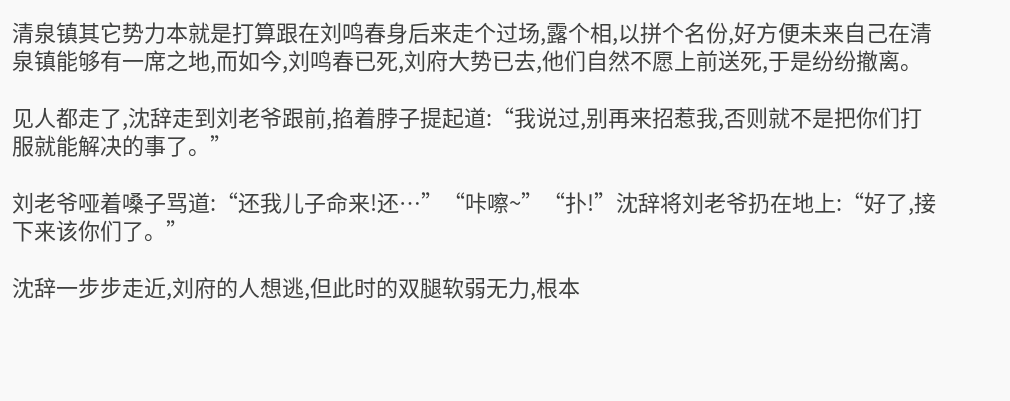清泉镇其它势力本就是打算跟在刘鸣春身后来走个过场,露个相,以拼个名份,好方便未来自己在清泉镇能够有一席之地,而如今,刘鸣春已死,刘府大势已去,他们自然不愿上前送死,于是纷纷撤离。

见人都走了,沈辞走到刘老爷跟前,掐着脖子提起道:“我说过,别再来招惹我,否则就不是把你们打服就能解决的事了。”

刘老爷哑着嗓子骂道:“还我儿子命来!还…”“咔嚓~”“扑!”沈辞将刘老爷扔在地上:“好了,接下来该你们了。”

沈辞一步步走近,刘府的人想逃,但此时的双腿软弱无力,根本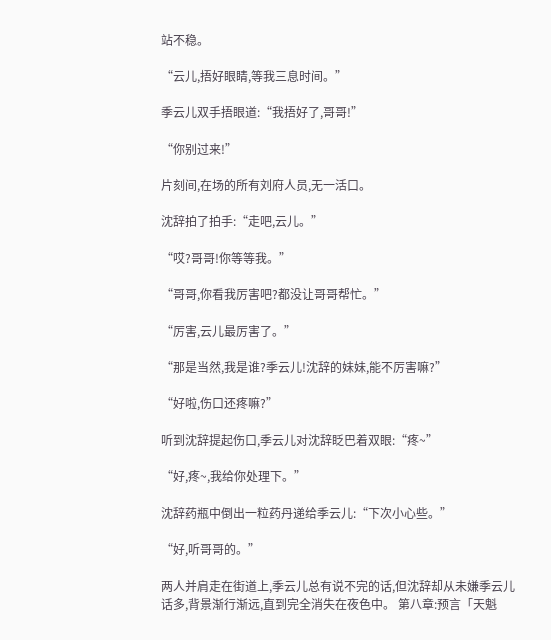站不稳。

“云儿,捂好眼睛,等我三息时间。”

季云儿双手捂眼道:“我捂好了,哥哥!”

“你别过来!”

片刻间,在场的所有刘府人员,无一活口。

沈辞拍了拍手:“走吧,云儿。”

“哎?哥哥!你等等我。”

“哥哥,你看我厉害吧?都没让哥哥帮忙。”

“厉害,云儿最厉害了。”

“那是当然,我是谁?季云儿!沈辞的妹妹,能不厉害嘛?”

“好啦,伤口还疼嘛?”

听到沈辞提起伤口,季云儿对沈辞眨巴着双眼:“疼~”

“好,疼~,我给你处理下。”

沈辞药瓶中倒出一粒药丹递给季云儿:“下次小心些。”

“好,听哥哥的。”

两人并肩走在街道上,季云儿总有说不完的话,但沈辞却从未嫌季云儿话多,背景渐行渐远,直到完全消失在夜色中。 第八章:预言「天魁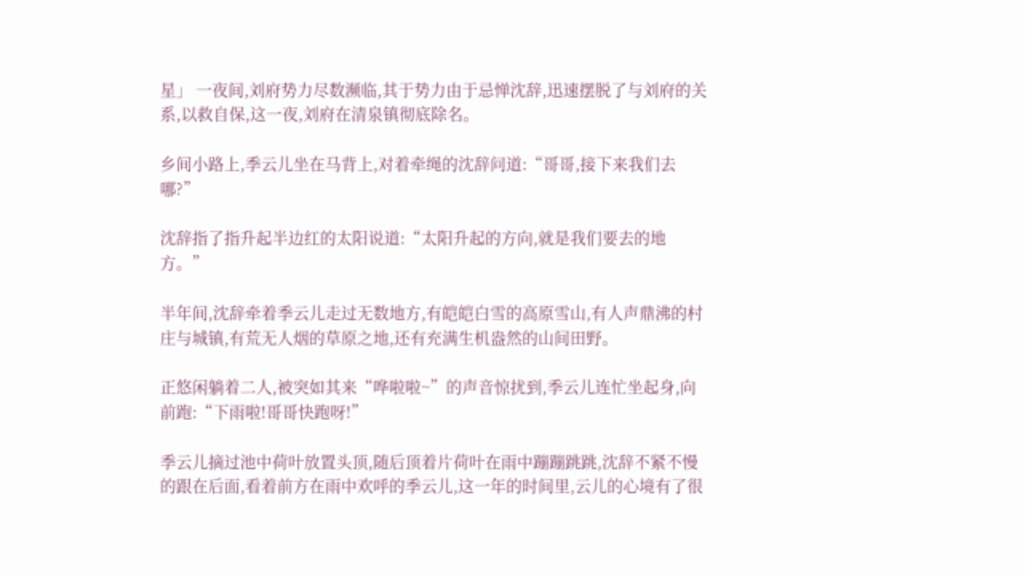星」 一夜间,刘府势力尽数濒临,其于势力由于忌惮沈辞,迅速摆脱了与刘府的关系,以救自保,这一夜,刘府在清泉镇彻底除名。

乡间小路上,季云儿坐在马背上,对着牵绳的沈辞问道:“哥哥,接下来我们去哪?”

沈辞指了指升起半边红的太阳说道:“太阳升起的方向,就是我们要去的地方。”

半年间,沈辞牵着季云儿走过无数地方,有皑皑白雪的高原雪山,有人声鼎沸的村庄与城镇,有荒无人烟的草原之地,还有充满生机盎然的山间田野。

正悠闲躺着二人,被突如其来“哗啦啦~”的声音惊扰到,季云儿连忙坐起身,向前跑:“下雨啦!哥哥快跑呀!”

季云儿摘过池中荷叶放置头顶,随后顶着片荷叶在雨中蹦蹦跳跳,沈辞不紧不慢的跟在后面,看着前方在雨中欢呼的季云儿,这一年的时间里,云儿的心境有了很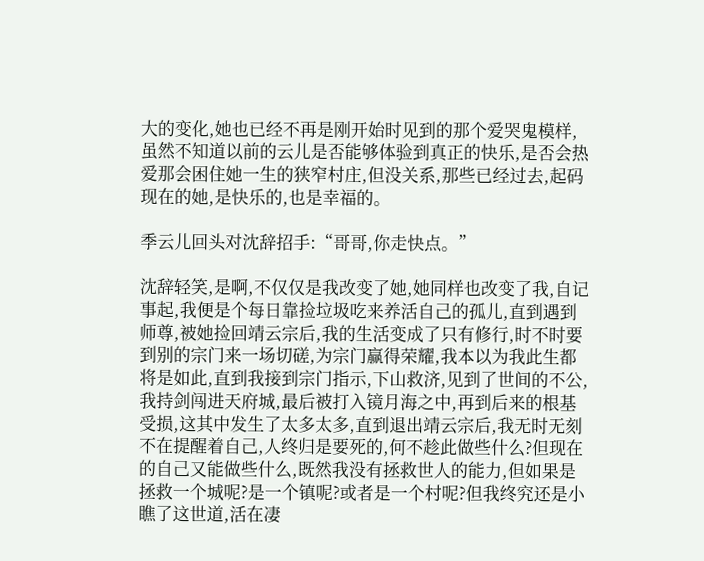大的变化,她也已经不再是刚开始时见到的那个爱哭鬼模样,虽然不知道以前的云儿是否能够体验到真正的快乐,是否会热爱那会困住她一生的狭窄村庄,但没关系,那些已经过去,起码现在的她,是快乐的,也是幸福的。

季云儿回头对沈辞招手:“哥哥,你走快点。”

沈辞轻笑,是啊,不仅仅是我改变了她,她同样也改变了我,自记事起,我便是个每日靠捡垃圾吃来养活自己的孤儿,直到遇到师尊,被她捡回靖云宗后,我的生活变成了只有修行,时不时要到别的宗门来一场切磋,为宗门赢得荣耀,我本以为我此生都将是如此,直到我接到宗门指示,下山救济,见到了世间的不公,我持剑闯进天府城,最后被打入镜月海之中,再到后来的根基受损,这其中发生了太多太多,直到退出靖云宗后,我无时无刻不在提醒着自己,人终归是要死的,何不趁此做些什么?但现在的自己又能做些什么,既然我没有拯救世人的能力,但如果是拯救一个城呢?是一个镇呢?或者是一个村呢?但我终究还是小瞧了这世道,活在凄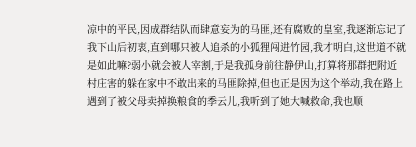凉中的平民,因成群结队而肆意妄为的马匪,还有腐败的皇室,我逐渐忘记了我下山后初衷,直到哪只被人追杀的小狐狸闯进竹园,我才明白,这世道不就是如此嘛?弱小就会被人宰割,于是我孤身前往静伊山,打算将那群把附近村庄害的躲在家中不敢出来的马匪除掉,但也正是因为这个举动,我在路上遇到了被父母卖掉换粮食的季云儿,我听到了她大喊救命,我也顺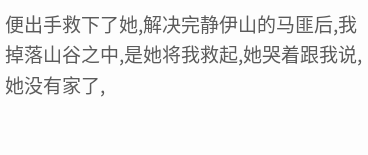便出手救下了她,解决完静伊山的马匪后,我掉落山谷之中,是她将我救起,她哭着跟我说,她没有家了,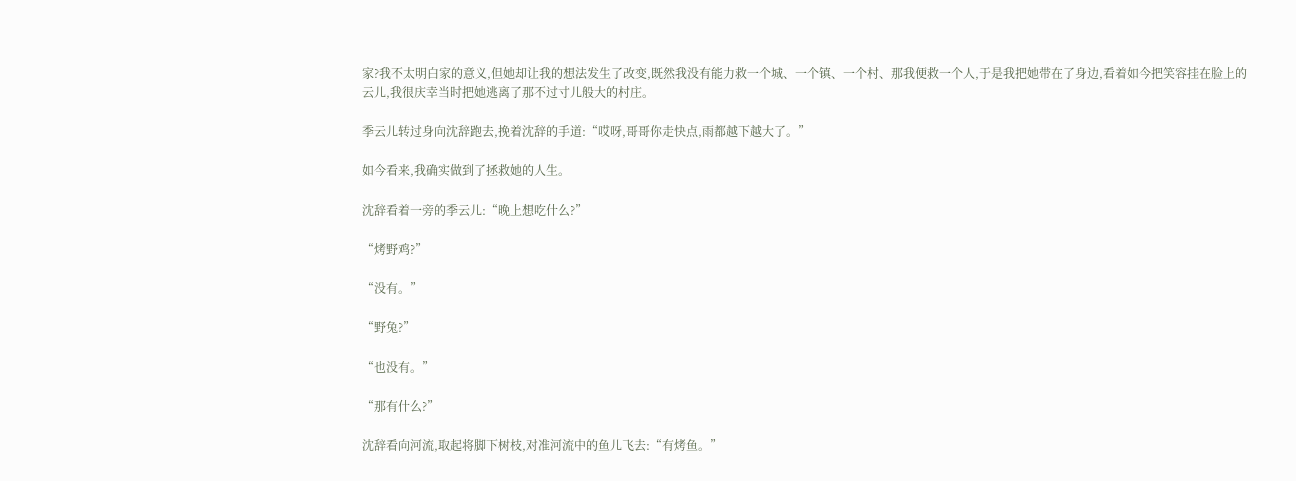家?我不太明白家的意义,但她却让我的想法发生了改变,既然我没有能力救一个城、一个镇、一个村、那我便救一个人,于是我把她带在了身边,看着如今把笑容挂在脸上的云儿,我很庆幸当时把她逃离了那不过寸儿般大的村庄。

季云儿转过身向沈辞跑去,挽着沈辞的手道:“哎呀,哥哥你走快点,雨都越下越大了。”

如今看来,我确实做到了拯救她的人生。

沈辞看着一旁的季云儿:“晚上想吃什么?”

“烤野鸡?”

“没有。”

“野兔?”

“也没有。”

“那有什么?”

沈辞看向河流,取起将脚下树枝,对准河流中的鱼儿飞去:“有烤鱼。”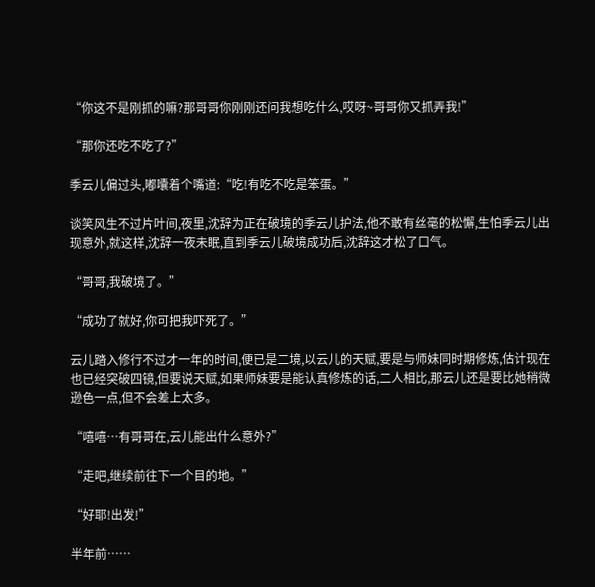“你这不是刚抓的嘛?那哥哥你刚刚还问我想吃什么,哎呀~哥哥你又抓弄我!”

“那你还吃不吃了?”

季云儿偏过头,嘟囔着个嘴道:“吃!有吃不吃是笨蛋。”

谈笑风生不过片叶间,夜里,沈辞为正在破境的季云儿护法,他不敢有丝毫的松懈,生怕季云儿出现意外,就这样,沈辞一夜未眠,直到季云儿破境成功后,沈辞这才松了口气。

“哥哥,我破境了。”

“成功了就好,你可把我吓死了。”

云儿踏入修行不过才一年的时间,便已是二境,以云儿的天赋,要是与师妹同时期修炼,估计现在也已经突破四镜,但要说天赋,如果师妹要是能认真修炼的话,二人相比,那云儿还是要比她稍微逊色一点,但不会差上太多。

“嘻嘻…有哥哥在,云儿能出什么意外?”

“走吧,继续前往下一个目的地。”

“好耶!出发!”

半年前……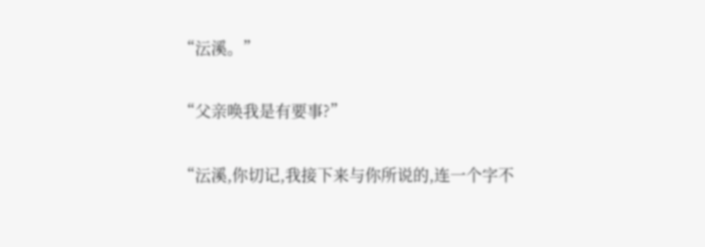“沄溪。”

“父亲唤我是有要事?”

“沄溪,你切记,我接下来与你所说的,连一个字不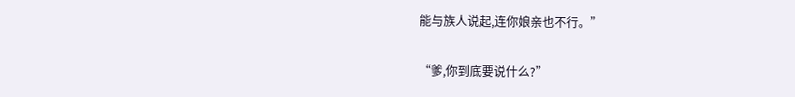能与族人说起,连你娘亲也不行。”

“爹,你到底要说什么?”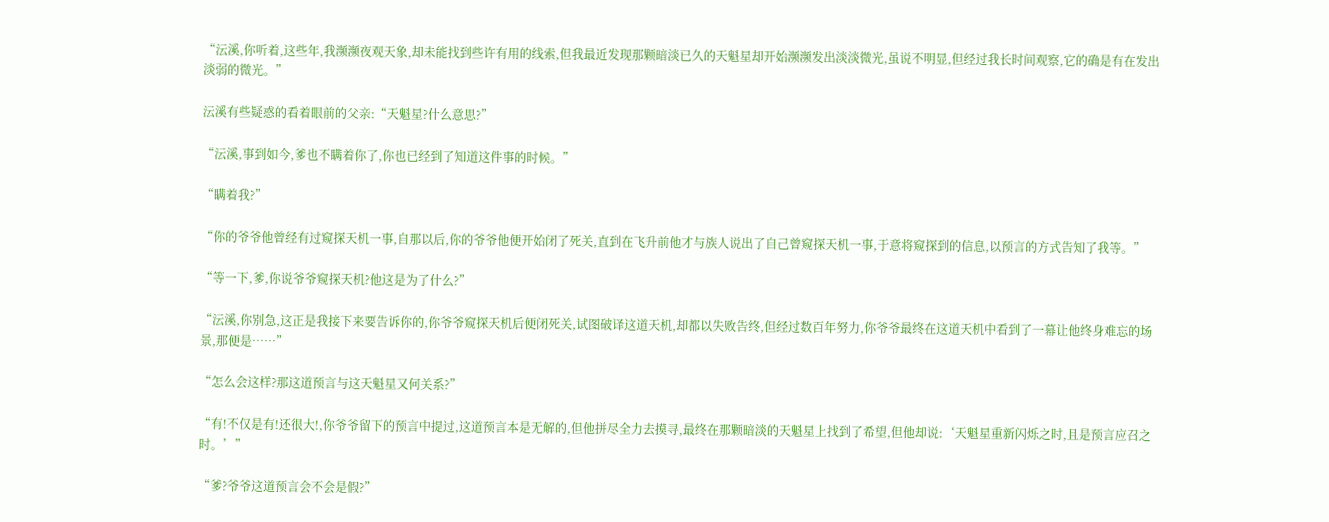“沄溪,你听着,这些年,我濒濒夜观天象,却未能找到些许有用的线索,但我最近发现那颗暗淡已久的天魁星却开始濒濒发出淡淡微光,虽说不明显,但经过我长时间观察,它的确是有在发出淡弱的微光。”

沄溪有些疑惑的看着眼前的父亲:“天魁星?什么意思?”

“沄溪,事到如今,爹也不瞒着你了,你也已经到了知道这件事的时候。”

“瞒着我?”

“你的爷爷他曾经有过窥探天机一事,自那以后,你的爷爷他便开始闭了死关,直到在飞升前他才与族人说出了自己曾窥探天机一事,于意将窥探到的信息,以预言的方式告知了我等。”

“等一下,爹,你说爷爷窥探天机?他这是为了什么?”

“沄溪,你别急,这正是我接下来要告诉你的,你爷爷窥探天机后便闭死关,试图破译这道天机,却都以失败告终,但经过数百年努力,你爷爷最终在这道天机中看到了一幕让他终身难忘的场景,那便是……”

“怎么会这样?那这道预言与这天魁星又何关系?”

“有!不仅是有!还很大!,你爷爷留下的预言中提过,这道预言本是无解的,但他拼尽全力去摸寻,最终在那颗暗淡的天魁星上找到了希望,但他却说:‘天魁星重新闪烁之时,且是预言应召之时。’”

“爹?爷爷这道预言会不会是假?”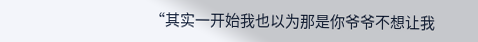“其实一开始我也以为那是你爷爷不想让我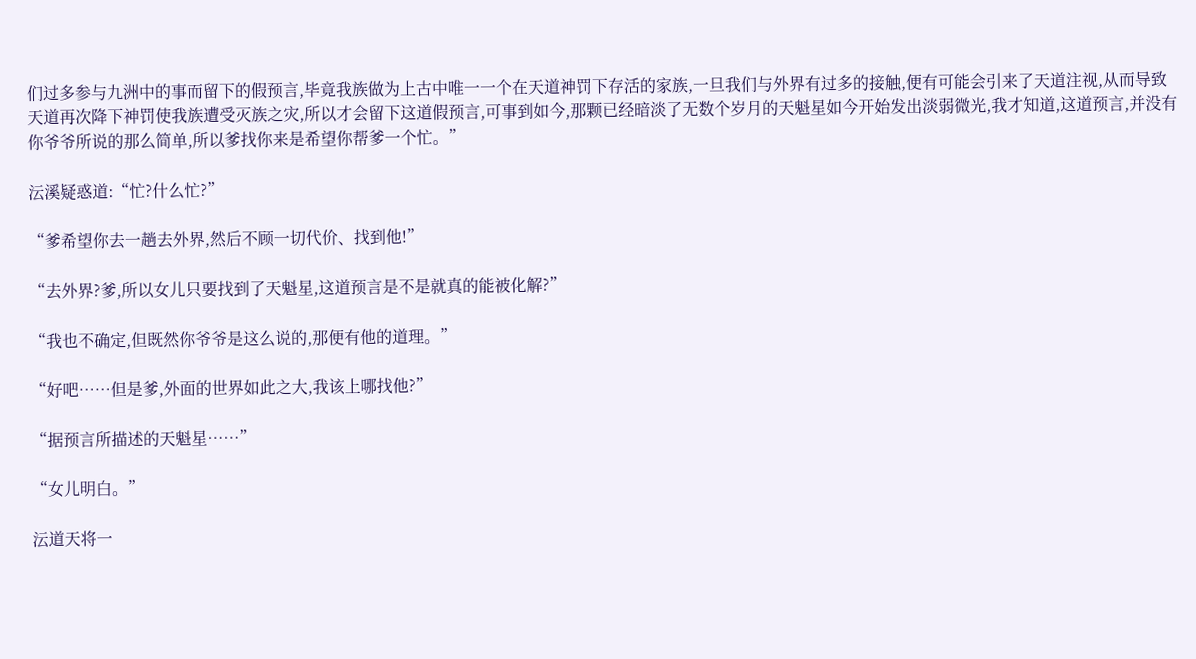们过多参与九洲中的事而留下的假预言,毕竟我族做为上古中唯一一个在天道神罚下存活的家族,一旦我们与外界有过多的接触,便有可能会引来了天道注视,从而导致天道再次降下神罚使我族遭受灭族之灾,所以才会留下这道假预言,可事到如今,那颗已经暗淡了无数个岁月的天魁星如今开始发出淡弱微光,我才知道,这道预言,并没有你爷爷所说的那么简单,所以爹找你来是希望你帮爹一个忙。”

沄溪疑惑道:“忙?什么忙?”

“爹希望你去一趟去外界,然后不顾一切代价、找到他!”

“去外界?爹,所以女儿只要找到了天魁星,这道预言是不是就真的能被化解?”

“我也不确定,但既然你爷爷是这么说的,那便有他的道理。”

“好吧……但是爹,外面的世界如此之大,我该上哪找他?”

“据预言所描述的天魁星……”

“女儿明白。”

沄道天将一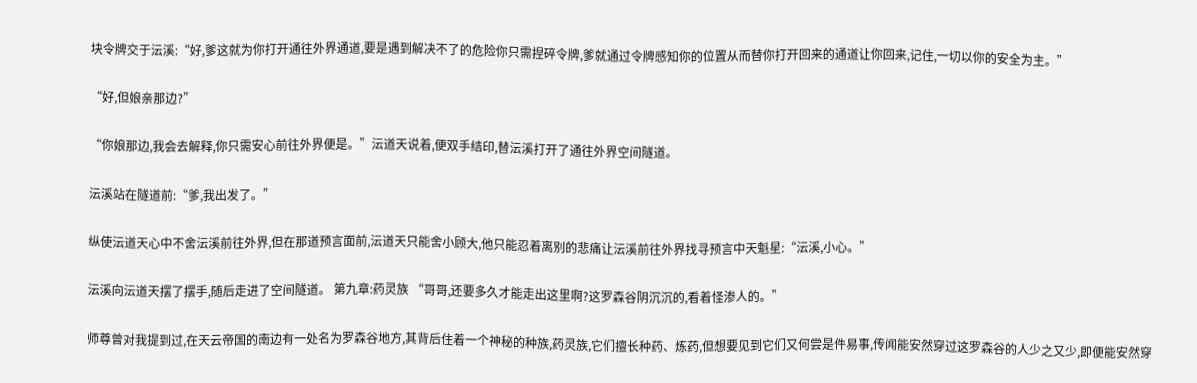块令牌交于沄溪:“好,爹这就为你打开通往外界通道,要是遇到解决不了的危险你只需捏碎令牌,爹就通过令牌感知你的位置从而替你打开回来的通道让你回来,记住,一切以你的安全为主。”

“好,但娘亲那边?”

“你娘那边,我会去解释,你只需安心前往外界便是。”沄道天说着,便双手结印,替沄溪打开了通往外界空间隧道。

沄溪站在隧道前:“爹,我出发了。”

纵使沄道天心中不舍沄溪前往外界,但在那道预言面前,沄道天只能舍小顾大,他只能忍着离别的悲痛让沄溪前往外界找寻预言中天魁星:“沄溪,小心。”

沄溪向沄道天摆了摆手,随后走进了空间隧道。 第九章:药灵族 “哥哥,还要多久才能走出这里啊?这罗森谷阴沉沉的,看着怪渗人的。”

师尊曾对我提到过,在天云帝国的南边有一处名为罗森谷地方,其背后住着一个神秘的种族,药灵族,它们擅长种药、炼药,但想要见到它们又何尝是件易事,传闻能安然穿过这罗森谷的人少之又少,即便能安然穿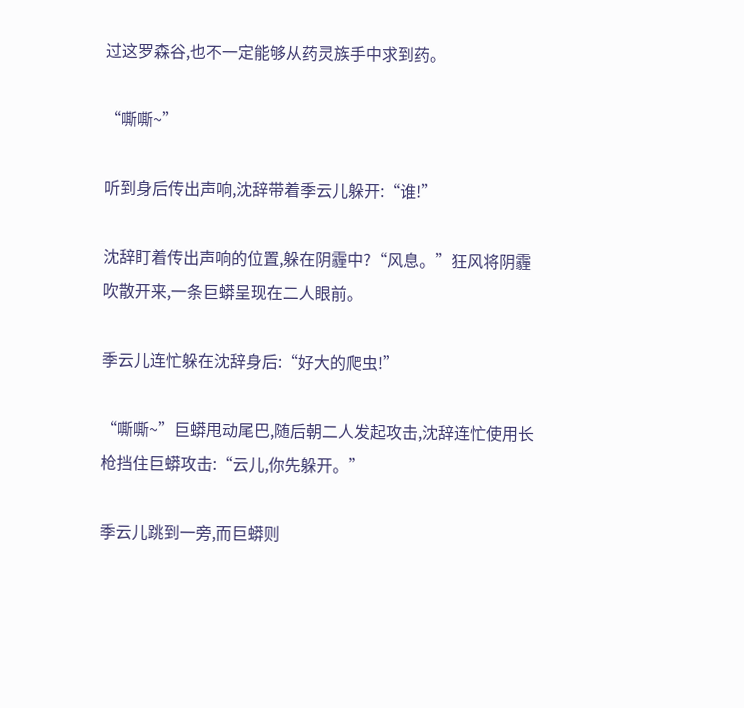过这罗森谷,也不一定能够从药灵族手中求到药。

“嘶嘶~”

听到身后传出声响,沈辞带着季云儿躲开:“谁!”

沈辞盯着传出声响的位置,躲在阴霾中?“风息。”狂风将阴霾吹散开来,一条巨蟒呈现在二人眼前。

季云儿连忙躲在沈辞身后:“好大的爬虫!”

“嘶嘶~”巨蟒甩动尾巴,随后朝二人发起攻击,沈辞连忙使用长枪挡住巨蟒攻击:“云儿,你先躲开。”

季云儿跳到一旁,而巨蟒则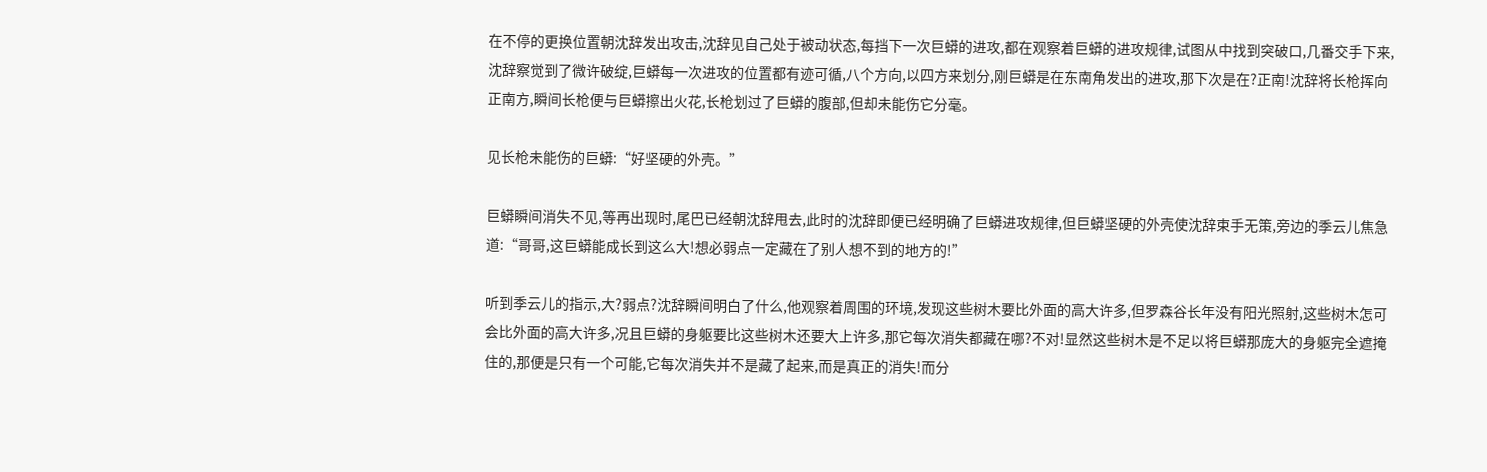在不停的更换位置朝沈辞发出攻击,沈辞见自己处于被动状态,每挡下一次巨蟒的进攻,都在观察着巨蟒的进攻规律,试图从中找到突破口,几番交手下来,沈辞察觉到了微许破绽,巨蟒每一次进攻的位置都有迹可循,八个方向,以四方来划分,刚巨蟒是在东南角发出的进攻,那下次是在?正南!沈辞将长枪挥向正南方,瞬间长枪便与巨蟒擦出火花,长枪划过了巨蟒的腹部,但却未能伤它分毫。

见长枪未能伤的巨蟒:“好坚硬的外壳。”

巨蟒瞬间消失不见,等再出现时,尾巴已经朝沈辞甩去,此时的沈辞即便已经明确了巨蟒进攻规律,但巨蟒坚硬的外壳使沈辞束手无策,旁边的季云儿焦急道:“哥哥,这巨蟒能成长到这么大!想必弱点一定藏在了别人想不到的地方的!”

听到季云儿的指示,大?弱点?沈辞瞬间明白了什么,他观察着周围的环境,发现这些树木要比外面的高大许多,但罗森谷长年没有阳光照射,这些树木怎可会比外面的高大许多,况且巨蟒的身躯要比这些树木还要大上许多,那它每次消失都藏在哪?不对!显然这些树木是不足以将巨蟒那庞大的身躯完全遮掩住的,那便是只有一个可能,它每次消失并不是藏了起来,而是真正的消失!而分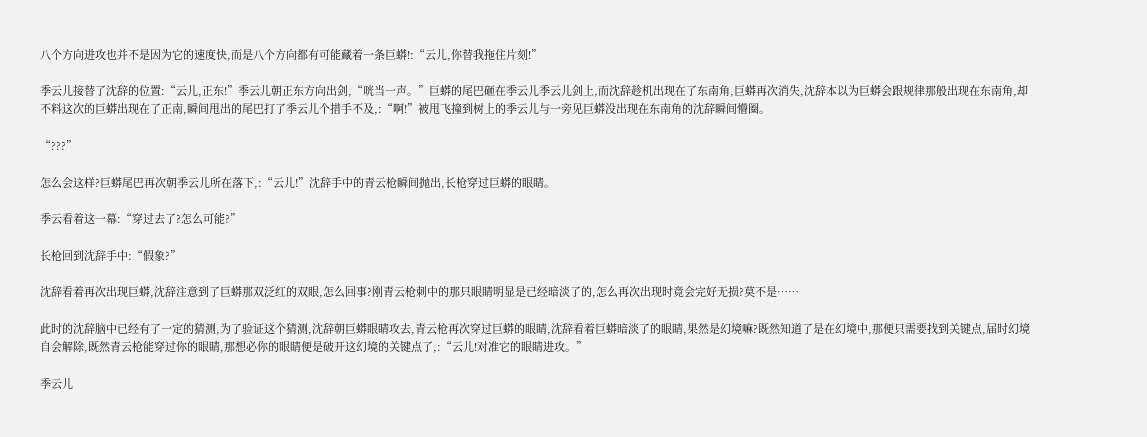八个方向进攻也并不是因为它的速度快,而是八个方向都有可能藏着一条巨蟒!:“云儿,你替我拖住片刻!”

季云儿接替了沈辞的位置:“云儿,正东!”季云儿朝正东方向出剑,“咣当一声。”巨蟒的尾巴砸在季云儿季云儿剑上,而沈辞趁机出现在了东南角,巨蟒再次消失,沈辞本以为巨蟒会跟规律那般出现在东南角,却不料这次的巨蟒出现在了正南,瞬间甩出的尾巴打了季云儿个措手不及,:“啊!”被甩飞撞到树上的季云儿与一旁见巨蟒没出现在东南角的沈辞瞬间懵圈。

“???”

怎么会这样?巨蟒尾巴再次朝季云儿所在落下,:“云儿!”沈辞手中的青云枪瞬间抛出,长枪穿过巨蟒的眼睛。

季云看着这一幕:“穿过去了?怎么可能?”

长枪回到沈辞手中:“假象?”

沈辞看着再次出现巨蟒,沈辞注意到了巨蟒那双泛红的双眼,怎么回事?刚青云枪刺中的那只眼睛明显是已经暗淡了的,怎么再次出现时竟会完好无损?莫不是……

此时的沈辞脑中已经有了一定的猜测,为了验证这个猜测,沈辞朝巨蟒眼睛攻去,青云枪再次穿过巨蟒的眼睛,沈辞看着巨蟒暗淡了的眼睛,果然是幻境嘛?既然知道了是在幻境中,那便只需要找到关键点,届时幻境自会解除,既然青云枪能穿过你的眼睛,那想必你的眼睛便是破开这幻境的关键点了,:“云儿!对准它的眼睛进攻。”

季云儿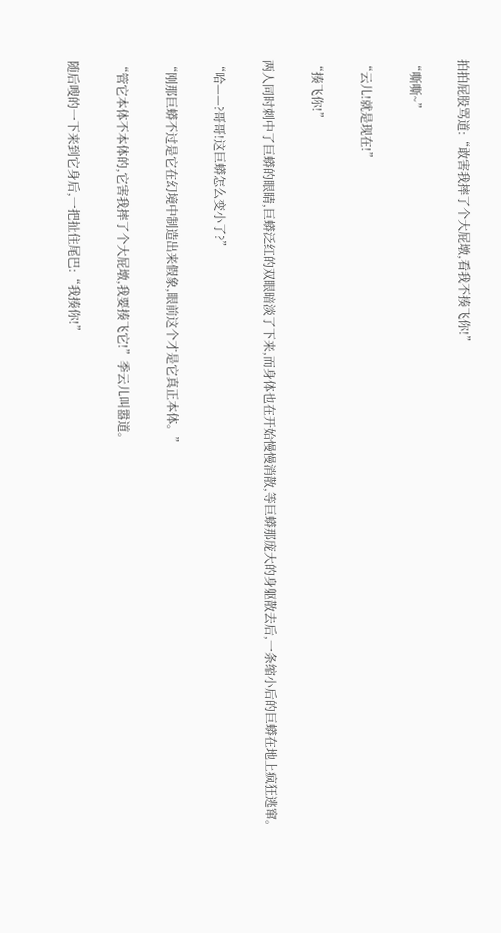拍拍屁股骂道:“敢害我摔了个大屁墩,看我不揍飞你!”

“嘶嘶~”

“云儿!就是现在!”

“揍飞你!”

两人同时刺中了巨蟒的眼睛,巨蟒泛红的双眼暗淡了下来,而身体也在开始慢慢消散,等巨蟒那庞大的身躯散去后,一条缩小后的巨蟒在地上疯狂逃窜。

“哈——?哥哥!这巨蟒怎么变小了?”

“刚那巨蟒不过是它在幻境中制造出来假象,眼前这个才是它真正本体。”

“管它本体不本体的,它害我摔了个大屁墩,我要揍飞它!”季云儿叫嚣道。

随后嗖的一下来到它身后,一把扯住尾巴:“我揍你!”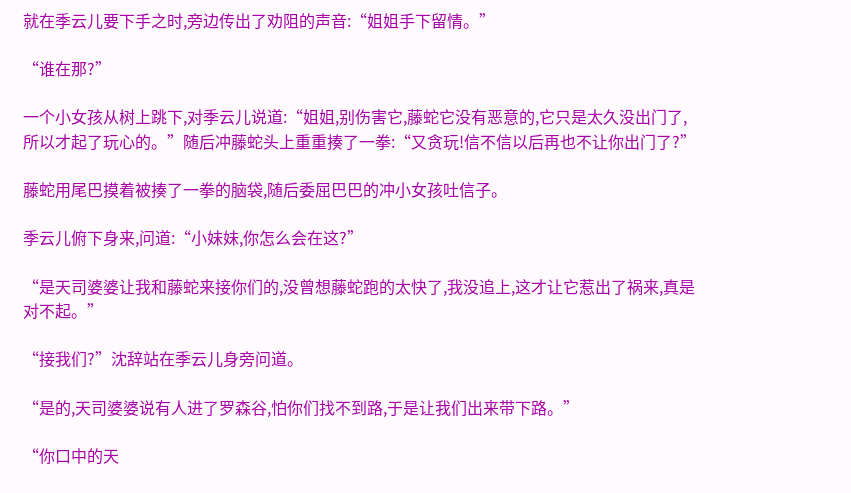就在季云儿要下手之时,旁边传出了劝阻的声音:“姐姐手下留情。”

“谁在那?”

一个小女孩从树上跳下,对季云儿说道:“姐姐,别伤害它,藤蛇它没有恶意的,它只是太久没出门了,所以才起了玩心的。”随后冲藤蛇头上重重揍了一拳:“又贪玩!信不信以后再也不让你出门了?”

藤蛇用尾巴摸着被揍了一拳的脑袋,随后委屈巴巴的冲小女孩吐信子。

季云儿俯下身来,问道:“小妹妹,你怎么会在这?”

“是天司婆婆让我和藤蛇来接你们的,没曾想藤蛇跑的太快了,我没追上,这才让它惹出了祸来,真是对不起。”

“接我们?”沈辞站在季云儿身旁问道。

“是的,天司婆婆说有人进了罗森谷,怕你们找不到路,于是让我们出来带下路。”

“你口中的天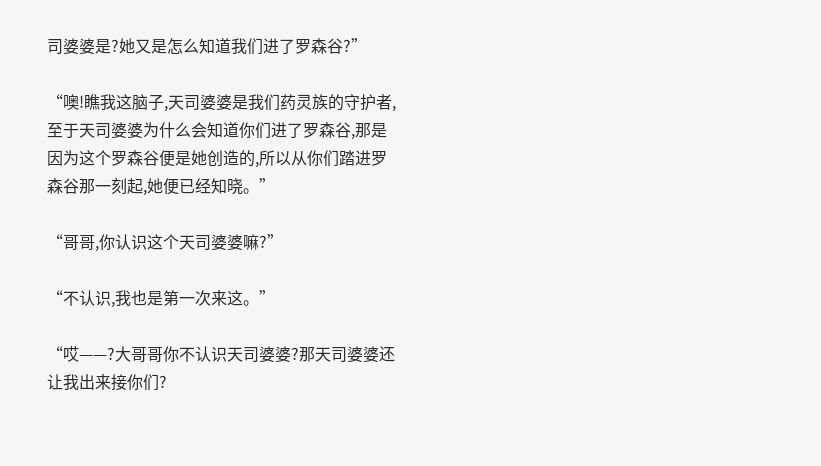司婆婆是?她又是怎么知道我们进了罗森谷?”

“噢!瞧我这脑子,天司婆婆是我们药灵族的守护者,至于天司婆婆为什么会知道你们进了罗森谷,那是因为这个罗森谷便是她创造的,所以从你们踏进罗森谷那一刻起,她便已经知晓。”

“哥哥,你认识这个天司婆婆嘛?”

“不认识,我也是第一次来这。”

“哎——?大哥哥你不认识天司婆婆?那天司婆婆还让我出来接你们?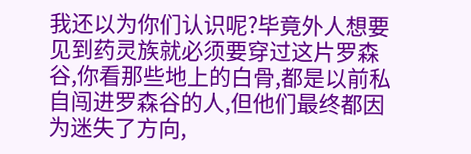我还以为你们认识呢?毕竟外人想要见到药灵族就必须要穿过这片罗森谷,你看那些地上的白骨,都是以前私自闯进罗森谷的人,但他们最终都因为迷失了方向,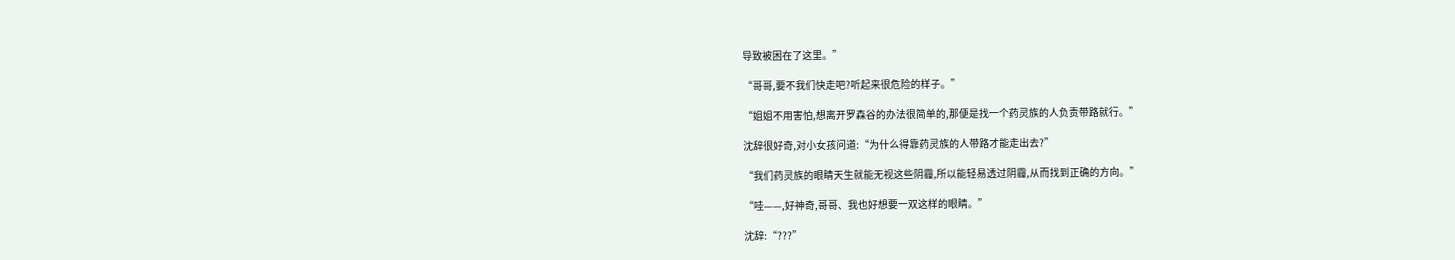导致被困在了这里。”

“哥哥,要不我们快走吧?听起来很危险的样子。”

“姐姐不用害怕,想离开罗森谷的办法很简单的,那便是找一个药灵族的人负责带路就行。”

沈辞很好奇,对小女孩问道:“为什么得靠药灵族的人带路才能走出去?”

“我们药灵族的眼睛天生就能无视这些阴霾,所以能轻易透过阴霾,从而找到正确的方向。”

“哇——,好神奇,哥哥、我也好想要一双这样的眼睛。”

沈辞:“???”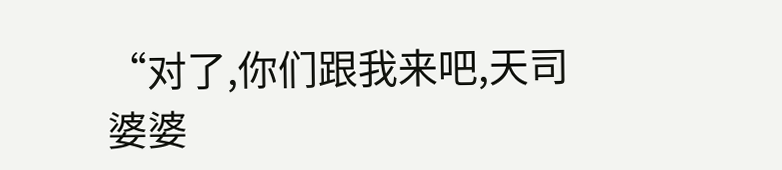“对了,你们跟我来吧,天司婆婆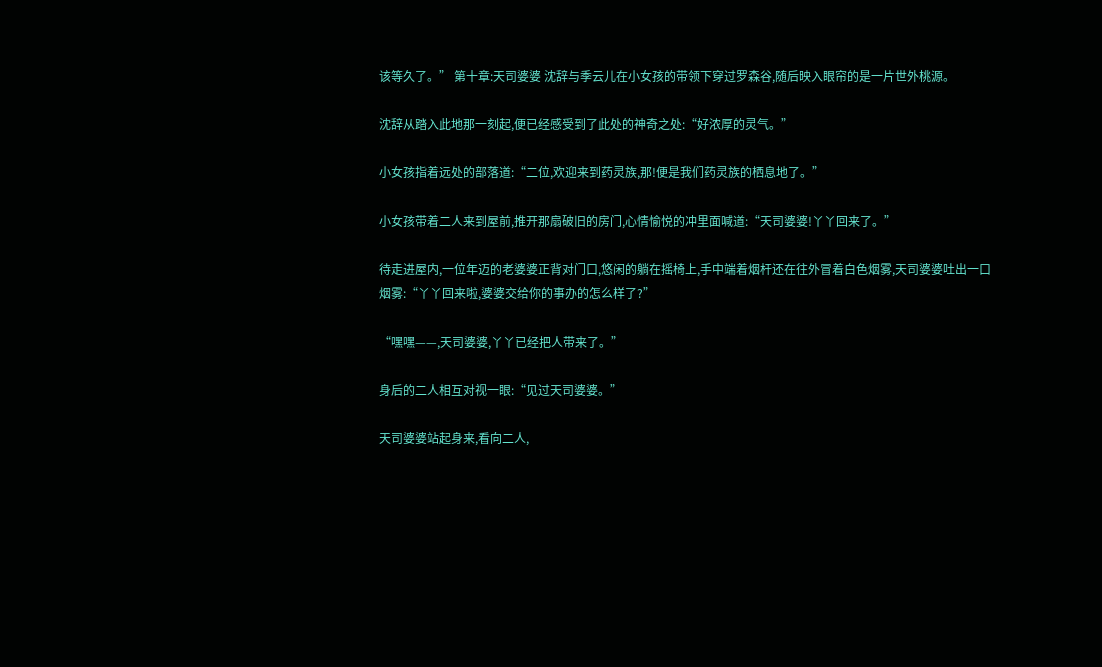该等久了。” 第十章:天司婆婆 沈辞与季云儿在小女孩的带领下穿过罗森谷,随后映入眼帘的是一片世外桃源。

沈辞从踏入此地那一刻起,便已经感受到了此处的神奇之处:“好浓厚的灵气。”

小女孩指着远处的部落道:“二位,欢迎来到药灵族,那!便是我们药灵族的栖息地了。”

小女孩带着二人来到屋前,推开那扇破旧的房门,心情愉悦的冲里面喊道:“天司婆婆!丫丫回来了。”

待走进屋内,一位年迈的老婆婆正背对门口,悠闲的躺在摇椅上,手中端着烟杆还在往外冒着白色烟雾,天司婆婆吐出一口烟雾:“丫丫回来啦,婆婆交给你的事办的怎么样了?”

“嘿嘿——,天司婆婆,丫丫已经把人带来了。”

身后的二人相互对视一眼:“见过天司婆婆。”

天司婆婆站起身来,看向二人,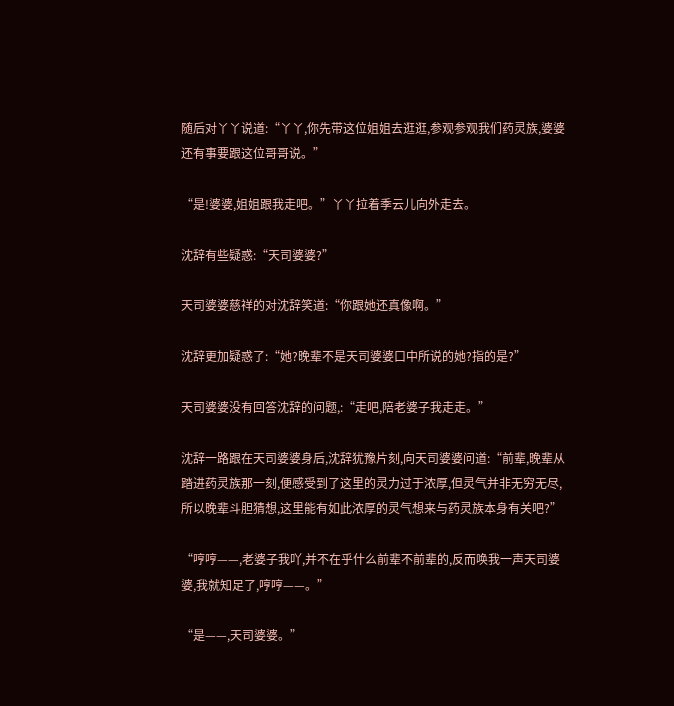随后对丫丫说道:“丫丫,你先带这位姐姐去逛逛,参观参观我们药灵族,婆婆还有事要跟这位哥哥说。”

“是!婆婆,姐姐跟我走吧。”丫丫拉着季云儿向外走去。

沈辞有些疑惑:“天司婆婆?”

天司婆婆慈祥的对沈辞笑道:“你跟她还真像啊。”

沈辞更加疑惑了:“她?晚辈不是天司婆婆口中所说的她?指的是?”

天司婆婆没有回答沈辞的问题,:“走吧,陪老婆子我走走。”

沈辞一路跟在天司婆婆身后,沈辞犹豫片刻,向天司婆婆问道:“前辈,晚辈从踏进药灵族那一刻,便感受到了这里的灵力过于浓厚,但灵气并非无穷无尽,所以晚辈斗胆猜想,这里能有如此浓厚的灵气想来与药灵族本身有关吧?”

“哼哼——,老婆子我吖,并不在乎什么前辈不前辈的,反而唤我一声天司婆婆,我就知足了,哼哼——。”

“是——,天司婆婆。”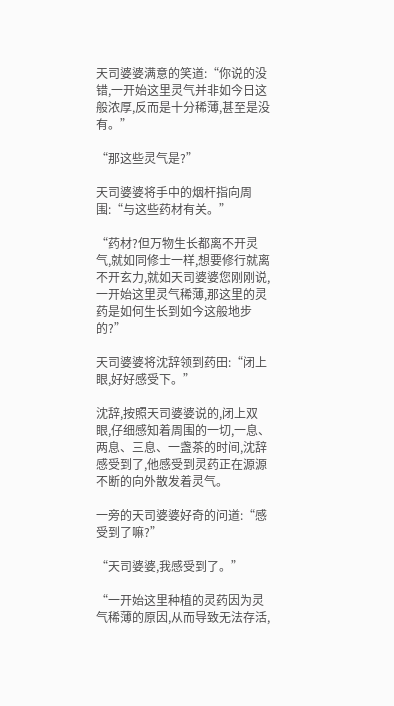天司婆婆满意的笑道:“你说的没错,一开始这里灵气并非如今日这般浓厚,反而是十分稀薄,甚至是没有。”

“那这些灵气是?”

天司婆婆将手中的烟杆指向周围:“与这些药材有关。”

“药材?但万物生长都离不开灵气,就如同修士一样,想要修行就离不开玄力,就如天司婆婆您刚刚说,一开始这里灵气稀薄,那这里的灵药是如何生长到如今这般地步的?”

天司婆婆将沈辞领到药田:“闭上眼,好好感受下。”

沈辞,按照天司婆婆说的,闭上双眼,仔细感知着周围的一切,一息、两息、三息、一盏茶的时间,沈辞感受到了,他感受到灵药正在源源不断的向外散发着灵气。

一旁的天司婆婆好奇的问道:“感受到了嘛?”

“天司婆婆,我感受到了。”

“一开始这里种植的灵药因为灵气稀薄的原因,从而导致无法存活,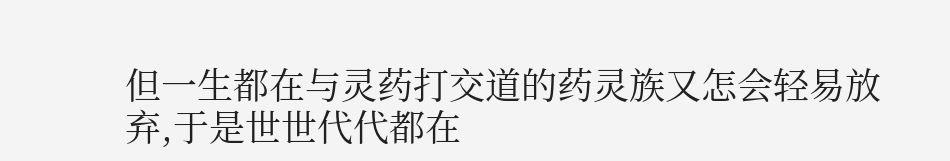但一生都在与灵药打交道的药灵族又怎会轻易放弃,于是世世代代都在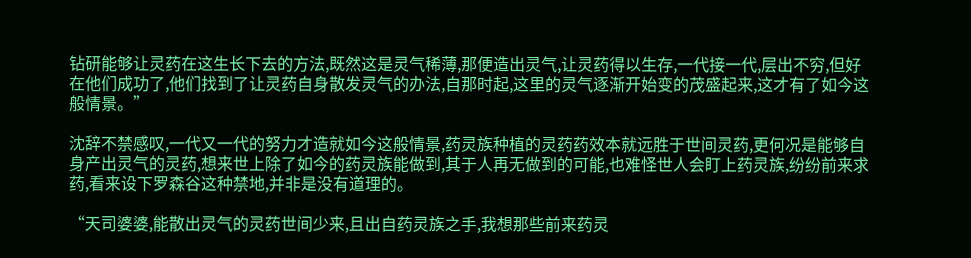钻研能够让灵药在这生长下去的方法,既然这是灵气稀薄,那便造出灵气,让灵药得以生存,一代接一代,层出不穷,但好在他们成功了,他们找到了让灵药自身散发灵气的办法,自那时起,这里的灵气逐渐开始变的茂盛起来,这才有了如今这般情景。”

沈辞不禁感叹,一代又一代的努力才造就如今这般情景,药灵族种植的灵药药效本就远胜于世间灵药,更何况是能够自身产出灵气的灵药,想来世上除了如今的药灵族能做到,其于人再无做到的可能,也难怪世人会盯上药灵族,纷纷前来求药,看来设下罗森谷这种禁地,并非是没有道理的。

“天司婆婆,能散出灵气的灵药世间少来,且出自药灵族之手,我想那些前来药灵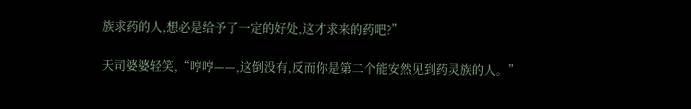族求药的人,想必是给予了一定的好处,这才求来的药吧?”

天司婆婆轻笑,“哼哼——,这倒没有,反而你是第二个能安然见到药灵族的人。”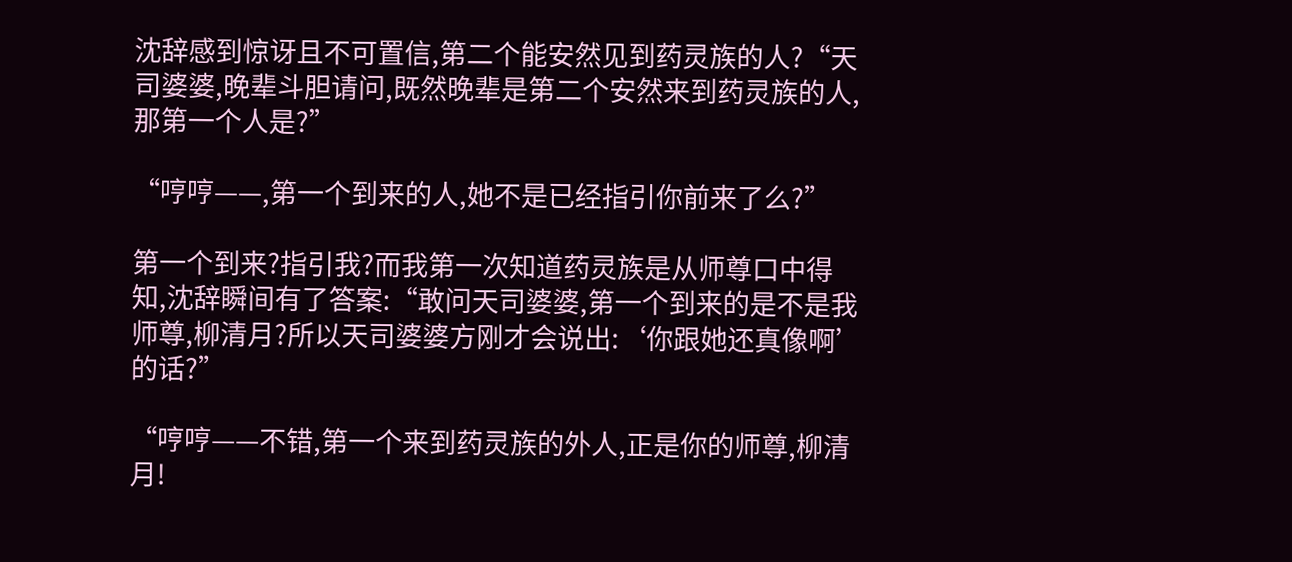沈辞感到惊讶且不可置信,第二个能安然见到药灵族的人?“天司婆婆,晚辈斗胆请问,既然晚辈是第二个安然来到药灵族的人,那第一个人是?”

“哼哼——,第一个到来的人,她不是已经指引你前来了么?”

第一个到来?指引我?而我第一次知道药灵族是从师尊口中得知,沈辞瞬间有了答案:“敢问天司婆婆,第一个到来的是不是我师尊,柳清月?所以天司婆婆方刚才会说出:‘你跟她还真像啊’的话?”

“哼哼——不错,第一个来到药灵族的外人,正是你的师尊,柳清月!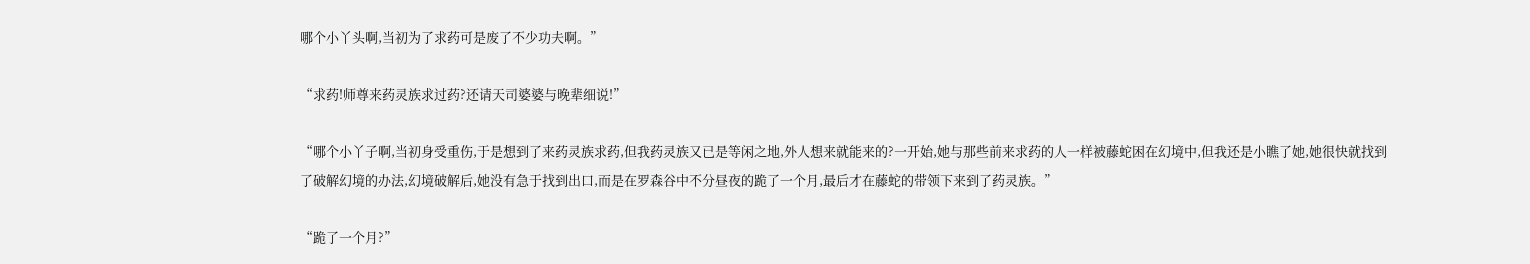哪个小丫头啊,当初为了求药可是废了不少功夫啊。”

“求药!师尊来药灵族求过药?还请天司婆婆与晚辈细说!”

“哪个小丫子啊,当初身受重伤,于是想到了来药灵族求药,但我药灵族又已是等闲之地,外人想来就能来的?一开始,她与那些前来求药的人一样被藤蛇困在幻境中,但我还是小瞧了她,她很快就找到了破解幻境的办法,幻境破解后,她没有急于找到出口,而是在罗森谷中不分昼夜的跪了一个月,最后才在藤蛇的带领下来到了药灵族。”

“跪了一个月?”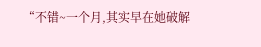“不错~一个月,其实早在她破解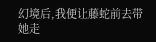幻境后,我便让藤蛇前去带她走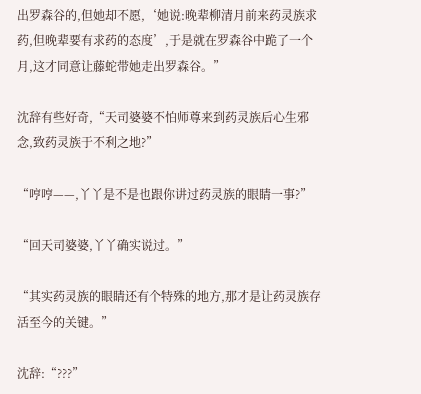出罗森谷的,但她却不愿,‘她说:晚辈柳清月前来药灵族求药,但晚辈要有求药的态度’,于是就在罗森谷中跪了一个月,这才同意让藤蛇带她走出罗森谷。”

沈辞有些好奇,“天司婆婆不怕师尊来到药灵族后心生邪念,致药灵族于不利之地?”

“哼哼——,丫丫是不是也跟你讲过药灵族的眼睛一事?”

“回天司婆婆,丫丫确实说过。”

“其实药灵族的眼睛还有个特殊的地方,那才是让药灵族存活至今的关键。”

沈辞:“???”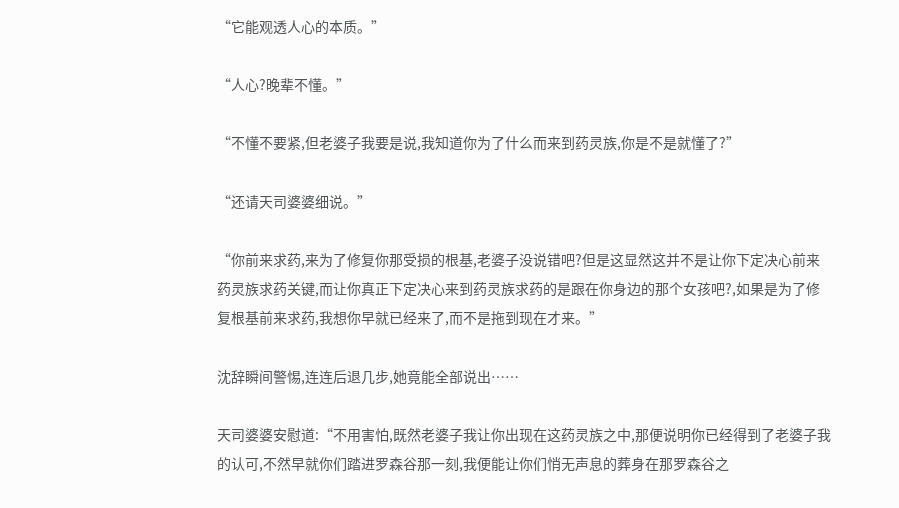“它能观透人心的本质。”

“人心?晚辈不懂。”

“不懂不要紧,但老婆子我要是说,我知道你为了什么而来到药灵族,你是不是就懂了?”

“还请天司婆婆细说。”

“你前来求药,来为了修复你那受损的根基,老婆子没说错吧?但是这显然这并不是让你下定决心前来药灵族求药关键,而让你真正下定决心来到药灵族求药的是跟在你身边的那个女孩吧?,如果是为了修复根基前来求药,我想你早就已经来了,而不是拖到现在才来。”

沈辞瞬间警惕,连连后退几步,她竟能全部说出……

天司婆婆安慰道:“不用害怕,既然老婆子我让你出现在这药灵族之中,那便说明你已经得到了老婆子我的认可,不然早就你们踏进罗森谷那一刻,我便能让你们悄无声息的葬身在那罗森谷之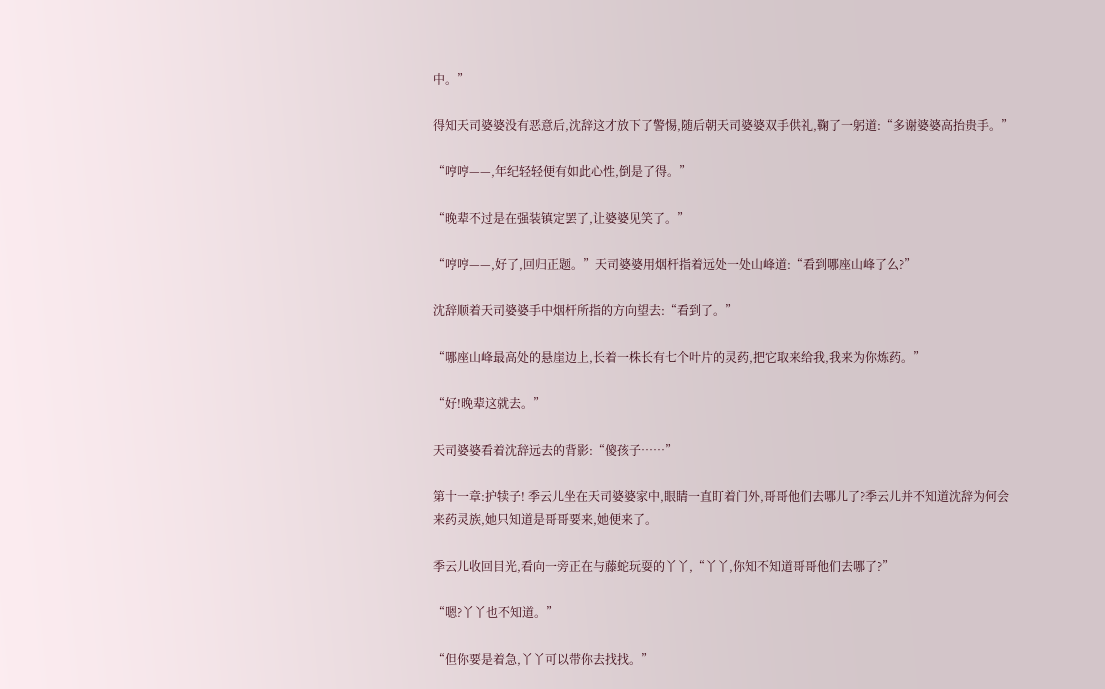中。”

得知天司婆婆没有恶意后,沈辞这才放下了警惕,随后朝天司婆婆双手供礼,鞠了一躬道:“多谢婆婆高抬贵手。”

“哼哼——,年纪轻轻便有如此心性,倒是了得。”

“晚辈不过是在强装镇定罢了,让婆婆见笑了。”

“哼哼——,好了,回归正题。”天司婆婆用烟杆指着远处一处山峰道:“看到哪座山峰了么?”

沈辞顺着天司婆婆手中烟杆所指的方向望去:“看到了。”

“哪座山峰最高处的悬崖边上,长着一株长有七个叶片的灵药,把它取来给我,我来为你炼药。”

“好!晚辈这就去。”

天司婆婆看着沈辞远去的背影:“傻孩子……”

第十一章:护犊子! 季云儿坐在天司婆婆家中,眼睛一直盯着门外,哥哥他们去哪儿了?季云儿并不知道沈辞为何会来药灵族,她只知道是哥哥要来,她便来了。

季云儿收回目光,看向一旁正在与藤蛇玩耍的丫丫,“丫丫,你知不知道哥哥他们去哪了?”

“嗯?丫丫也不知道。”

“但你要是着急,丫丫可以带你去找找。”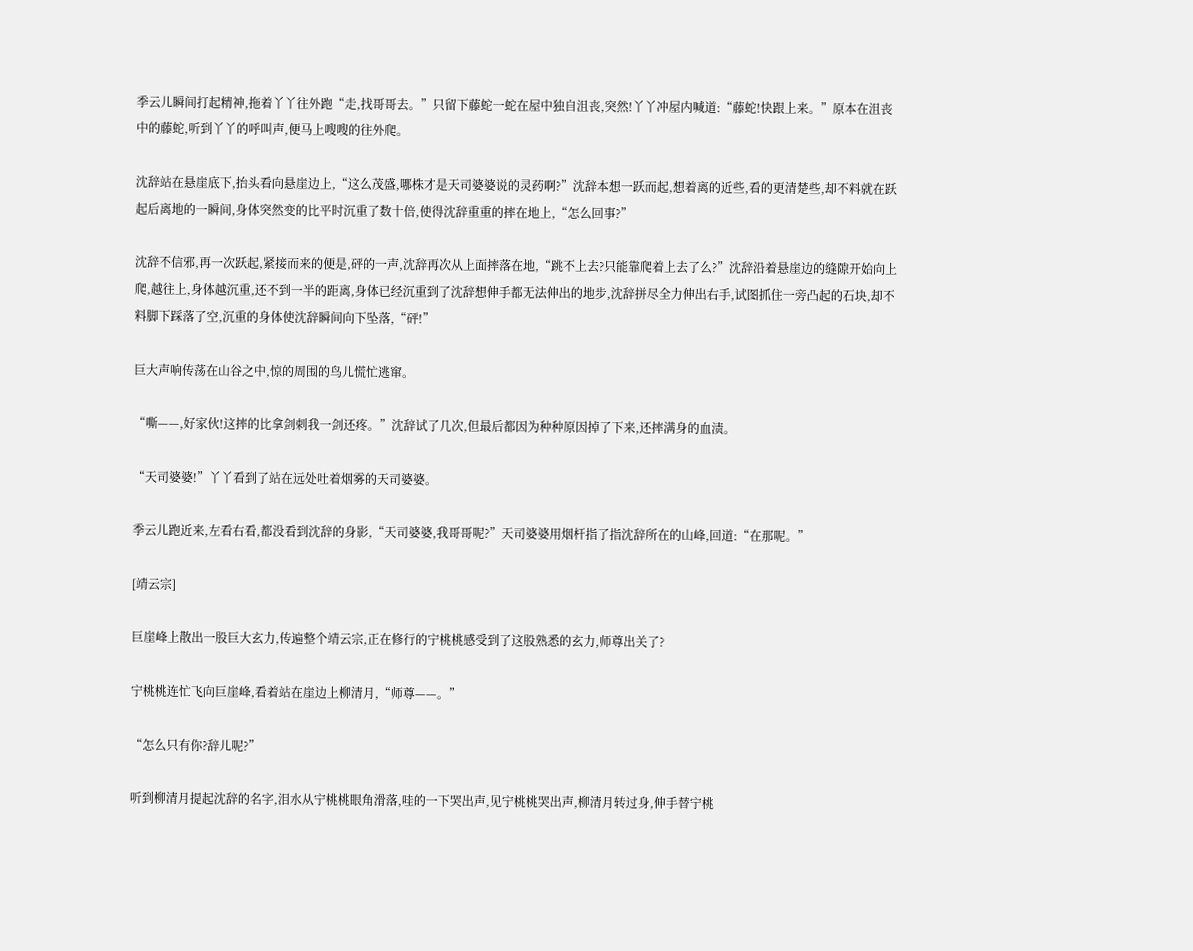季云儿瞬间打起精神,拖着丫丫往外跑“走,找哥哥去。”只留下藤蛇一蛇在屋中独自沮丧,突然!丫丫冲屋内喊道:“藤蛇!快跟上来。”原本在沮丧中的藤蛇,听到丫丫的呼叫声,便马上嗖嗖的往外爬。

沈辞站在悬崖底下,抬头看向悬崖边上,“这么茂盛,哪株才是天司婆婆说的灵药啊?”沈辞本想一跃而起,想着离的近些,看的更清楚些,却不料就在跃起后离地的一瞬间,身体突然变的比平时沉重了数十倍,使得沈辞重重的摔在地上,“怎么回事?”

沈辞不信邪,再一次跃起,紧接而来的便是,砰的一声,沈辞再次从上面摔落在地,“跳不上去?只能靠爬着上去了么?”沈辞沿着悬崖边的缝隙开始向上爬,越往上,身体越沉重,还不到一半的距离,身体已经沉重到了沈辞想伸手都无法伸出的地步,沈辞拼尽全力伸出右手,试图抓住一旁凸起的石块,却不料脚下踩落了空,沉重的身体使沈辞瞬间向下坠落,“砰!”

巨大声响传荡在山谷之中,惊的周围的鸟儿慌忙逃窜。

“嘶——,好家伙!这摔的比拿剑刺我一剑还疼。”沈辞试了几次,但最后都因为种种原因掉了下来,还摔满身的血渍。

“天司婆婆!”丫丫看到了站在远处吐着烟雾的天司婆婆。

季云儿跑近来,左看右看,都没看到沈辞的身影,“天司婆婆,我哥哥呢?”天司婆婆用烟杆指了指沈辞所在的山峰,回道:“在那呢。”

[靖云宗]

巨崖峰上散出一股巨大玄力,传遍整个靖云宗,正在修行的宁桃桃感受到了这股熟悉的玄力,师尊出关了?

宁桃桃连忙飞向巨崖峰,看着站在崖边上柳清月,“师尊——。”

“怎么只有你?辞儿呢?”

听到柳清月提起沈辞的名字,泪水从宁桃桃眼角滑落,哇的一下哭出声,见宁桃桃哭出声,柳清月转过身,伸手替宁桃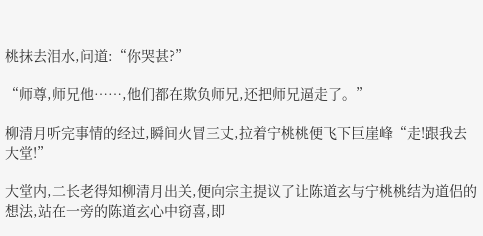桃抹去泪水,问道:“你哭甚?”

“师尊,师兄他……,他们都在欺负师兄,还把师兄逼走了。”

柳清月听完事情的经过,瞬间火冒三丈,拉着宁桃桃便飞下巨崖峰“走!跟我去大堂!”

大堂内,二长老得知柳清月出关,便向宗主提议了让陈道玄与宁桃桃结为道侣的想法,站在一旁的陈道玄心中窃喜,即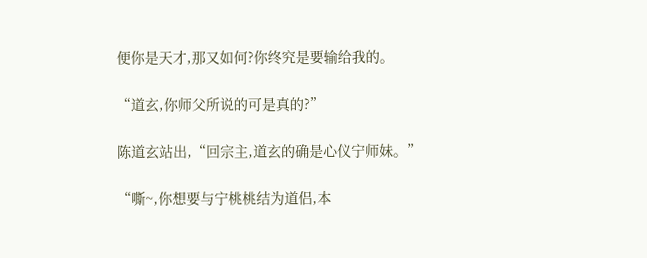便你是天才,那又如何?你终究是要输给我的。

“道玄,你师父所说的可是真的?”

陈道玄站出,“回宗主,道玄的确是心仪宁师妹。”

“嘶~,你想要与宁桃桃结为道侣,本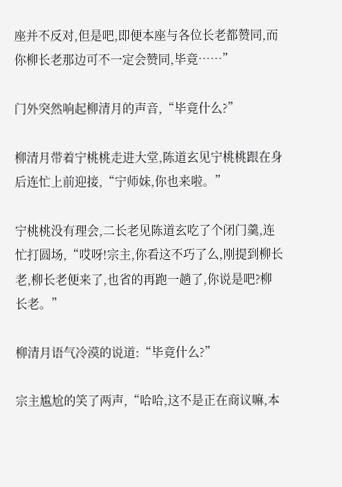座并不反对,但是吧,即便本座与各位长老都赞同,而你柳长老那边可不一定会赞同,毕竟……”

门外突然响起柳清月的声音,“毕竟什么?”

柳清月带着宁桃桃走进大堂,陈道玄见宁桃桃跟在身后连忙上前迎接,“宁师妹,你也来啦。”

宁桃桃没有理会,二长老见陈道玄吃了个闭门羹,连忙打圆场,“哎呀!宗主,你看这不巧了么,刚提到柳长老,柳长老便来了,也省的再跑一趟了,你说是吧?柳长老。”

柳清月语气冷漠的说道:“毕竟什么?”

宗主尴尬的笑了两声,“哈哈,这不是正在商议嘛,本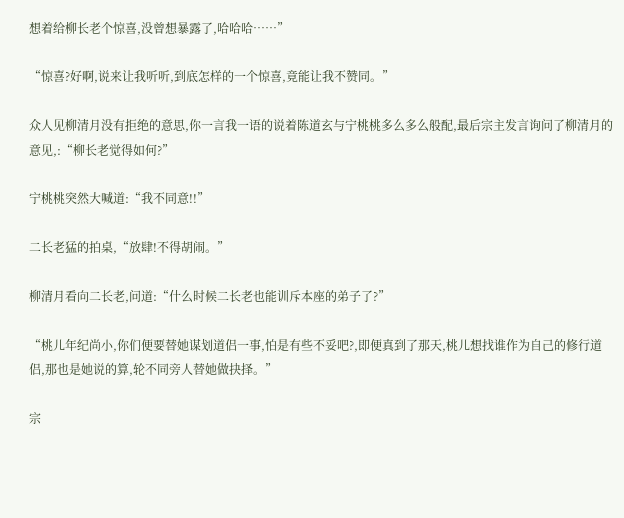想着给柳长老个惊喜,没曾想暴露了,哈哈哈……”

“惊喜?好啊,说来让我听听,到底怎样的一个惊喜,竟能让我不赞同。”

众人见柳清月没有拒绝的意思,你一言我一语的说着陈道玄与宁桃桃多么多么般配,最后宗主发言询问了柳清月的意见,:“柳长老觉得如何?”

宁桃桃突然大喊道:“我不同意!!”

二长老猛的拍桌,“放肆!不得胡闹。”

柳清月看向二长老,问道:“什么时候二长老也能训斥本座的弟子了?”

“桃儿年纪尚小,你们便要替她谋划道侣一事,怕是有些不妥吧?,即便真到了那天,桃儿想找谁作为自己的修行道侣,那也是她说的算,轮不同旁人替她做抉择。”

宗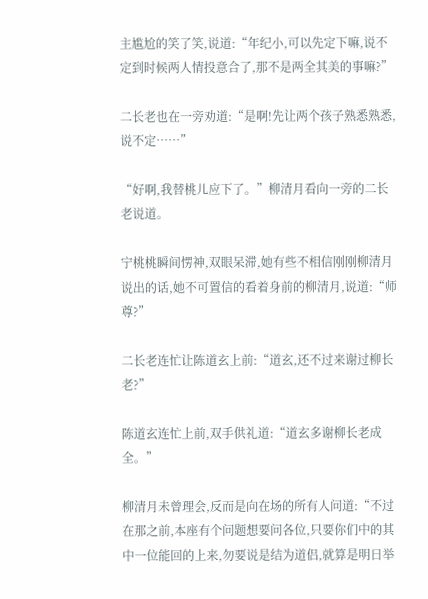主尴尬的笑了笑,说道:“年纪小,可以先定下嘛,说不定到时候两人情投意合了,那不是两全其美的事嘛?”

二长老也在一旁劝道:“是啊!先让两个孩子熟悉熟悉,说不定……”

“好啊,我替桃儿应下了。”柳清月看向一旁的二长老说道。

宁桃桃瞬间愣神,双眼呆滞,她有些不相信刚刚柳清月说出的话,她不可置信的看着身前的柳清月,说道:“师尊?”

二长老连忙让陈道玄上前:“道玄,还不过来谢过柳长老?”

陈道玄连忙上前,双手供礼道:“道玄多谢柳长老成全。”

柳清月未曾理会,反而是向在场的所有人问道:“不过在那之前,本座有个问题想要问各位,只要你们中的其中一位能回的上来,勿要说是结为道侣,就算是明日举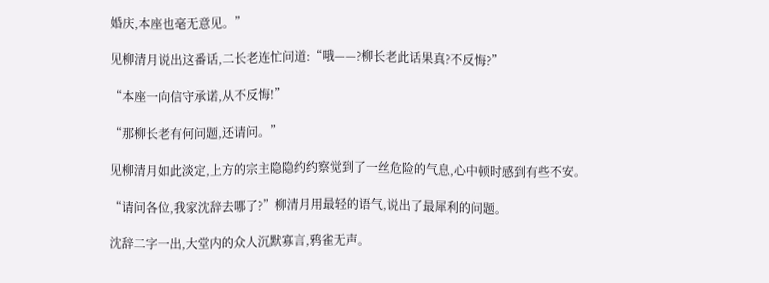婚庆,本座也毫无意见。”

见柳清月说出这番话,二长老连忙问道:“哦——?柳长老此话果真?不反悔?”

“本座一向信守承诺,从不反悔!”

“那柳长老有何问题,还请问。”

见柳清月如此淡定,上方的宗主隐隐约约察觉到了一丝危险的气息,心中顿时感到有些不安。

“请问各位,我家沈辞去哪了?”柳清月用最轻的语气,说出了最犀利的问题。

沈辞二字一出,大堂内的众人沉默寡言,鸦雀无声。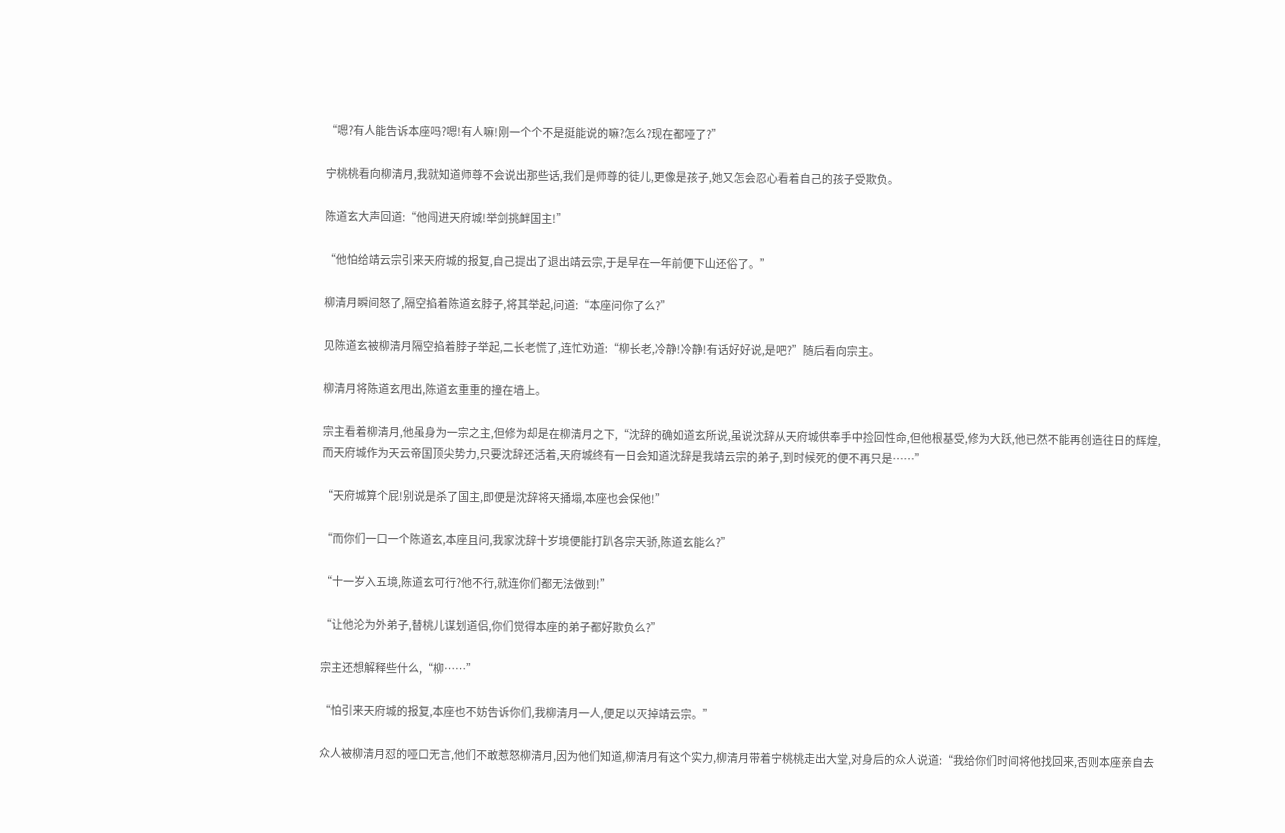“嗯?有人能告诉本座吗?嗯!有人嘛!刚一个个不是挺能说的嘛?怎么?现在都哑了?”

宁桃桃看向柳清月,我就知道师尊不会说出那些话,我们是师尊的徒儿,更像是孩子,她又怎会忍心看着自己的孩子受欺负。

陈道玄大声回道:“他闯进天府城!举剑挑衅国主!”

“他怕给靖云宗引来天府城的报复,自己提出了退出靖云宗,于是早在一年前便下山还俗了。”

柳清月瞬间怒了,隔空掐着陈道玄脖子,将其举起,问道:“本座问你了么?”

见陈道玄被柳清月隔空掐着脖子举起,二长老慌了,连忙劝道:“柳长老,冷静!冷静!有话好好说,是吧?”随后看向宗主。

柳清月将陈道玄甩出,陈道玄重重的撞在墙上。

宗主看着柳清月,他虽身为一宗之主,但修为却是在柳清月之下,“沈辞的确如道玄所说,虽说沈辞从天府城供奉手中捡回性命,但他根基受,修为大跃,他已然不能再创造往日的辉煌,而天府城作为天云帝国顶尖势力,只要沈辞还活着,天府城终有一日会知道沈辞是我靖云宗的弟子,到时候死的便不再只是……”

“天府城算个屁!别说是杀了国主,即便是沈辞将天捅塌,本座也会保他!”

“而你们一口一个陈道玄,本座且问,我家沈辞十岁境便能打趴各宗天骄,陈道玄能么?”

“十一岁入五境,陈道玄可行?他不行,就连你们都无法做到!”

“让他沦为外弟子,替桃儿谋划道侣,你们觉得本座的弟子都好欺负么?”

宗主还想解释些什么,“柳……”

“怕引来天府城的报复,本座也不妨告诉你们,我柳清月一人,便足以灭掉靖云宗。”

众人被柳清月怼的哑口无言,他们不敢惹怒柳清月,因为他们知道,柳清月有这个实力,柳清月带着宁桃桃走出大堂,对身后的众人说道:“我给你们时间将他找回来,否则本座亲自去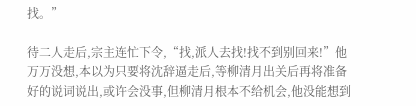找。”

待二人走后,宗主连忙下令,“找,派人去找!找不到别回来!”他万万没想,本以为只要将沈辞逼走后,等柳清月出关后再将准备好的说词说出,或许会没事,但柳清月根本不给机会,他没能想到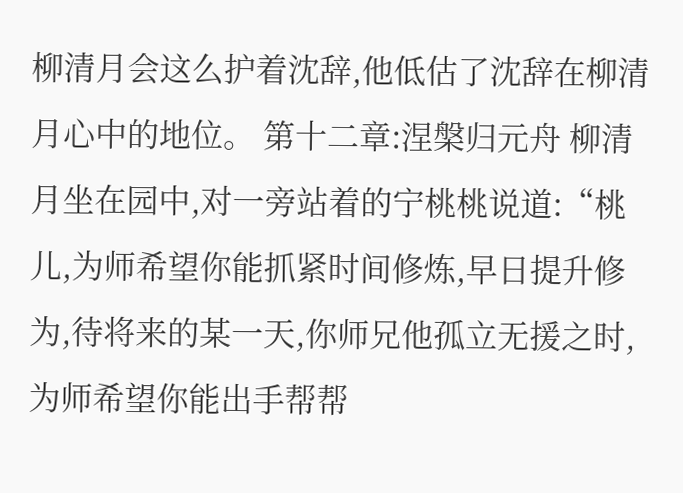柳清月会这么护着沈辞,他低估了沈辞在柳清月心中的地位。 第十二章:涅槃归元舟 柳清月坐在园中,对一旁站着的宁桃桃说道:“桃儿,为师希望你能抓紧时间修炼,早日提升修为,待将来的某一天,你师兄他孤立无援之时,为师希望你能出手帮帮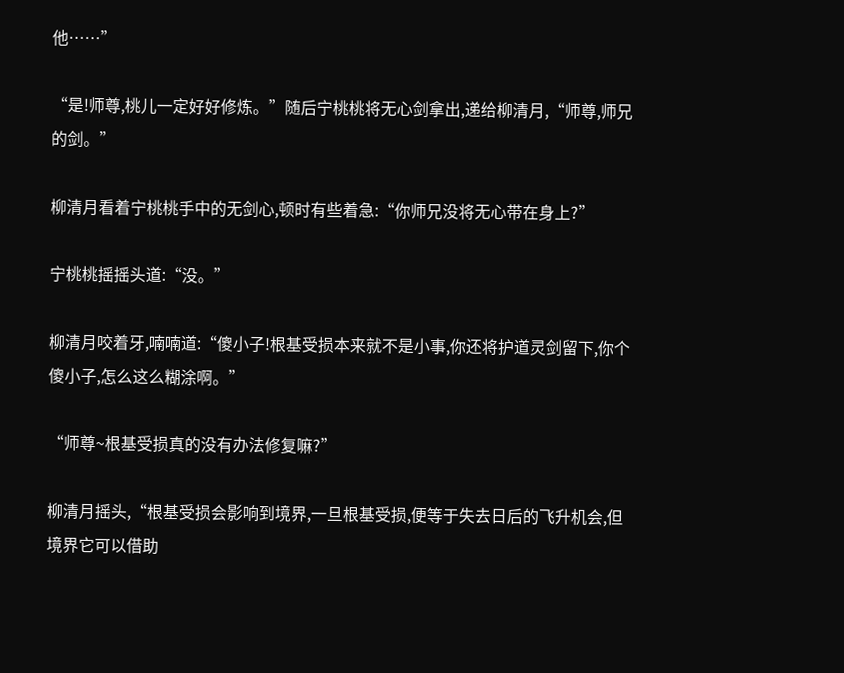他……”

“是!师尊,桃儿一定好好修炼。”随后宁桃桃将无心剑拿出,递给柳清月,“师尊,师兄的剑。”

柳清月看着宁桃桃手中的无剑心,顿时有些着急:“你师兄没将无心带在身上?”

宁桃桃摇摇头道:“没。”

柳清月咬着牙,喃喃道:“傻小子!根基受损本来就不是小事,你还将护道灵剑留下,你个傻小子,怎么这么糊涂啊。”

“师尊~根基受损真的没有办法修复嘛?”

柳清月摇头,“根基受损会影响到境界,一旦根基受损,便等于失去日后的飞升机会,但境界它可以借助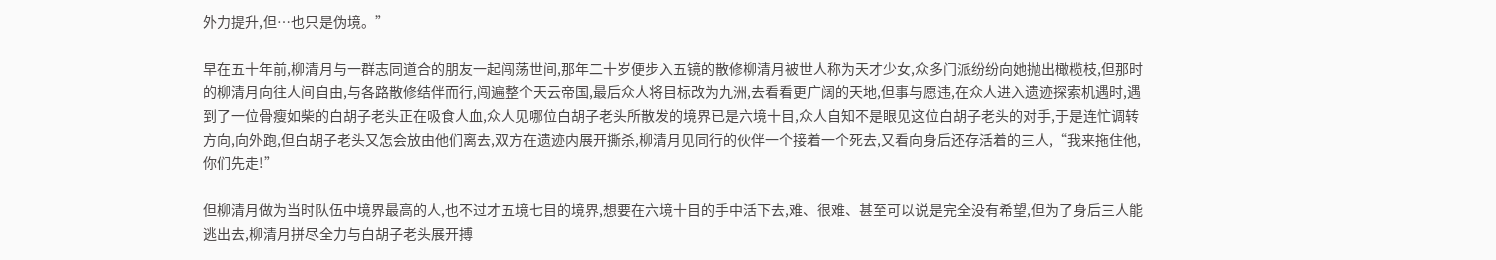外力提升,但…也只是伪境。”

早在五十年前,柳清月与一群志同道合的朋友一起闯荡世间,那年二十岁便步入五镜的散修柳清月被世人称为天才少女,众多门派纷纷向她抛出橄榄枝,但那时的柳清月向往人间自由,与各路散修结伴而行,闯遍整个天云帝国,最后众人将目标改为九洲,去看看更广阔的天地,但事与愿违,在众人进入遗迹探索机遇时,遇到了一位骨瘦如柴的白胡子老头正在吸食人血,众人见哪位白胡子老头所散发的境界已是六境十目,众人自知不是眼见这位白胡子老头的对手,于是连忙调转方向,向外跑,但白胡子老头又怎会放由他们离去,双方在遗迹内展开撕杀,柳清月见同行的伙伴一个接着一个死去,又看向身后还存活着的三人,“我来拖住他,你们先走!”

但柳清月做为当时队伍中境界最高的人,也不过才五境七目的境界,想要在六境十目的手中活下去,难、很难、甚至可以说是完全没有希望,但为了身后三人能逃出去,柳清月拼尽全力与白胡子老头展开搏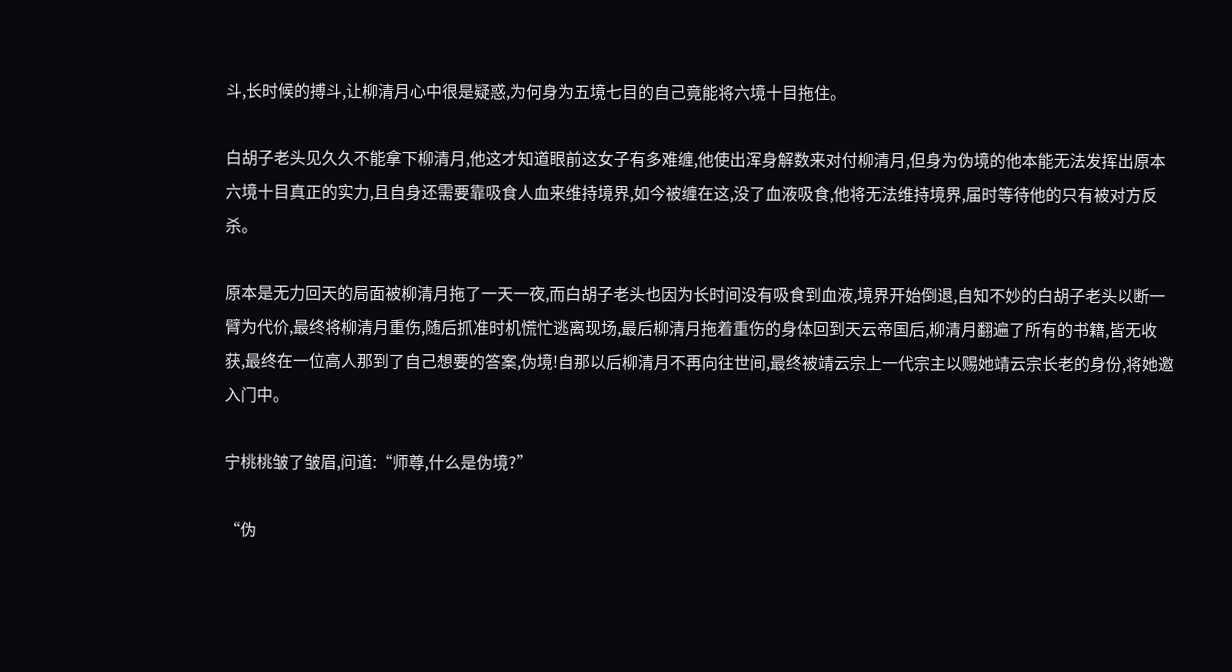斗,长时候的搏斗,让柳清月心中很是疑惑,为何身为五境七目的自己竟能将六境十目拖住。

白胡子老头见久久不能拿下柳清月,他这才知道眼前这女子有多难缠,他使出浑身解数来对付柳清月,但身为伪境的他本能无法发挥出原本六境十目真正的实力,且自身还需要靠吸食人血来维持境界,如今被缠在这,没了血液吸食,他将无法维持境界,届时等待他的只有被对方反杀。

原本是无力回天的局面被柳清月拖了一天一夜,而白胡子老头也因为长时间没有吸食到血液,境界开始倒退,自知不妙的白胡子老头以断一臂为代价,最终将柳清月重伤,随后抓准时机慌忙逃离现场,最后柳清月拖着重伤的身体回到天云帝国后,柳清月翻遍了所有的书籍,皆无收获,最终在一位高人那到了自己想要的答案,伪境!自那以后柳清月不再向往世间,最终被靖云宗上一代宗主以赐她靖云宗长老的身份,将她邀入门中。

宁桃桃皱了皱眉,问道:“师尊,什么是伪境?”

“伪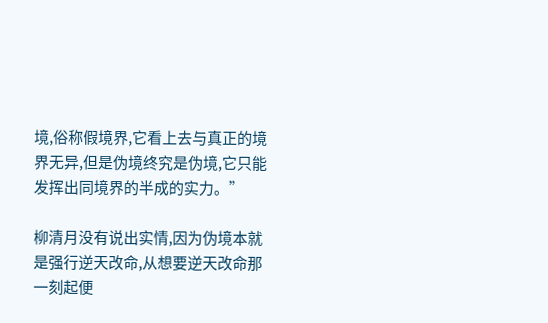境,俗称假境界,它看上去与真正的境界无异,但是伪境终究是伪境,它只能发挥出同境界的半成的实力。”

柳清月没有说出实情,因为伪境本就是强行逆天改命,从想要逆天改命那一刻起便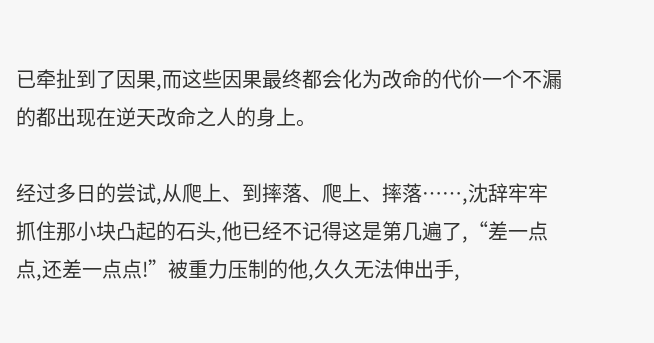已牵扯到了因果,而这些因果最终都会化为改命的代价一个不漏的都出现在逆天改命之人的身上。

经过多日的尝试,从爬上、到摔落、爬上、摔落……,沈辞牢牢抓住那小块凸起的石头,他已经不记得这是第几遍了,“差一点点,还差一点点!”被重力压制的他,久久无法伸出手,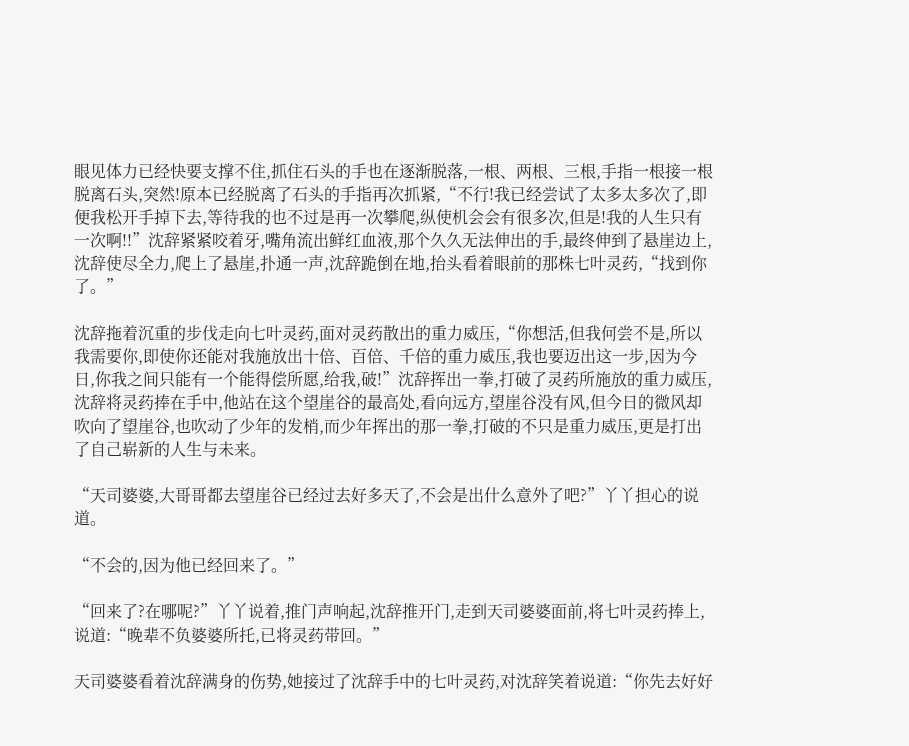眼见体力已经快要支撑不住,抓住石头的手也在逐渐脱落,一根、两根、三根,手指一根接一根脱离石头,突然!原本已经脱离了石头的手指再次抓紧,“不行!我已经尝试了太多太多次了,即便我松开手掉下去,等待我的也不过是再一次攀爬,纵使机会会有很多次,但是!我的人生只有一次啊!!”沈辞紧紧咬着牙,嘴角流出鲜红血液,那个久久无法伸出的手,最终伸到了悬崖边上,沈辞使尽全力,爬上了悬崖,扑通一声,沈辞跪倒在地,抬头看着眼前的那株七叶灵药,“找到你了。”

沈辞拖着沉重的步伐走向七叶灵药,面对灵药散出的重力威压,“你想活,但我何尝不是,所以我需要你,即使你还能对我施放出十倍、百倍、千倍的重力威压,我也要迈出这一步,因为今日,你我之间只能有一个能得偿所愿,给我,破!”沈辞挥出一拳,打破了灵药所施放的重力威压,沈辞将灵药捧在手中,他站在这个望崖谷的最高处,看向远方,望崖谷没有风,但今日的微风却吹向了望崖谷,也吹动了少年的发梢,而少年挥出的那一拳,打破的不只是重力威压,更是打出了自己崭新的人生与未来。

“天司婆婆,大哥哥都去望崖谷已经过去好多天了,不会是出什么意外了吧?”丫丫担心的说道。

“不会的,因为他已经回来了。”

“回来了?在哪呢?”丫丫说着,推门声响起,沈辞推开门,走到天司婆婆面前,将七叶灵药捧上,说道:“晚辈不负婆婆所托,已将灵药带回。”

天司婆婆看着沈辞满身的伤势,她接过了沈辞手中的七叶灵药,对沈辞笑着说道:“你先去好好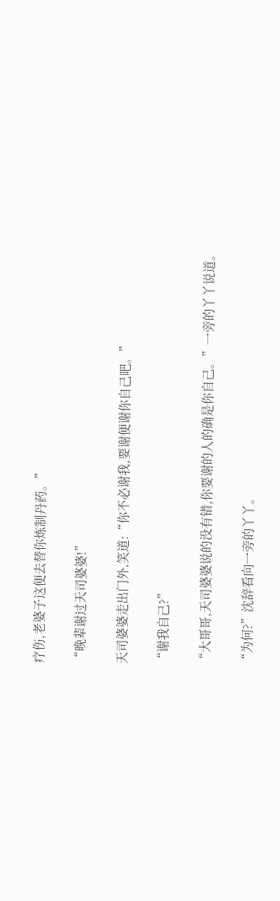疗伤,老婆子这便去替你炼制丹药。”

“晚辈谢过天司婆婆!”

天司婆婆走出门外,笑道:“你不必谢我,要谢便谢你自己吧。”

“谢我自己?”

“大哥哥,天司婆婆说的没有错,你要谢的人的确是你自己。”一旁的丫丫说道。

“为何?”沈辞看向一旁的丫丫。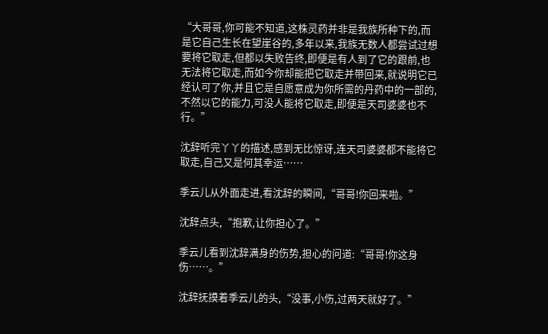“大哥哥,你可能不知道,这株灵药并非是我族所种下的,而是它自己生长在望崖谷的,多年以来,我族无数人都尝试过想要将它取走,但都以失败告终,即便是有人到了它的跟前,也无法将它取走,而如今你却能把它取走并带回来,就说明它已经认可了你,并且它是自愿意成为你所需的丹药中的一部的,不然以它的能力,可没人能将它取走,即便是天司婆婆也不行。”

沈辞听完丫丫的描述,感到无比惊讶,连天司婆婆都不能将它取走,自己又是何其幸运……

季云儿从外面走进,看沈辞的瞬间,“哥哥!你回来啦。”

沈辞点头,“抱歉,让你担心了。”

季云儿看到沈辞满身的伤势,担心的问道:“哥哥!你这身伤……。”

沈辞抚摸着季云儿的头,“没事,小伤,过两天就好了。”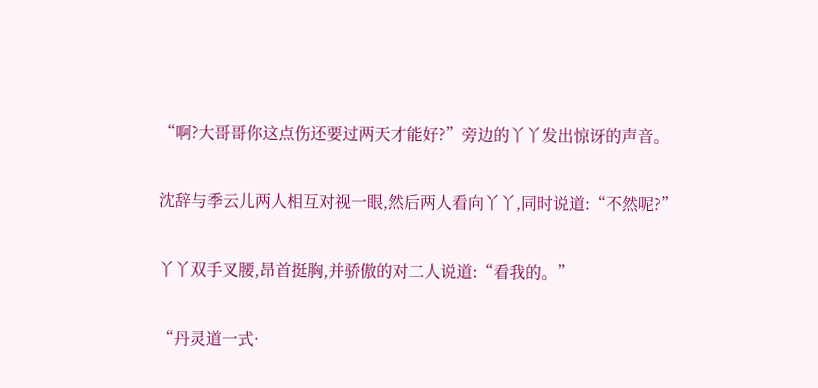“啊?大哥哥你这点伤还要过两天才能好?”旁边的丫丫发出惊讶的声音。

沈辞与季云儿两人相互对视一眼,然后两人看向丫丫,同时说道:“不然呢?”

丫丫双手叉腰,昂首挺胸,并骄傲的对二人说道:“看我的。”

“丹灵道一式·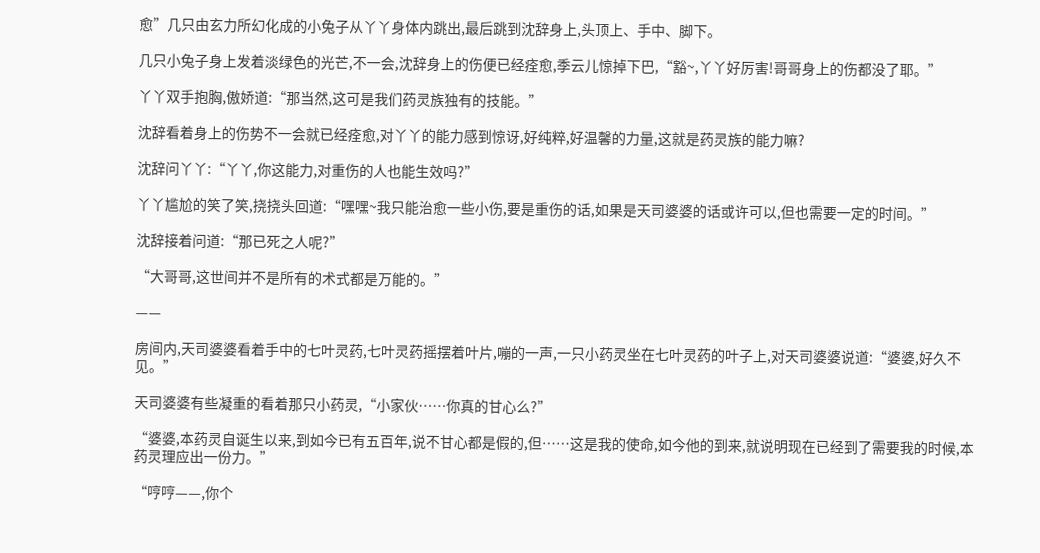愈”几只由玄力所幻化成的小兔子从丫丫身体内跳出,最后跳到沈辞身上,头顶上、手中、脚下。

几只小兔子身上发着淡绿色的光芒,不一会,沈辞身上的伤便已经痊愈,季云儿惊掉下巴,“豁~,丫丫好厉害!哥哥身上的伤都没了耶。”

丫丫双手抱胸,傲娇道:“那当然,这可是我们药灵族独有的技能。”

沈辞看着身上的伤势不一会就已经痊愈,对丫丫的能力感到惊讶,好纯粹,好温馨的力量,这就是药灵族的能力嘛?

沈辞问丫丫:“丫丫,你这能力,对重伤的人也能生效吗?”

丫丫尴尬的笑了笑,挠挠头回道:“嘿嘿~我只能治愈一些小伤,要是重伤的话,如果是天司婆婆的话或许可以,但也需要一定的时间。”

沈辞接着问道:“那已死之人呢?”

“大哥哥,这世间并不是所有的术式都是万能的。”

——

房间内,天司婆婆看着手中的七叶灵药,七叶灵药摇摆着叶片,嘣的一声,一只小药灵坐在七叶灵药的叶子上,对天司婆婆说道:“婆婆,好久不见。”

天司婆婆有些凝重的看着那只小药灵,“小家伙……你真的甘心么?”

“婆婆,本药灵自诞生以来,到如今已有五百年,说不甘心都是假的,但……这是我的使命,如今他的到来,就说明现在已经到了需要我的时候,本药灵理应出一份力。”

“哼哼——,你个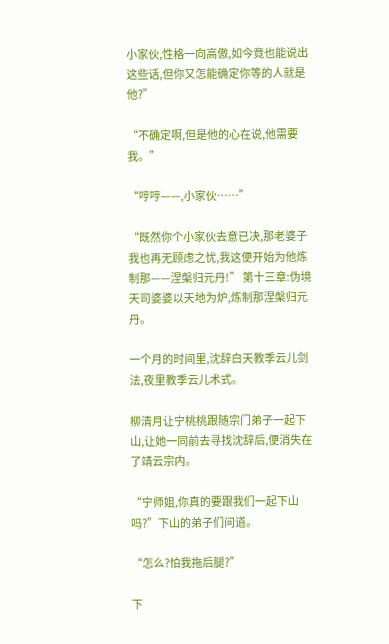小家伙,性格一向高傲,如今竟也能说出这些话,但你又怎能确定你等的人就是他?”

“不确定啊,但是他的心在说,他需要我。”

“哼哼——,小家伙……”

“既然你个小家伙去意已决,那老婆子我也再无顾虑之忧,我这便开始为他炼制那——涅槃归元丹!” 第十三章:伪境 天司婆婆以天地为炉,炼制那涅槃归元丹。

一个月的时间里,沈辞白天教季云儿剑法,夜里教季云儿术式。

柳清月让宁桃桃跟随宗门弟子一起下山,让她一同前去寻找沈辞后,便消失在了靖云宗内。

“宁师姐,你真的要跟我们一起下山吗?”下山的弟子们问道。

“怎么?怕我拖后腿?”

下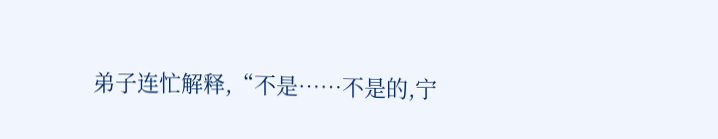弟子连忙解释,“不是……不是的,宁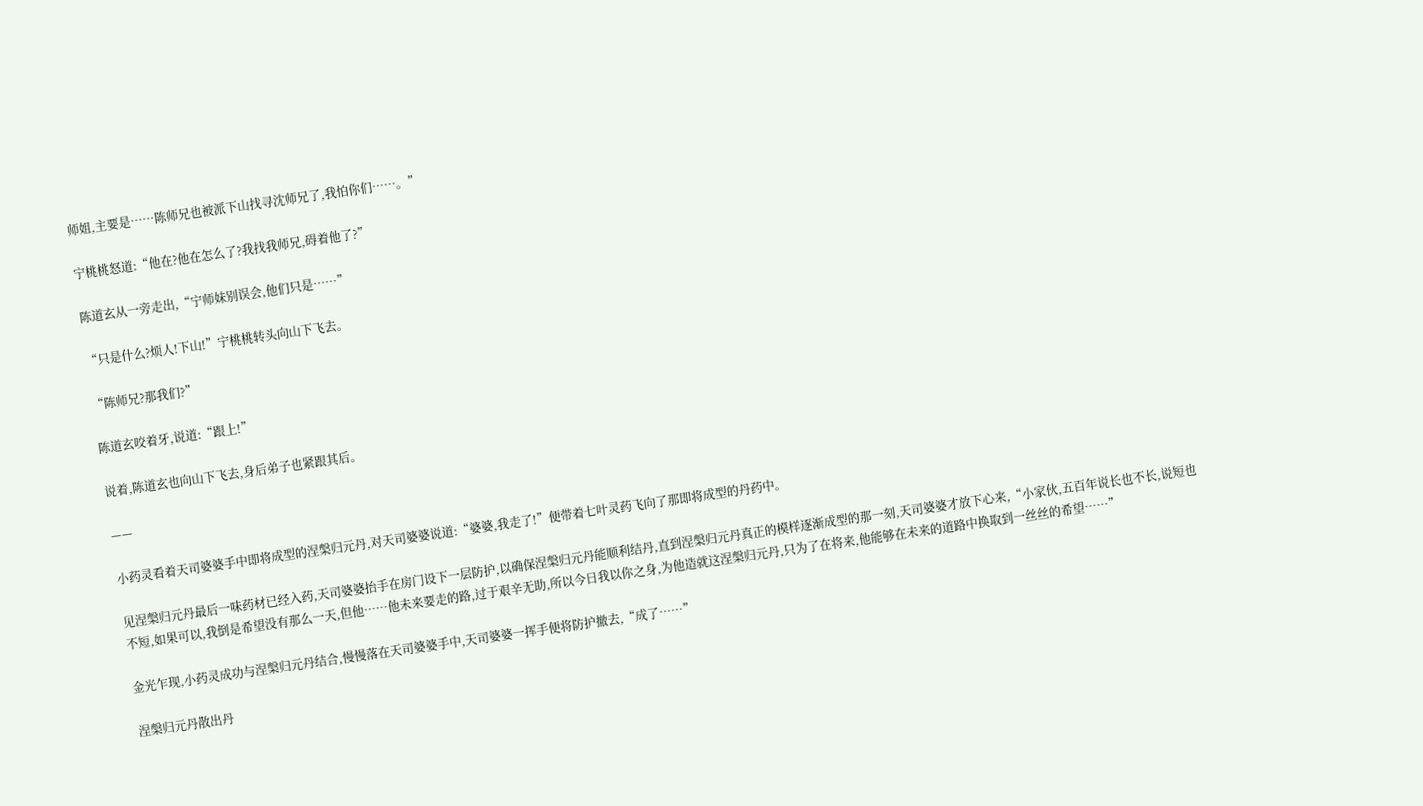师姐,主要是……陈师兄也被派下山找寻沈师兄了,我怕你们……。”

宁桃桃怒道:“他在?他在怎么了?我找我师兄,碍着他了?”

陈道玄从一旁走出,“宁师妹别误会,他们只是……”

“只是什么?烦人!下山!”宁桃桃转头向山下飞去。

“陈师兄?那我们?”

陈道玄咬着牙,说道:“跟上!”

说着,陈道玄也向山下飞去,身后弟子也紧跟其后。

——

小药灵看着天司婆婆手中即将成型的涅槃归元丹,对天司婆婆说道:“婆婆,我走了!”便带着七叶灵药飞向了那即将成型的丹药中。

见涅槃归元丹最后一味药材已经入药,天司婆婆抬手在房门设下一层防护,以确保涅槃归元丹能顺利结丹,直到涅槃归元丹真正的模样逐渐成型的那一刻,天司婆婆才放下心来,“小家伙,五百年说长也不长,说短也不短,如果可以,我倒是希望没有那么一天,但他……他未来要走的路,过于艰辛无助,所以今日我以你之身,为他造就这涅槃归元丹,只为了在将来,他能够在未来的道路中换取到一丝丝的希望……”

金光乍现,小药灵成功与涅槃归元丹结合,慢慢落在天司婆婆手中,天司婆婆一挥手便将防护撤去,“成了……”

涅槃归元丹散出丹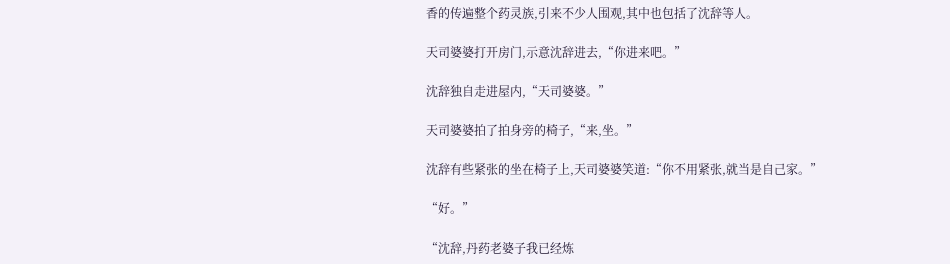香的传遍整个药灵族,引来不少人围观,其中也包括了沈辞等人。

天司婆婆打开房门,示意沈辞进去,“你进来吧。”

沈辞独自走进屋内,“天司婆婆。”

天司婆婆拍了拍身旁的椅子,“来,坐。”

沈辞有些紧张的坐在椅子上,天司婆婆笑道:“你不用紧张,就当是自己家。”

“好。”

“沈辞,丹药老婆子我已经炼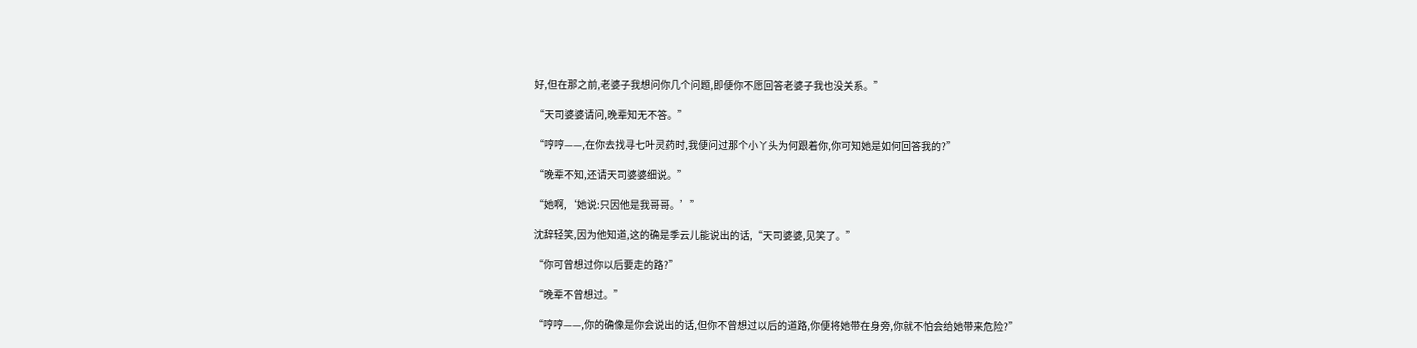好,但在那之前,老婆子我想问你几个问题,即便你不愿回答老婆子我也没关系。”

“天司婆婆请问,晚辈知无不答。”

“哼哼——,在你去找寻七叶灵药时,我便问过那个小丫头为何跟着你,你可知她是如何回答我的?”

“晚辈不知,还请天司婆婆细说。”

“她啊,‘她说:只因他是我哥哥。’”

沈辞轻笑,因为他知道,这的确是季云儿能说出的话,“天司婆婆,见笑了。”

“你可曾想过你以后要走的路?”

“晚辈不曾想过。”

“哼哼——,你的确像是你会说出的话,但你不曾想过以后的道路,你便将她带在身旁,你就不怕会给她带来危险?”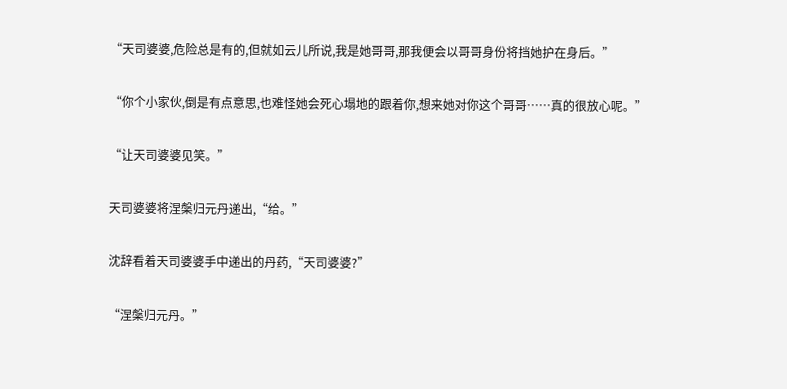“天司婆婆,危险总是有的,但就如云儿所说,我是她哥哥,那我便会以哥哥身份将挡她护在身后。”

“你个小家伙,倒是有点意思,也难怪她会死心塌地的跟着你,想来她对你这个哥哥……真的很放心呢。”

“让天司婆婆见笑。”

天司婆婆将涅槃归元丹递出,“给。”

沈辞看着天司婆婆手中递出的丹药,“天司婆婆?”

“涅槃归元丹。”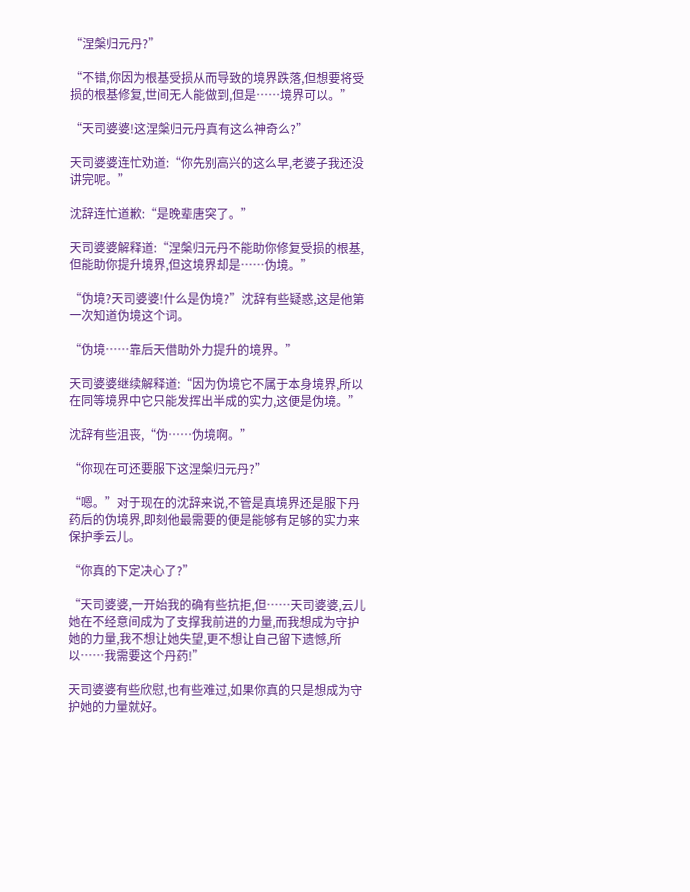“涅槃归元丹?”

“不错,你因为根基受损从而导致的境界跌落,但想要将受损的根基修复,世间无人能做到,但是……境界可以。”

“天司婆婆!这涅槃归元丹真有这么神奇么?”

天司婆婆连忙劝道:“你先别高兴的这么早,老婆子我还没讲完呢。”

沈辞连忙道歉:“是晚辈唐突了。”

天司婆婆解释道:“涅槃归元丹不能助你修复受损的根基,但能助你提升境界,但这境界却是……伪境。”

“伪境?天司婆婆!什么是伪境?”沈辞有些疑惑,这是他第一次知道伪境这个词。

“伪境……靠后天借助外力提升的境界。”

天司婆婆继续解释道:“因为伪境它不属于本身境界,所以在同等境界中它只能发挥出半成的实力,这便是伪境。”

沈辞有些沮丧,“伪……伪境啊。”

“你现在可还要服下这涅槃归元丹?”

“嗯。”对于现在的沈辞来说,不管是真境界还是服下丹药后的伪境界,即刻他最需要的便是能够有足够的实力来保护季云儿。

“你真的下定决心了?”

“天司婆婆,一开始我的确有些抗拒,但……天司婆婆,云儿她在不经意间成为了支撑我前进的力量,而我想成为守护她的力量,我不想让她失望,更不想让自己留下遗憾,所以……我需要这个丹药!”

天司婆婆有些欣慰,也有些难过,如果你真的只是想成为守护她的力量就好。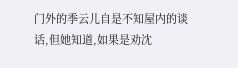门外的季云儿自是不知屋内的谈话,但她知道,如果是劝沈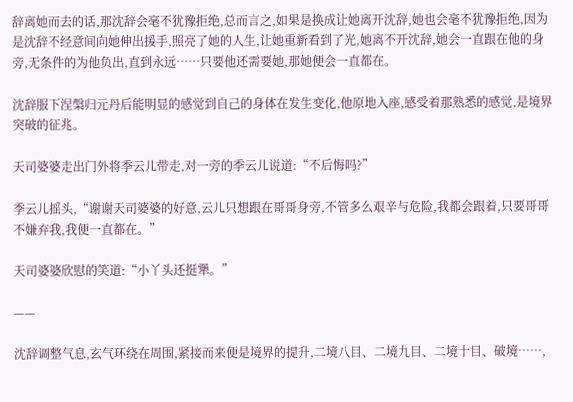辞离她而去的话,那沈辞会毫不犹豫拒绝,总而言之,如果是换成让她离开沈辞,她也会毫不犹豫拒绝,因为是沈辞不经意间向她伸出援手,照亮了她的人生,让她重新看到了光,她离不开沈辞,她会一直跟在他的身旁,无条件的为他负出,直到永远……只要他还需要她,那她便会一直都在。

沈辞服下涅槃归元丹后能明显的感觉到自己的身体在发生变化,他原地入座,感受着那熟悉的感觉,是境界突破的征兆。

天司婆婆走出门外将季云儿带走,对一旁的季云儿说道:“不后悔吗?”

季云儿摇头,“谢谢天司婆婆的好意,云儿只想跟在哥哥身旁,不管多么艰辛与危险,我都会跟着,只要哥哥不嫌弃我,我便一直都在。”

天司婆婆欣慰的笑道:“小丫头还挺犟。”

——

沈辞调整气息,玄气环绕在周围,紧接而来便是境界的提升,二境八目、二境九目、二境十目、破境……,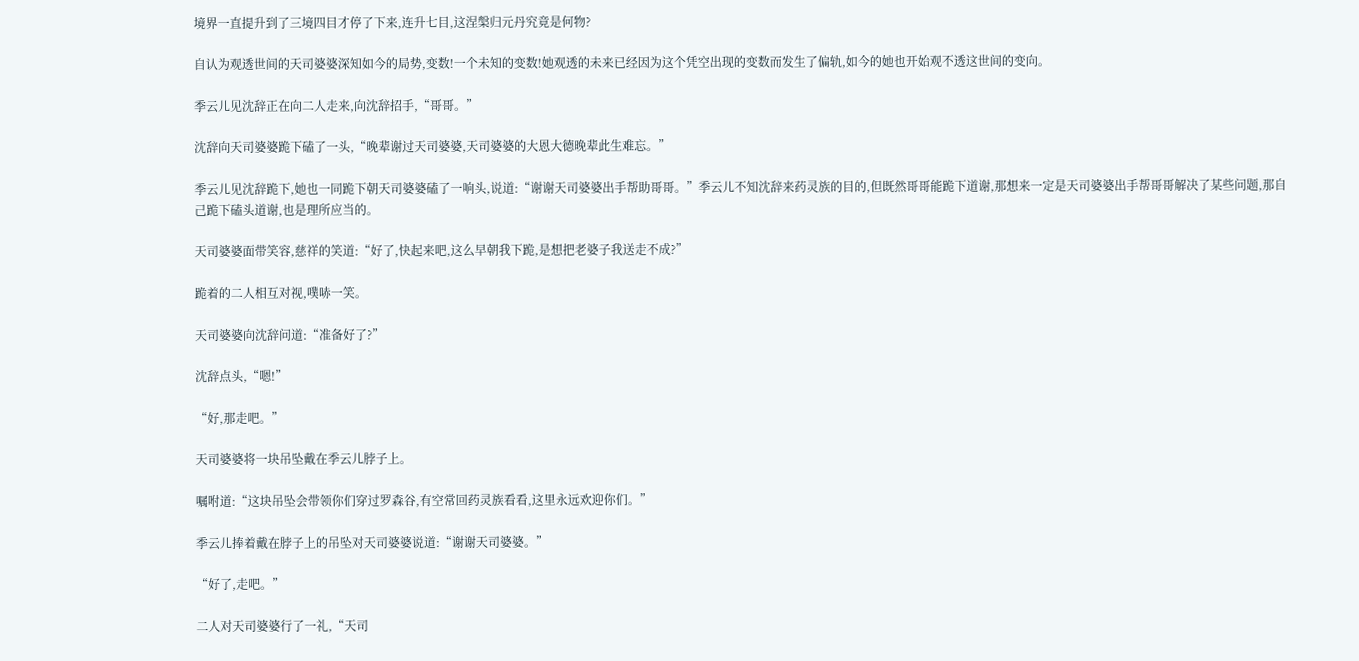境界一直提升到了三境四目才停了下来,连升七目,这涅槃归元丹究竟是何物?

自认为观透世间的天司婆婆深知如今的局势,变数!一个未知的变数!她观透的未来已经因为这个凭空出现的变数而发生了偏轨,如今的她也开始观不透这世间的变向。

季云儿见沈辞正在向二人走来,向沈辞招手,“哥哥。”

沈辞向天司婆婆跪下磕了一头,“晚辈谢过天司婆婆,天司婆婆的大恩大德晚辈此生难忘。”

季云儿见沈辞跪下,她也一同跪下朝天司婆婆磕了一响头,说道:“谢谢天司婆婆出手帮助哥哥。”季云儿不知沈辞来药灵族的目的,但既然哥哥能跪下道谢,那想来一定是天司婆婆出手帮哥哥解决了某些问题,那自己跪下磕头道谢,也是理所应当的。

天司婆婆面带笑容,慈祥的笑道:“好了,快起来吧,这么早朝我下跪,是想把老婆子我送走不成?”

跪着的二人相互对视,噗哧一笑。

天司婆婆向沈辞问道:“准备好了?”

沈辞点头,“嗯!”

“好,那走吧。”

天司婆婆将一块吊坠戴在季云儿脖子上。

嘱咐道:“这块吊坠会带领你们穿过罗森谷,有空常回药灵族看看,这里永远欢迎你们。”

季云儿捧着戴在脖子上的吊坠对天司婆婆说道:“谢谢天司婆婆。”

“好了,走吧。”

二人对天司婆婆行了一礼,“天司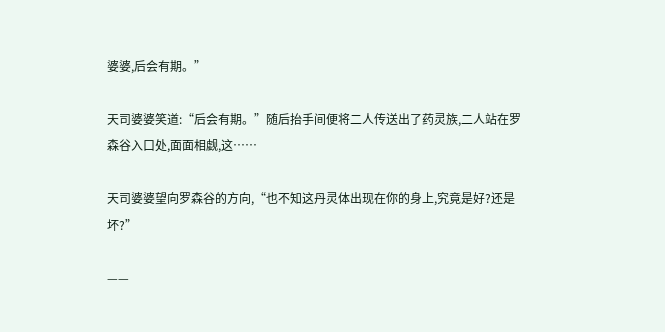婆婆,后会有期。”

天司婆婆笑道:“后会有期。”随后抬手间便将二人传送出了药灵族,二人站在罗森谷入口处,面面相觑,这……

天司婆婆望向罗森谷的方向,“也不知这丹灵体出现在你的身上,究竟是好?还是坏?”

——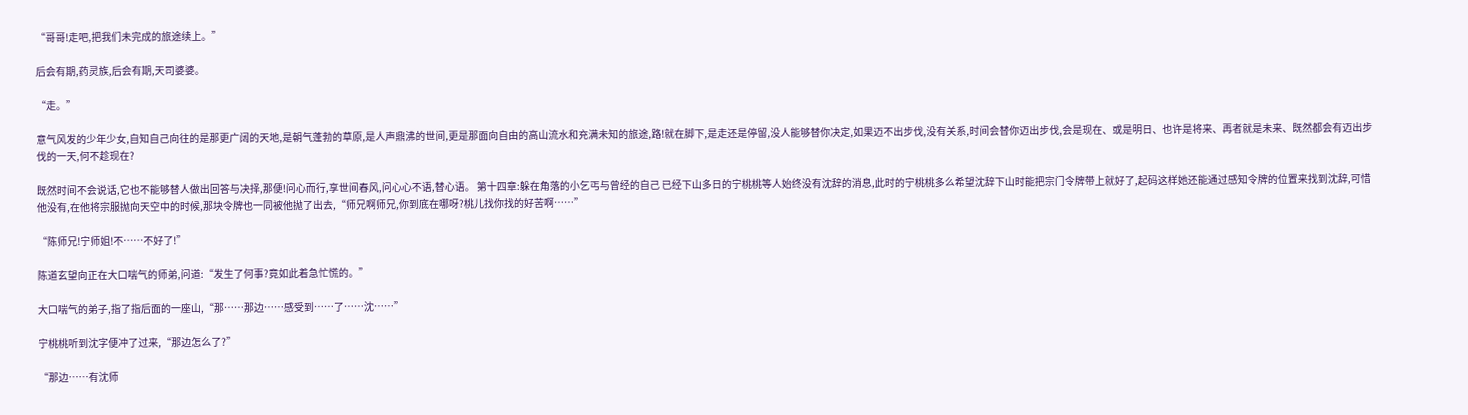“哥哥!走吧,把我们未完成的旅途续上。”

后会有期,药灵族,后会有期,天司婆婆。

“走。”

意气风发的少年少女,自知自己向往的是那更广阔的天地,是朝气蓬勃的草原,是人声鼎沸的世间,更是那面向自由的高山流水和充满未知的旅途,路!就在脚下,是走还是停留,没人能够替你决定,如果迈不出步伐,没有关系,时间会替你迈出步伐,会是现在、或是明日、也许是将来、再者就是未来、既然都会有迈出步伐的一天,何不趁现在?

既然时间不会说话,它也不能够替人做出回答与决择,那便!问心而行,享世间春风,问心心不语,替心语。 第十四章:躲在角落的小乞丐与曾经的自己 已经下山多日的宁桃桃等人始终没有沈辞的消息,此时的宁桃桃多么希望沈辞下山时能把宗门令牌带上就好了,起码这样她还能通过感知令牌的位置来找到沈辞,可惜他没有,在他将宗服抛向天空中的时候,那块令牌也一同被他抛了出去,“师兄啊师兄,你到底在哪呀?桃儿找你找的好苦啊……”

“陈师兄!宁师姐!不……不好了!”

陈道玄望向正在大口喘气的师弟,问道:“发生了何事?竟如此着急忙慌的。”

大口喘气的弟子,指了指后面的一座山,“那……那边……感受到……了……沈……”

宁桃桃听到沈字便冲了过来,“那边怎么了?”

“那边……有沈师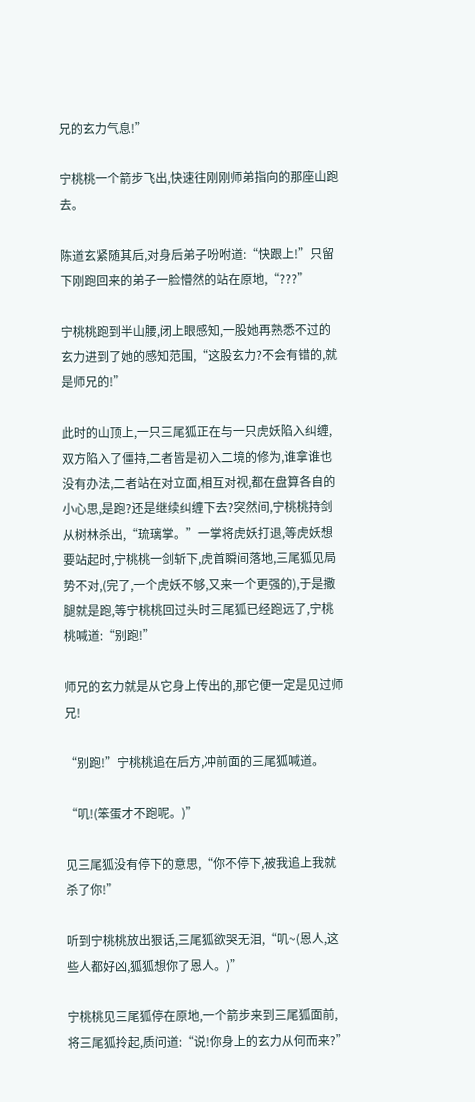兄的玄力气息!”

宁桃桃一个箭步飞出,快速往刚刚师弟指向的那座山跑去。

陈道玄紧随其后,对身后弟子吩咐道:“快跟上!”只留下刚跑回来的弟子一脸懵然的站在原地,“???”

宁桃桃跑到半山腰,闭上眼感知,一股她再熟悉不过的玄力进到了她的感知范围,“这股玄力?不会有错的,就是师兄的!”

此时的山顶上,一只三尾狐正在与一只虎妖陷入纠缠,双方陷入了僵持,二者皆是初入二境的修为,谁拿谁也没有办法,二者站在对立面,相互对视,都在盘算各自的小心思,是跑?还是继续纠缠下去?突然间,宁桃桃持剑从树林杀出,“琉璃掌。”一掌将虎妖打退,等虎妖想要站起时,宁桃桃一剑斩下,虎首瞬间落地,三尾狐见局势不对,(完了,一个虎妖不够,又来一个更强的),于是撒腿就是跑,等宁桃桃回过头时三尾狐已经跑远了,宁桃桃喊道:“别跑!”

师兄的玄力就是从它身上传出的,那它便一定是见过师兄!

“别跑!”宁桃桃追在后方,冲前面的三尾狐喊道。

“叽!(笨蛋才不跑呢。)”

见三尾狐没有停下的意思,“你不停下,被我追上我就杀了你!”

听到宁桃桃放出狠话,三尾狐欲哭无泪,“叽~(恩人,这些人都好凶,狐狐想你了恩人。)”

宁桃桃见三尾狐停在原地,一个箭步来到三尾狐面前,将三尾狐拎起,质问道:“说!你身上的玄力从何而来?”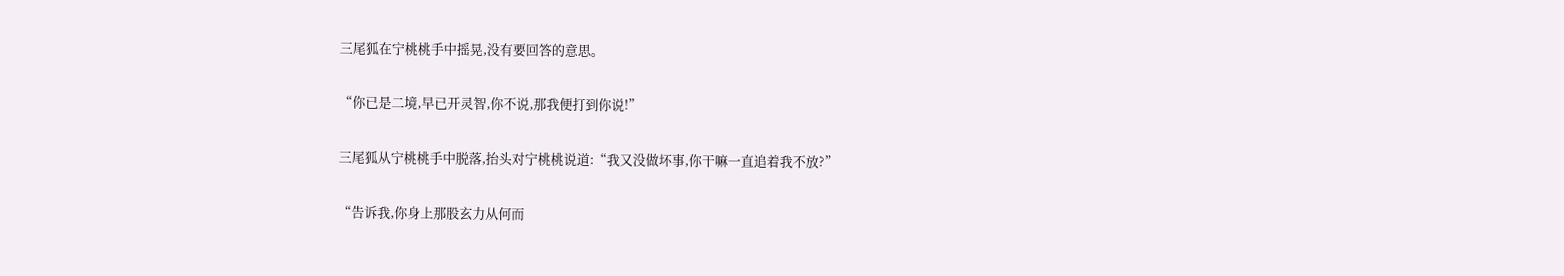三尾狐在宁桃桃手中摇晃,没有要回答的意思。

“你已是二境,早已开灵智,你不说,那我便打到你说!”

三尾狐从宁桃桃手中脱落,抬头对宁桃桃说道:“我又没做坏事,你干嘛一直追着我不放?”

“告诉我,你身上那股玄力从何而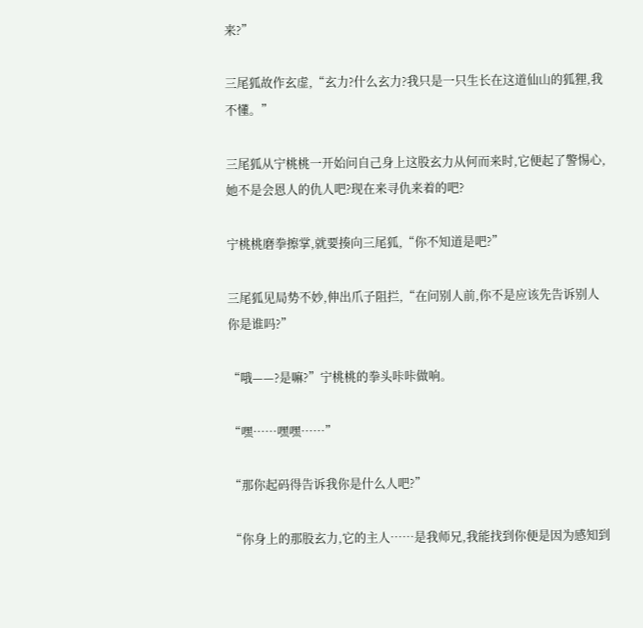来?”

三尾狐故作玄虚,“玄力?什么玄力?我只是一只生长在这道仙山的狐狸,我不懂。”

三尾狐从宁桃桃一开始问自己身上这股玄力从何而来时,它便起了警惕心,她不是会恩人的仇人吧?现在来寻仇来着的吧?

宁桃桃磨拳擦掌,就要揍向三尾狐,“你不知道是吧?”

三尾狐见局势不妙,伸出爪子阻拦,“在问别人前,你不是应该先告诉别人你是谁吗?”

“哦——?是嘛?”宁桃桃的拳头咔咔做响。

“嘿……嘿嘿……”

“那你起码得告诉我你是什么人吧?”

“你身上的那股玄力,它的主人……是我师兄,我能找到你便是因为感知到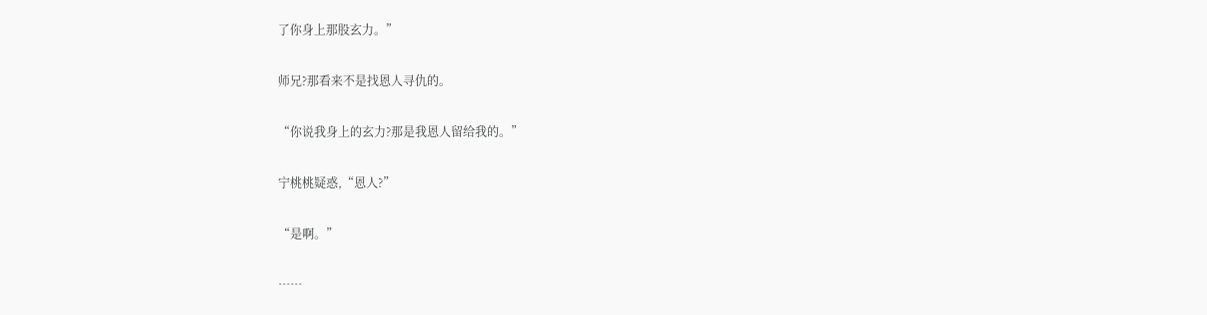了你身上那股玄力。”

师兄?那看来不是找恩人寻仇的。

“你说我身上的玄力?那是我恩人留给我的。”

宁桃桃疑惑,“恩人?”

“是啊。”

……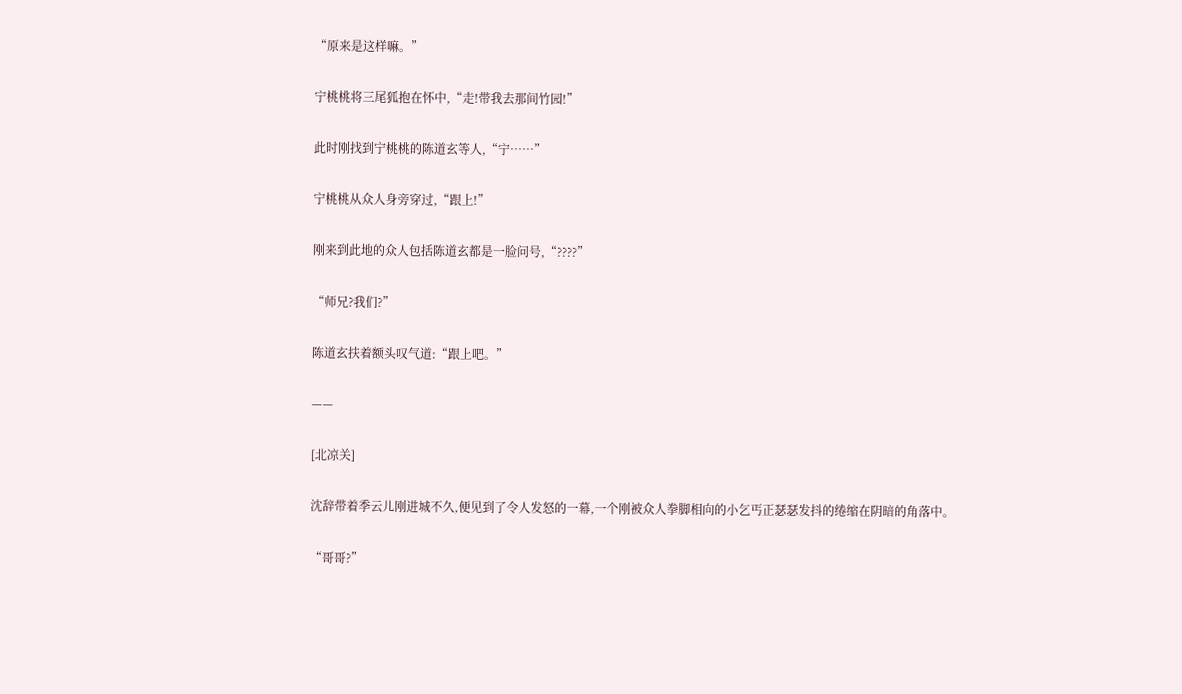“原来是这样嘛。”

宁桃桃将三尾狐抱在怀中,“走!带我去那间竹园!”

此时刚找到宁桃桃的陈道玄等人,“宁……”

宁桃桃从众人身旁穿过,“跟上!”

刚来到此地的众人包括陈道玄都是一脸问号,“????”

“师兄?我们?”

陈道玄扶着额头叹气道:“跟上吧。”

——

[北凉关]

沈辞带着季云儿刚进城不久,便见到了令人发怒的一幕,一个刚被众人拳脚相向的小乞丐正瑟瑟发抖的绻缩在阴暗的角落中。

“哥哥?”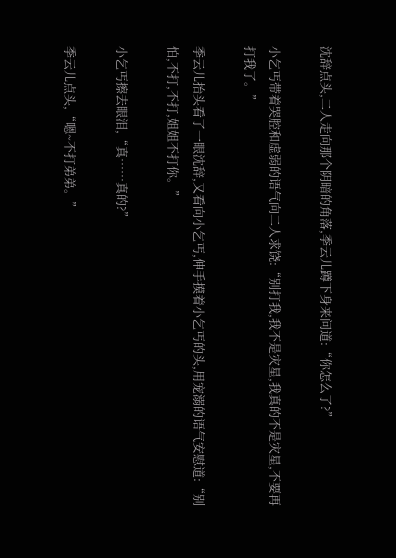沈辞点头,二人走向那个阴暗的角落,季云儿蹲下身来问道:“你怎么了?”

小乞丐带着哭腔和虚弱的语气向二人求饶:“别打我,我不是灾星,我真的不是灾星,不要再打我了。”

季云儿抬头看了一眼沈辞,又看向小乞丐,伸手摸着小乞丐的头,用宠溺的语气安慰道:“别怕,不打,不打,姐姐不打你。”

小乞丐擦去眼泪,“真……真的?”

季云儿点头,“嗯~不打弟弟。”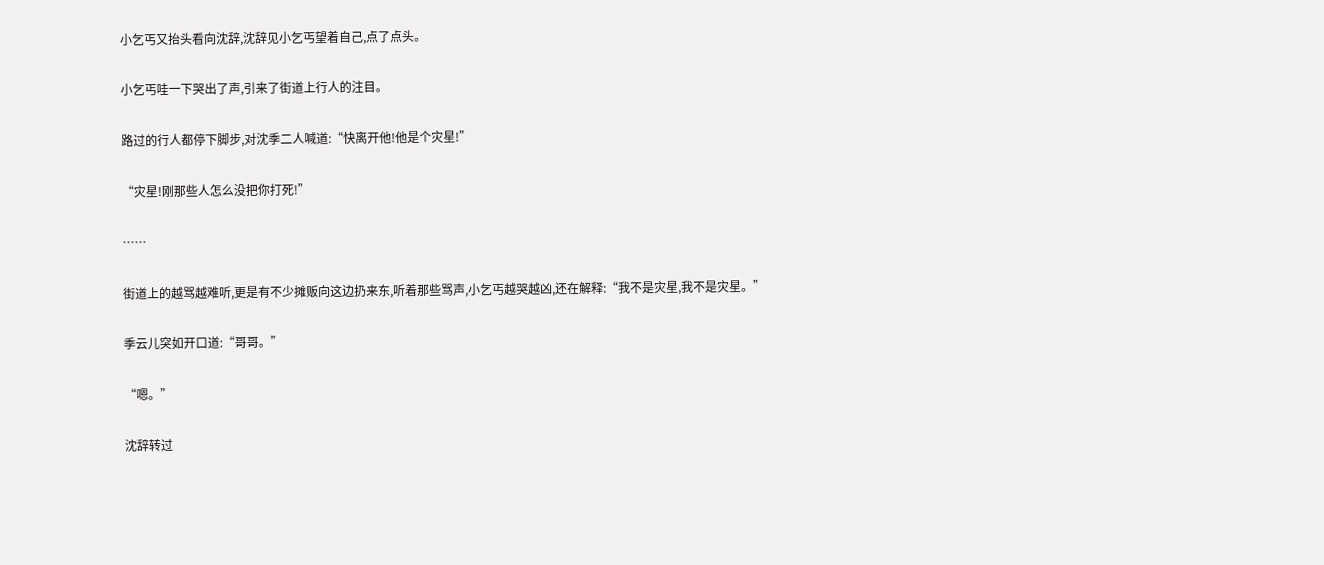小乞丐又抬头看向沈辞,沈辞见小乞丐望着自己,点了点头。

小乞丐哇一下哭出了声,引来了街道上行人的注目。

路过的行人都停下脚步,对沈季二人喊道:“快离开他!他是个灾星!”

“灾星!刚那些人怎么没把你打死!”

……

街道上的越骂越难听,更是有不少摊贩向这边扔来东,听着那些骂声,小乞丐越哭越凶,还在解释:“我不是灾星,我不是灾星。”

季云儿突如开口道:“哥哥。”

“嗯。”

沈辞转过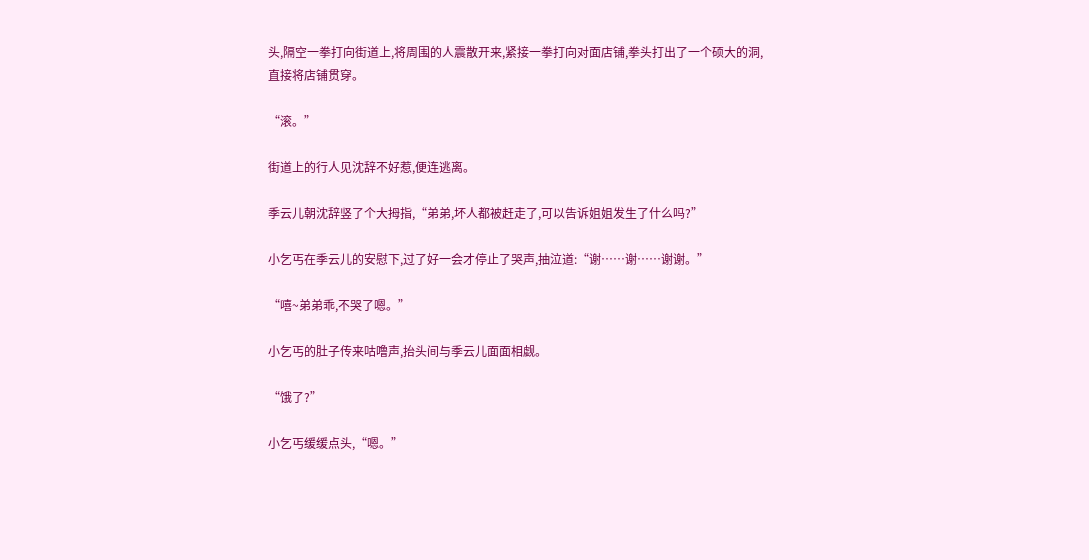头,隔空一拳打向街道上,将周围的人震散开来,紧接一拳打向对面店铺,拳头打出了一个硕大的洞,直接将店铺贯穿。

“滚。”

街道上的行人见沈辞不好惹,便连逃离。

季云儿朝沈辞竖了个大拇指,“弟弟,坏人都被赶走了,可以告诉姐姐发生了什么吗?”

小乞丐在季云儿的安慰下,过了好一会才停止了哭声,抽泣道:“谢……谢……谢谢。”

“嘻~弟弟乖,不哭了嗯。”

小乞丐的肚子传来咕噜声,抬头间与季云儿面面相觑。

“饿了?”

小乞丐缓缓点头,“嗯。”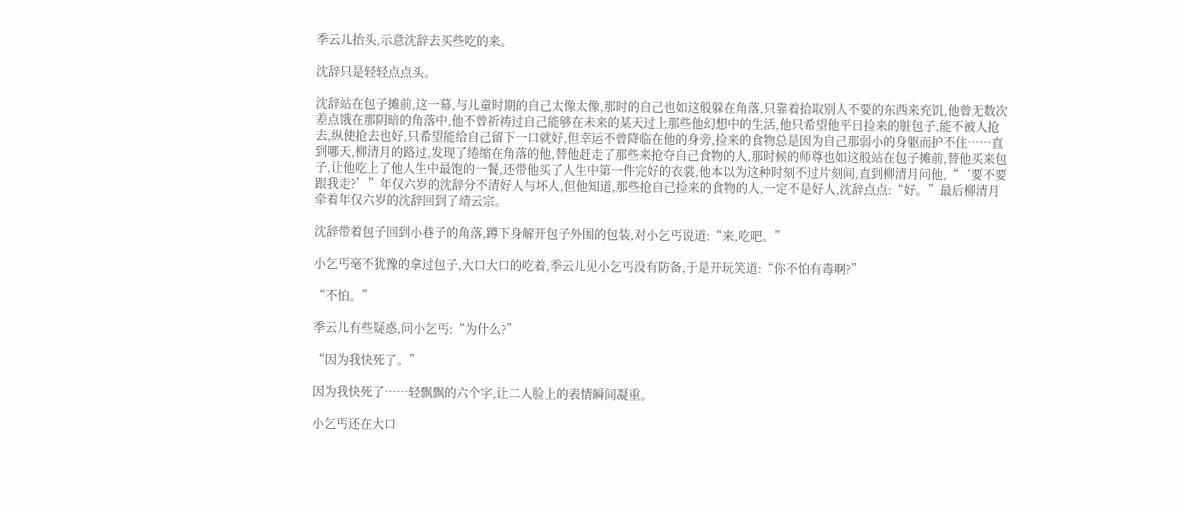季云儿抬头,示意沈辞去买些吃的来。

沈辞只是轻轻点点头。

沈辞站在包子摊前,这一幕,与儿童时期的自己太像太像,那时的自己也如这般躲在角落,只靠着拾取别人不要的东西来充饥,他曾无数次差点饿在那阴暗的角落中,他不曾祈祷过自己能够在未来的某天过上那些他幻想中的生活,他只希望他平日捡来的脏包子,能不被人抢去,纵使抢去也好,只希望能给自己留下一口就好,但幸运不曾降临在他的身旁,捡来的食物总是因为自己那弱小的身躯而护不住……直到哪天,柳清月的路过,发现了绻缩在角落的他,替他赶走了那些来抢夺自己食物的人,那时候的师尊也如这般站在包子摊前,替他买来包子,让他吃上了他人生中最饱的一餐,还带他买了人生中第一件完好的衣裳,他本以为这种时刻不过片刻间,直到柳清月问他,“‘要不要跟我走?’”年仅六岁的沈辞分不清好人与坏人,但他知道,那些抢自己捡来的食物的人,一定不是好人,沈辞点点:“好。”最后柳清月牵着年仅六岁的沈辞回到了靖云宗。

沈辞带着包子回到小巷子的角落,蹲下身解开包子外围的包装,对小乞丐说道:“来,吃吧。”

小乞丐毫不犹豫的拿过包子,大口大口的吃着,季云儿见小乞丐没有防备,于是开玩笑道:“你不怕有毒啊?”

“不怕。”

季云儿有些疑惑,问小乞丐:“为什么?”

“因为我快死了。”

因为我快死了……轻飘飘的六个字,让二人脸上的表情瞬间凝重。

小乞丐还在大口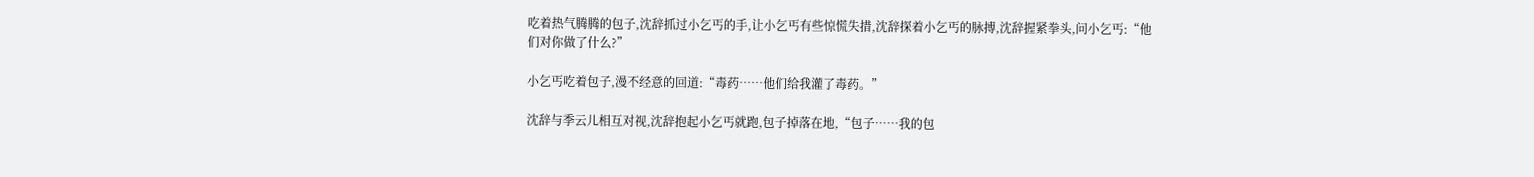吃着热气腾腾的包子,沈辞抓过小乞丐的手,让小乞丐有些惊慌失措,沈辞探着小乞丐的脉搏,沈辞握紧拳头,问小乞丐:“他们对你做了什么?”

小乞丐吃着包子,漫不经意的回道:“毒药……他们给我灌了毒药。”

沈辞与季云儿相互对视,沈辞抱起小乞丐就跑,包子掉落在地,“包子……我的包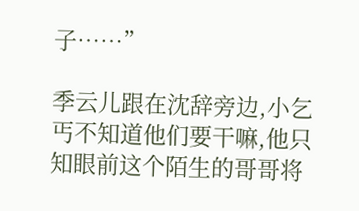子……”

季云儿跟在沈辞旁边,小乞丐不知道他们要干嘛,他只知眼前这个陌生的哥哥将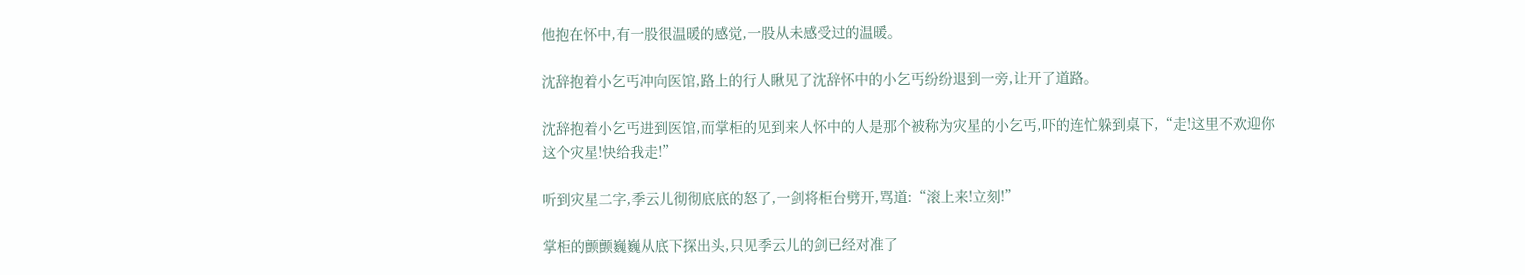他抱在怀中,有一股很温暖的感觉,一股从未感受过的温暖。

沈辞抱着小乞丐冲向医馆,路上的行人瞅见了沈辞怀中的小乞丐纷纷退到一旁,让开了道路。

沈辞抱着小乞丐进到医馆,而掌柜的见到来人怀中的人是那个被称为灾星的小乞丐,吓的连忙躲到桌下,“走!这里不欢迎你这个灾星!快给我走!”

听到灾星二字,季云儿彻彻底底的怒了,一剑将柜台劈开,骂道:“滚上来!立刻!”

掌柜的颤颤巍巍从底下探出头,只见季云儿的剑已经对准了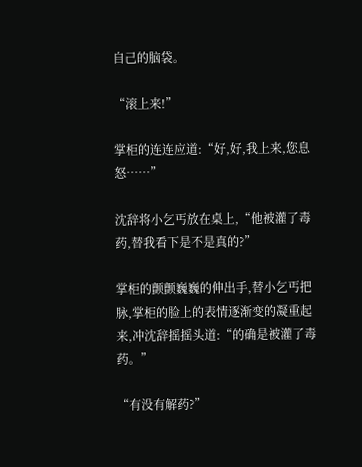自己的脑袋。

“滚上来!”

掌柜的连连应道:“好,好,我上来,您息怒……”

沈辞将小乞丐放在桌上,“他被灌了毒药,替我看下是不是真的?”

掌柜的颤颤巍巍的伸出手,替小乞丐把脉,掌柜的脸上的表情逐渐变的凝重起来,冲沈辞摇摇头道:“的确是被灌了毒药。”

“有没有解药?”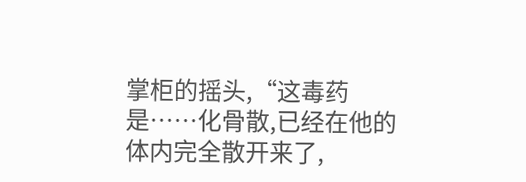掌柜的摇头,“这毒药是……化骨散,已经在他的体内完全散开来了,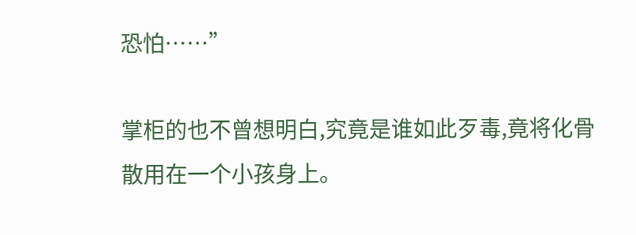恐怕……”

掌柜的也不曾想明白,究竟是谁如此歹毒,竟将化骨散用在一个小孩身上。